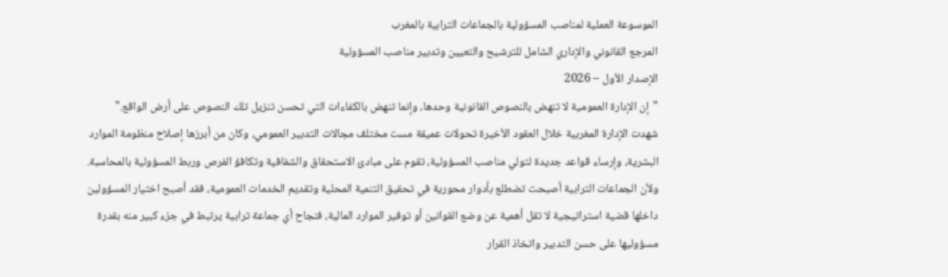الموسوعة العملية لمناصب المسؤولية بالجماعات الترابية بالمغرب
المرجع القانوني والإداري الشامل للترشيح والتعيين وتدبير مناصب المسؤولية
الإصدار الأول – 2026
"إن الإدارة العمومية لا تنهض بالنصوص القانونية وحدها، وإنما تنهض بالكفاءات التي تحسن تنزيل تلك النصوص على أرض الواقع."
شهدت الإدارة المغربية خلال العقود الأخيرة تحولات عميقة مست مختلف مجالات التدبير العمومي، وكان من أبرزها إصلاح منظومة الموارد البشرية، وإرساء قواعد جديدة لتولي مناصب المسؤولية، تقوم على مبادئ الاستحقاق والشفافية وتكافؤ الفرص وربط المسؤولية بالمحاسبة.
ولأن الجماعات الترابية أصبحت تضطلع بأدوار محورية في تحقيق التنمية المحلية وتقديم الخدمات العمومية، فقد أصبح اختيار المسؤولين داخلها قضية استراتيجية لا تقل أهمية عن وضع القوانين أو توفير الموارد المالية، فنجاح أي جماعة ترابية يرتبط في جزء كبير منه بقدرة مسؤوليها على حسن التدبير واتخاذ القرار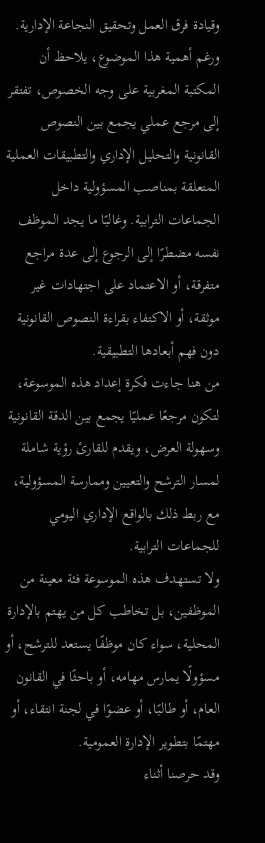وقيادة فرق العمل وتحقيق النجاعة الإدارية.
ورغم أهمية هذا الموضوع، يلاحظ أن المكتبة المغربية على وجه الخصوص، تفتقر إلى مرجع عملي يجمع بين النصوص القانونية والتحليل الإداري والتطبيقات العملية المتعلقة بمناصب المسؤولية داخل الجماعات الترابية. وغالبًا ما يجد الموظف نفسه مضطرًا إلى الرجوع إلى عدة مراجع متفرقة، أو الاعتماد على اجتهادات غير موثقة، أو الاكتفاء بقراءة النصوص القانونية دون فهم أبعادها التطبيقية.
من هنا جاءت فكرة إعداد هذه الموسوعة، لتكون مرجعًا عمليًا يجمع بين الدقة القانونية وسهولة العرض، ويقدم للقارئ رؤية شاملة لمسار الترشح والتعيين وممارسة المسؤولية، مع ربط ذلك بالواقع الإداري اليومي للجماعات الترابية.
ولا تستهدف هذه الموسوعة فئة معينة من الموظفين، بل تخاطب كل من يهتم بالإدارة المحلية، سواء كان موظفًا يستعد للترشح، أو مسؤولًا يمارس مهامه، أو باحثًا في القانون العام، أو طالبًا، أو عضوًا في لجنة انتقاء، أو مهتمًا بتطوير الإدارة العمومية.
وقد حرصنا أثناء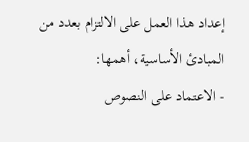إعداد هذا العمل على الالتزام بعدد من المبادئ الأساسية، أهمها:
- الاعتماد على النصوص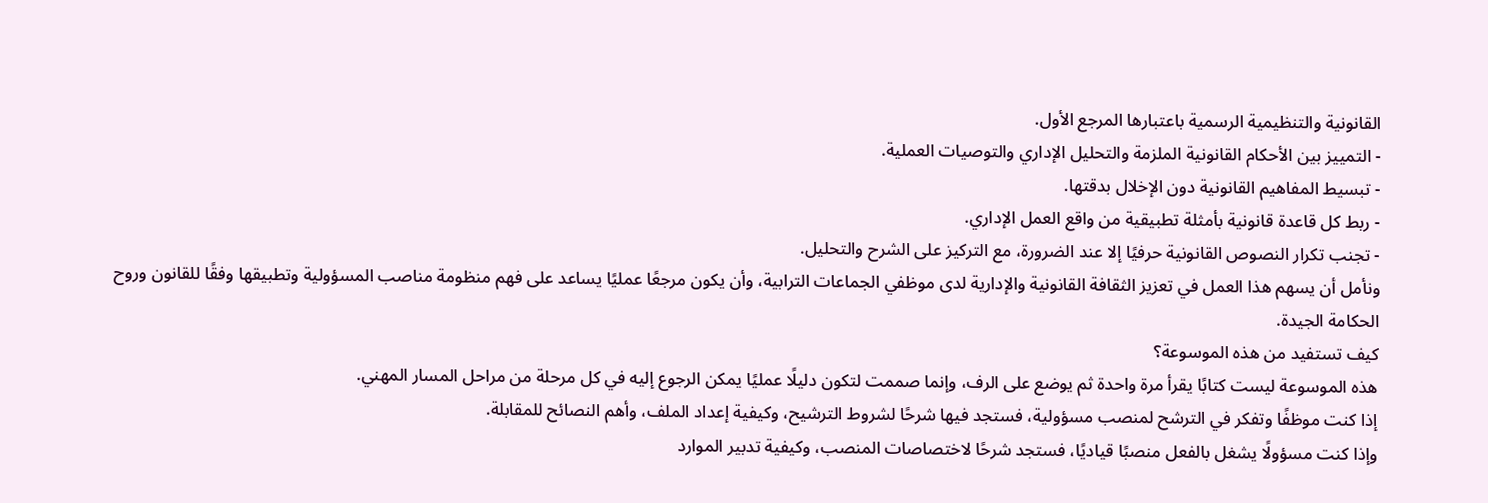القانونية والتنظيمية الرسمية باعتبارها المرجع الأول.
- التمييز بين الأحكام القانونية الملزمة والتحليل الإداري والتوصيات العملية.
- تبسيط المفاهيم القانونية دون الإخلال بدقتها.
- ربط كل قاعدة قانونية بأمثلة تطبيقية من واقع العمل الإداري.
- تجنب تكرار النصوص القانونية حرفيًا إلا عند الضرورة، مع التركيز على الشرح والتحليل.
ونأمل أن يسهم هذا العمل في تعزيز الثقافة القانونية والإدارية لدى موظفي الجماعات الترابية، وأن يكون مرجعًا عمليًا يساعد على فهم منظومة مناصب المسؤولية وتطبيقها وفقًا للقانون وروح الحكامة الجيدة.
كيف تستفيد من هذه الموسوعة؟
هذه الموسوعة ليست كتابًا يقرأ مرة واحدة ثم يوضع على الرف، وإنما صممت لتكون دليلًا عمليًا يمكن الرجوع إليه في كل مرحلة من مراحل المسار المهني.
إذا كنت موظفًا وتفكر في الترشح لمنصب مسؤولية، فستجد فيها شرحًا لشروط الترشيح، وكيفية إعداد الملف، وأهم النصائح للمقابلة.
وإذا كنت مسؤولًا يشغل بالفعل منصبًا قياديًا، فستجد شرحًا لاختصاصات المنصب، وكيفية تدبير الموارد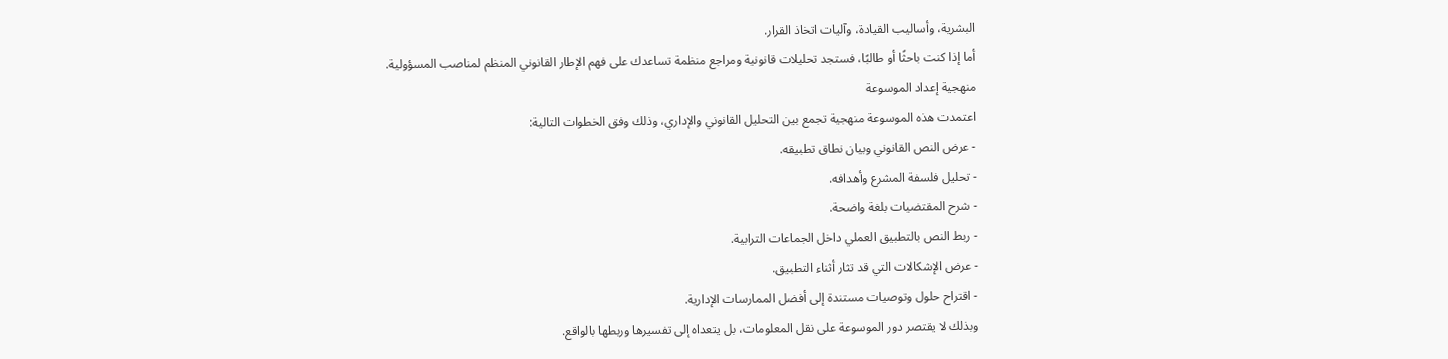البشرية، وأساليب القيادة، وآليات اتخاذ القرار.
أما إذا كنت باحثًا أو طالبًا، فستجد تحليلات قانونية ومراجع منظمة تساعدك على فهم الإطار القانوني المنظم لمناصب المسؤولية.
منهجية إعداد الموسوعة
اعتمدت هذه الموسوعة منهجية تجمع بين التحليل القانوني والإداري، وذلك وفق الخطوات التالية:
- عرض النص القانوني وبيان نطاق تطبيقه.
- تحليل فلسفة المشرع وأهدافه.
- شرح المقتضيات بلغة واضحة.
- ربط النص بالتطبيق العملي داخل الجماعات الترابية.
- عرض الإشكالات التي قد تثار أثناء التطبيق.
- اقتراح حلول وتوصيات مستندة إلى أفضل الممارسات الإدارية.
وبذلك لا يقتصر دور الموسوعة على نقل المعلومات، بل يتعداه إلى تفسيرها وربطها بالواقع.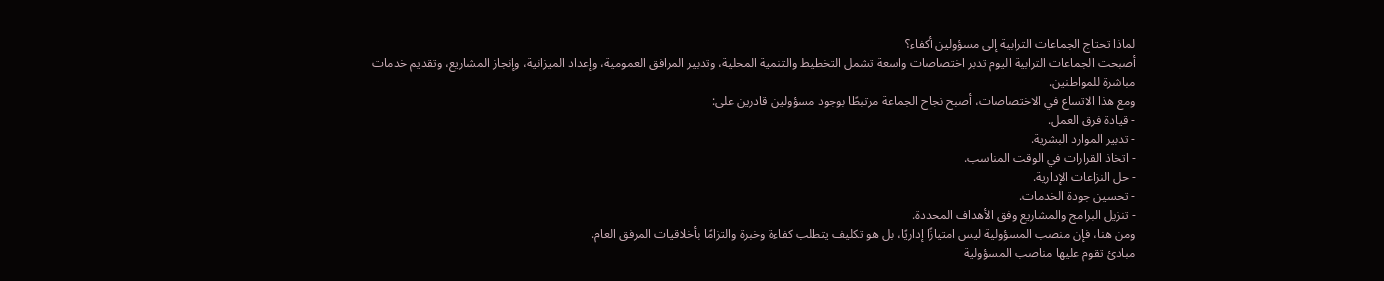لماذا تحتاج الجماعات الترابية إلى مسؤولين أكفاء؟
أصبحت الجماعات الترابية اليوم تدبر اختصاصات واسعة تشمل التخطيط والتنمية المحلية، وتدبير المرافق العمومية، وإعداد الميزانية، وإنجاز المشاريع، وتقديم خدمات مباشرة للمواطنين.
ومع هذا الاتساع في الاختصاصات، أصبح نجاح الجماعة مرتبطًا بوجود مسؤولين قادرين على:
- قيادة فرق العمل.
- تدبير الموارد البشرية.
- اتخاذ القرارات في الوقت المناسب.
- حل النزاعات الإدارية.
- تحسين جودة الخدمات.
- تنزيل البرامج والمشاريع وفق الأهداف المحددة.
ومن هنا، فإن منصب المسؤولية ليس امتيازًا إداريًا، بل هو تكليف يتطلب كفاءة وخبرة والتزامًا بأخلاقيات المرفق العام.
مبادئ تقوم عليها مناصب المسؤولية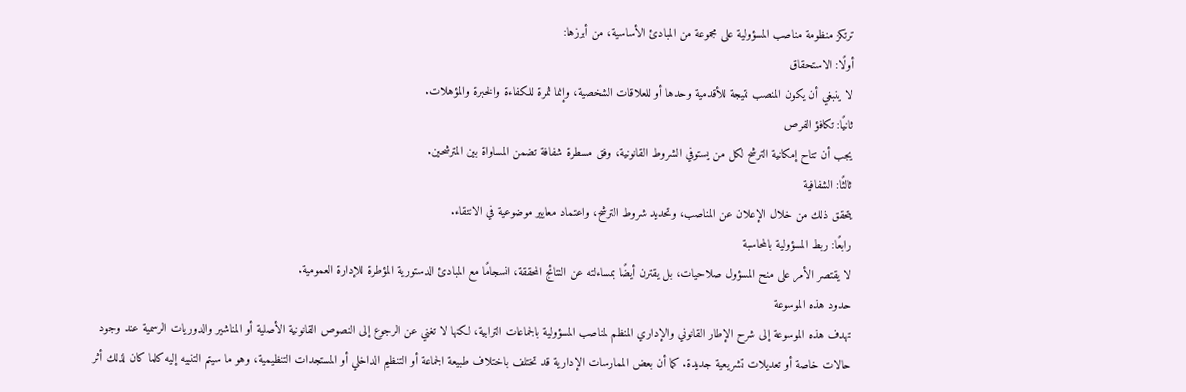ترتكز منظومة مناصب المسؤولية على مجموعة من المبادئ الأساسية، من أبرزها:
أولًا: الاستحقاق
لا ينبغي أن يكون المنصب نتيجة للأقدمية وحدها أو للعلاقات الشخصية، وإنما ثمرة للكفاءة والخبرة والمؤهلات.
ثانيًا: تكافؤ الفرص
يجب أن تتاح إمكانية الترشح لكل من يستوفي الشروط القانونية، وفق مسطرة شفافة تضمن المساواة بين المترشحين.
ثالثًا: الشفافية
يتحقق ذلك من خلال الإعلان عن المناصب، وتحديد شروط الترشح، واعتماد معايير موضوعية في الانتقاء.
رابعًا: ربط المسؤولية بالمحاسبة
لا يقتصر الأمر على منح المسؤول صلاحيات، بل يقترن أيضًا بمساءلته عن النتائج المحققة، انسجامًا مع المبادئ الدستورية المؤطرة للإدارة العمومية.
حدود هذه الموسوعة
تهدف هذه الموسوعة إلى شرح الإطار القانوني والإداري المنظم لمناصب المسؤولية بالجماعات الترابية، لكنها لا تغني عن الرجوع إلى النصوص القانونية الأصلية أو المناشير والدوريات الرسمية عند وجود حالات خاصة أو تعديلات تشريعية جديدة. كما أن بعض الممارسات الإدارية قد تختلف باختلاف طبيعة الجماعة أو التنظيم الداخلي أو المستجدات التنظيمية، وهو ما سيتم التنبيه إليه كلما كان لذلك أثر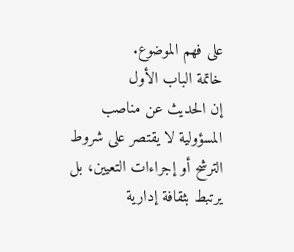على فهم الموضوع.
خاتمة الباب الأول
إن الحديث عن مناصب المسؤولية لا يقتصر على شروط الترشح أو إجراءات التعيين، بل يرتبط بثقافة إدارية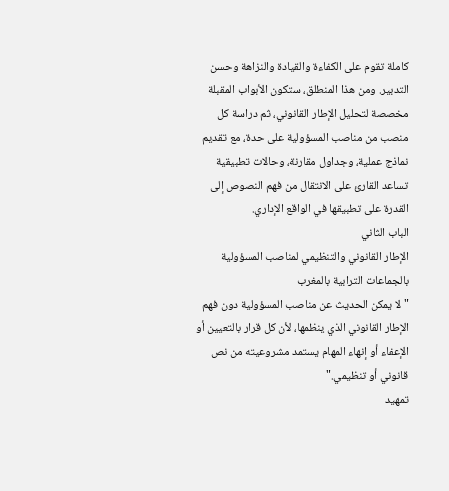كاملة تقوم على الكفاءة والقيادة والنزاهة وحسن التدبير. ومن هذا المنطلق، ستكون الأبواب المقبلة مخصصة لتحليل الإطار القانوني، ثم دراسة كل منصب من مناصب المسؤولية على حدة، مع تقديم نماذج عملية، وجداول مقارنة، وحالات تطبيقية تساعد القارئ على الانتقال من فهم النصوص إلى القدرة على تطبيقها في الواقع الإداري.
الباب الثاني
الإطار القانوني والتنظيمي لمناصب المسؤولية بالجماعات الترابية بالمغرب
"لا يمكن الحديث عن مناصب المسؤولية دون فهم الإطار القانوني الذي ينظمها، لأن كل قرار بالتعيين أو الإعفاء أو إنهاء المهام يستمد مشروعيته من نص قانوني أو تنظيمي."
تمهيد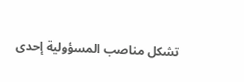تشكل مناصب المسؤولية إحدى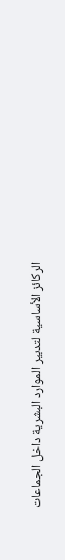الركائز الأساسية لتدبير الموارد البشرية داخل الجماعات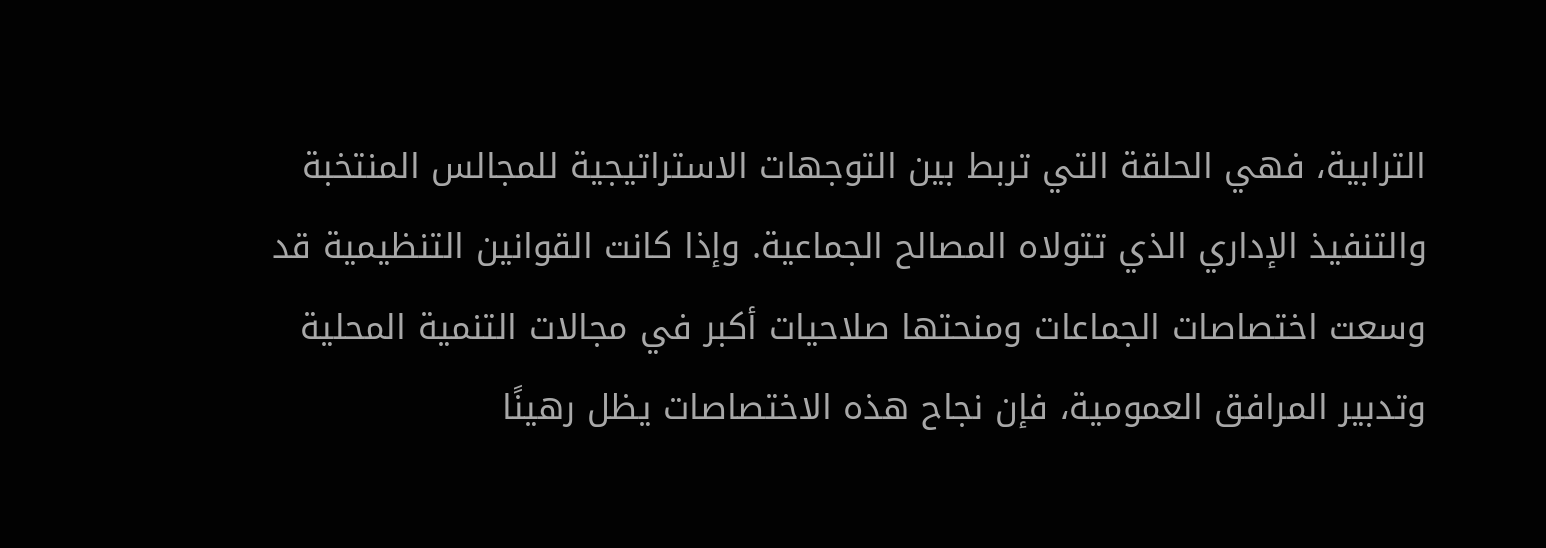الترابية، فهي الحلقة التي تربط بين التوجهات الاستراتيجية للمجالس المنتخبة والتنفيذ الإداري الذي تتولاه المصالح الجماعية. وإذا كانت القوانين التنظيمية قد وسعت اختصاصات الجماعات ومنحتها صلاحيات أكبر في مجالات التنمية المحلية وتدبير المرافق العمومية، فإن نجاح هذه الاختصاصات يظل رهينًا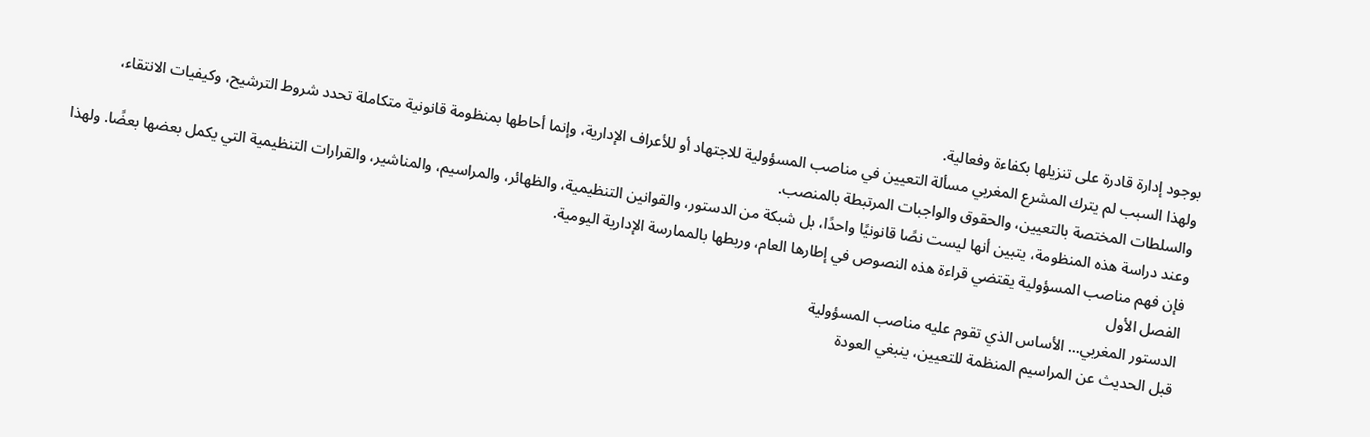بوجود إدارة قادرة على تنزيلها بكفاءة وفعالية.
ولهذا السبب لم يترك المشرع المغربي مسألة التعيين في مناصب المسؤولية للاجتهاد أو للأعراف الإدارية، وإنما أحاطها بمنظومة قانونية متكاملة تحدد شروط الترشيح، وكيفيات الانتقاء، والسلطات المختصة بالتعيين، والحقوق والواجبات المرتبطة بالمنصب.
وعند دراسة هذه المنظومة، يتبين أنها ليست نصًا قانونيًا واحدًا، بل شبكة من الدستور، والقوانين التنظيمية، والظهائر، والمراسيم، والمناشير، والقرارات التنظيمية التي يكمل بعضها بعضًا. ولهذا فإن فهم مناصب المسؤولية يقتضي قراءة هذه النصوص في إطارها العام، وربطها بالممارسة الإدارية اليومية.
الفصل الأول
الدستور المغربي... الأساس الذي تقوم عليه مناصب المسؤولية
قبل الحديث عن المراسيم المنظمة للتعيين، ينبغي العودة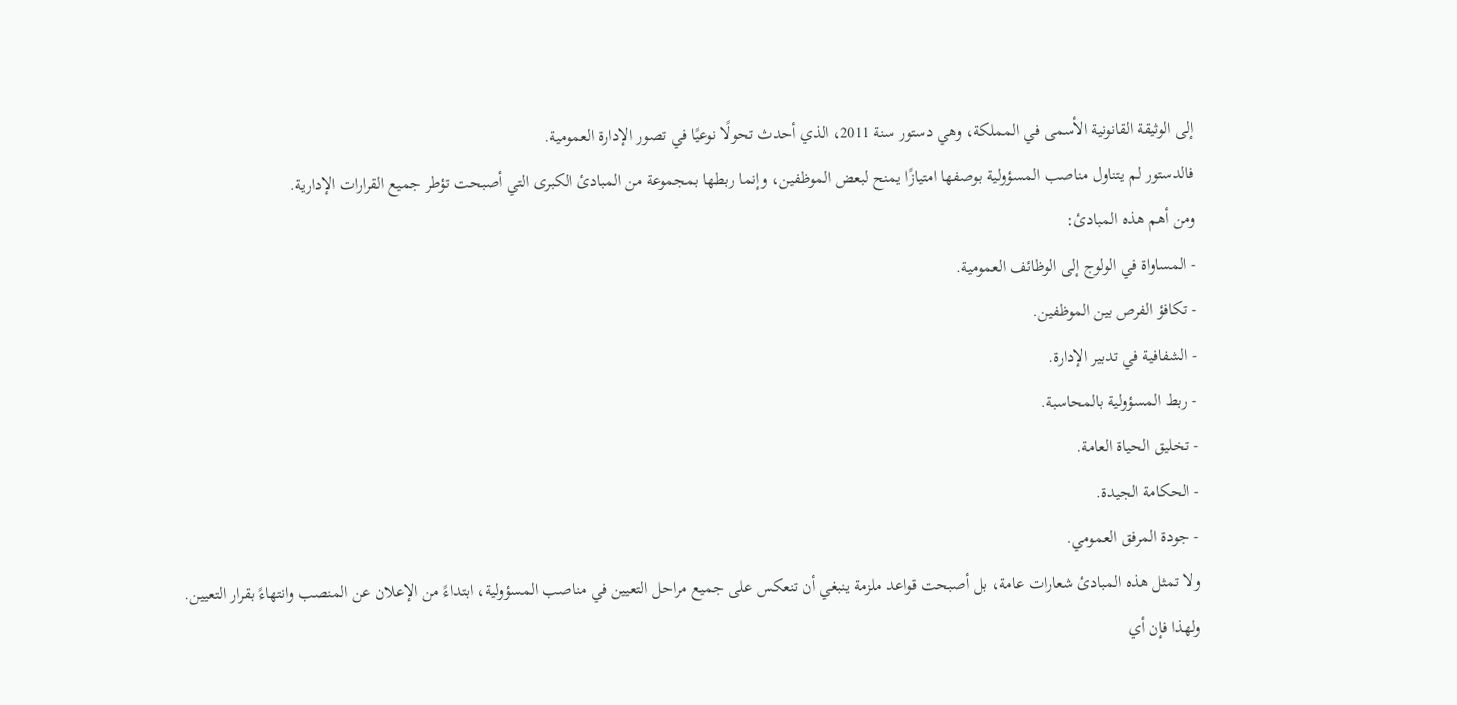إلى الوثيقة القانونية الأسمى في المملكة، وهي دستور سنة 2011، الذي أحدث تحولًا نوعيًا في تصور الإدارة العمومية.
فالدستور لم يتناول مناصب المسؤولية بوصفها امتيازًا يمنح لبعض الموظفين، وإنما ربطها بمجموعة من المبادئ الكبرى التي أصبحت تؤطر جميع القرارات الإدارية.
ومن أهم هذه المبادئ:
- المساواة في الولوج إلى الوظائف العمومية.
- تكافؤ الفرص بين الموظفين.
- الشفافية في تدبير الإدارة.
- ربط المسؤولية بالمحاسبة.
- تخليق الحياة العامة.
- الحكامة الجيدة.
- جودة المرفق العمومي.
ولا تمثل هذه المبادئ شعارات عامة، بل أصبحت قواعد ملزمة ينبغي أن تنعكس على جميع مراحل التعيين في مناصب المسؤولية، ابتداءً من الإعلان عن المنصب وانتهاءً بقرار التعيين.
ولهذا فإن أي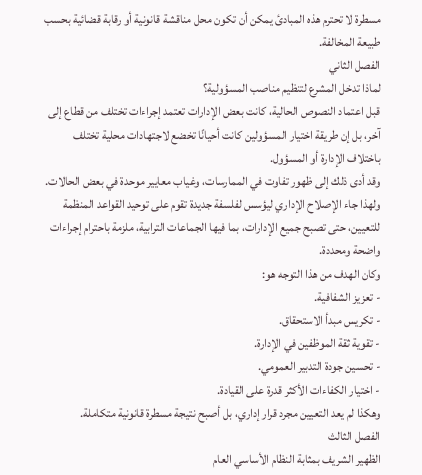مسطرة لا تحترم هذه المبادئ يمكن أن تكون محل مناقشة قانونية أو رقابة قضائية بحسب طبيعة المخالفة.
الفصل الثاني
لماذا تدخل المشرع لتنظيم مناصب المسؤولية؟
قبل اعتماد النصوص الحالية، كانت بعض الإدارات تعتمد إجراءات تختلف من قطاع إلى آخر، بل إن طريقة اختيار المسؤولين كانت أحيانًا تخضع لاجتهادات محلية تختلف باختلاف الإدارة أو المسؤول.
وقد أدى ذلك إلى ظهور تفاوت في الممارسات، وغياب معايير موحدة في بعض الحالات.
ولهذا جاء الإصلاح الإداري ليؤسس لفلسفة جديدة تقوم على توحيد القواعد المنظمة للتعيين، حتى تصبح جميع الإدارات، بما فيها الجماعات الترابية، ملزمة باحترام إجراءات واضحة ومحددة.
وكان الهدف من هذا التوجه هو:
- تعزيز الشفافية.
- تكريس مبدأ الاستحقاق.
- تقوية ثقة الموظفين في الإدارة.
- تحسين جودة التدبير العمومي.
- اختيار الكفاءات الأكثر قدرة على القيادة.
وهكذا لم يعد التعيين مجرد قرار إداري، بل أصبح نتيجة مسطرة قانونية متكاملة.
الفصل الثالث
الظهير الشريف بمثابة النظام الأساسي العام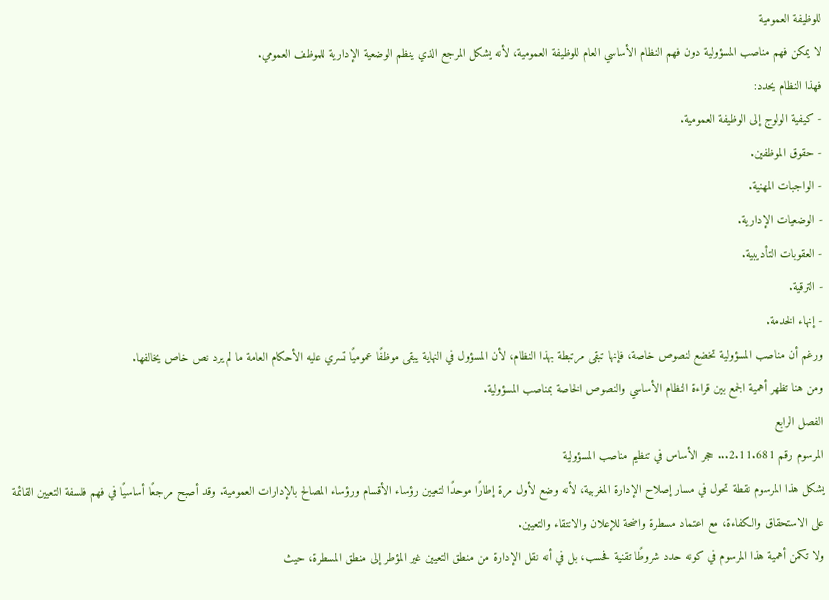للوظيفة العمومية
لا يمكن فهم مناصب المسؤولية دون فهم النظام الأساسي العام للوظيفة العمومية، لأنه يشكل المرجع الذي ينظم الوضعية الإدارية للموظف العمومي.
فهذا النظام يحدد:
- كيفية الولوج إلى الوظيفة العمومية.
- حقوق الموظفين.
- الواجبات المهنية.
- الوضعيات الإدارية.
- العقوبات التأديبية.
- الترقية.
- إنهاء الخدمة.
ورغم أن مناصب المسؤولية تخضع لنصوص خاصة، فإنها تبقى مرتبطة بهذا النظام، لأن المسؤول في النهاية يبقى موظفًا عموميًا تسري عليه الأحكام العامة ما لم يرد نص خاص يخالفها.
ومن هنا تظهر أهمية الجمع بين قراءة النظام الأساسي والنصوص الخاصة بمناصب المسؤولية.
الفصل الرابع
المرسوم رقم 2.11.681... حجر الأساس في تنظيم مناصب المسؤولية
يشكل هذا المرسوم نقطة تحول في مسار إصلاح الإدارة المغربية، لأنه وضع لأول مرة إطارًا موحدًا لتعيين رؤساء الأقسام ورؤساء المصالح بالإدارات العمومية. وقد أصبح مرجعًا أساسيًا في فهم فلسفة التعيين القائمة على الاستحقاق والكفاءة، مع اعتماد مسطرة واضحة للإعلان والانتقاء والتعيين.
ولا تكمن أهمية هذا المرسوم في كونه حدد شروطًا تقنية فحسب، بل في أنه نقل الإدارة من منطق التعيين غير المؤطر إلى منطق المسطرة، حيث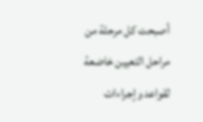أصبحت كل مرحلة من مراحل التعيين خاضعة لقواعد وإجراءات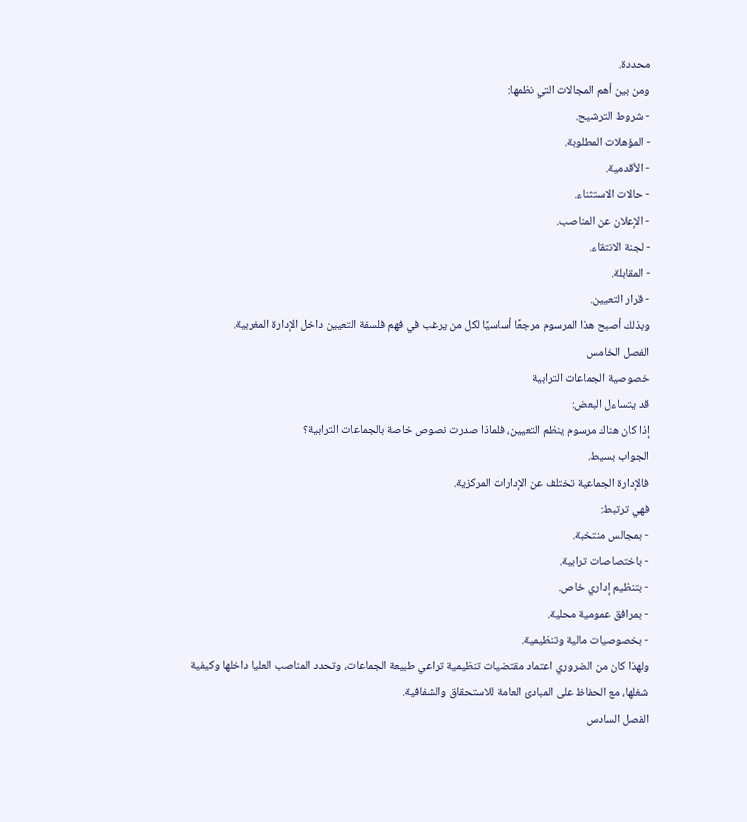محددة.
ومن بين أهم المجالات التي نظمها:
- شروط الترشيح.
- المؤهلات المطلوبة.
- الأقدمية.
- حالات الاستثناء.
- الإعلان عن المناصب.
- لجنة الانتقاء.
- المقابلة.
- قرار التعيين.
وبذلك أصبح هذا المرسوم مرجعًا أساسيًا لكل من يرغب في فهم فلسفة التعيين داخل الإدارة المغربية.
الفصل الخامس
خصوصية الجماعات الترابية
قد يتساءل البعض:
إذا كان هناك مرسوم ينظم التعيين، فلماذا صدرت نصوص خاصة بالجماعات الترابية؟
الجواب بسيط.
فالإدارة الجماعية تختلف عن الإدارات المركزية.
فهي ترتبط:
- بمجالس منتخبة.
- باختصاصات ترابية.
- بتنظيم إداري خاص.
- بمرافق عمومية محلية.
- بخصوصيات مالية وتنظيمية.
ولهذا كان من الضروري اعتماد مقتضيات تنظيمية تراعي طبيعة الجماعات، وتحدد المناصب العليا داخلها وكيفية شغلها، مع الحفاظ على المبادئ العامة للاستحقاق والشفافية.
الفصل السادس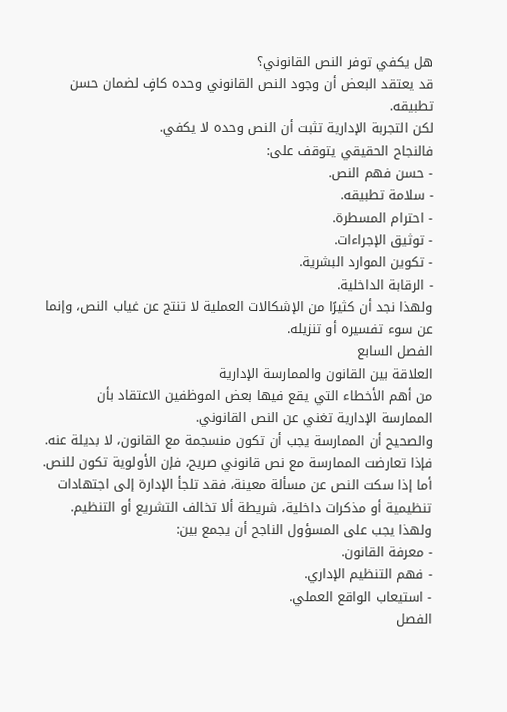هل يكفي توفر النص القانوني؟
قد يعتقد البعض أن وجود النص القانوني وحده كافٍ لضمان حسن تطبيقه.
لكن التجربة الإدارية تثبت أن النص وحده لا يكفي.
فالنجاح الحقيقي يتوقف على:
- حسن فهم النص.
- سلامة تطبيقه.
- احترام المسطرة.
- توثيق الإجراءات.
- تكوين الموارد البشرية.
- الرقابة الداخلية.
ولهذا نجد أن كثيرًا من الإشكالات العملية لا تنتج عن غياب النص، وإنما عن سوء تفسيره أو تنزيله.
الفصل السابع
العلاقة بين القانون والممارسة الإدارية
من أهم الأخطاء التي يقع فيها بعض الموظفين الاعتقاد بأن الممارسة الإدارية تغني عن النص القانوني.
والصحيح أن الممارسة يجب أن تكون منسجمة مع القانون، لا بديلة عنه.
فإذا تعارضت الممارسة مع نص قانوني صريح، فإن الأولوية تكون للنص.
أما إذا سكت النص عن مسألة معينة، فقد تلجأ الإدارة إلى اجتهادات تنظيمية أو مذكرات داخلية، شريطة ألا تخالف التشريع أو التنظيم.
ولهذا يجب على المسؤول الناجح أن يجمع بين:
- معرفة القانون.
- فهم التنظيم الإداري.
- استيعاب الواقع العملي.
الفصل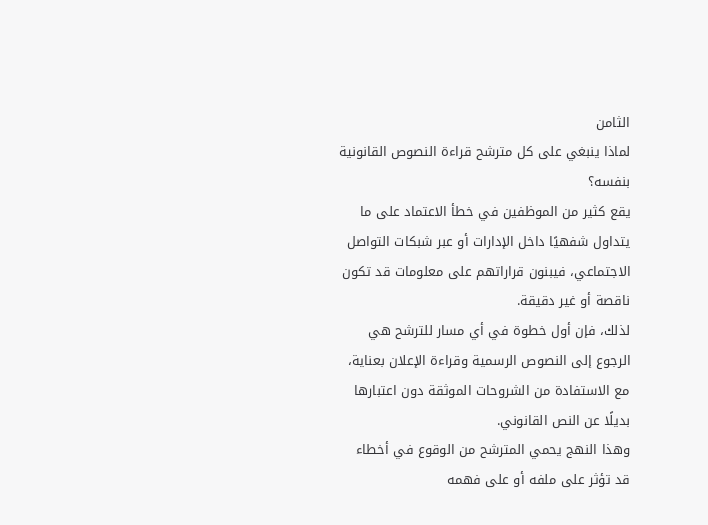الثامن
لماذا ينبغي على كل مترشح قراءة النصوص القانونية بنفسه؟
يقع كثير من الموظفين في خطأ الاعتماد على ما يتداول شفهيًا داخل الإدارات أو عبر شبكات التواصل الاجتماعي، فيبنون قراراتهم على معلومات قد تكون ناقصة أو غير دقيقة.
لذلك، فإن أول خطوة في أي مسار للترشح هي الرجوع إلى النصوص الرسمية وقراءة الإعلان بعناية، مع الاستفادة من الشروحات الموثقة دون اعتبارها بديلًا عن النص القانوني.
وهذا النهج يحمي المترشح من الوقوع في أخطاء قد تؤثر على ملفه أو على فهمه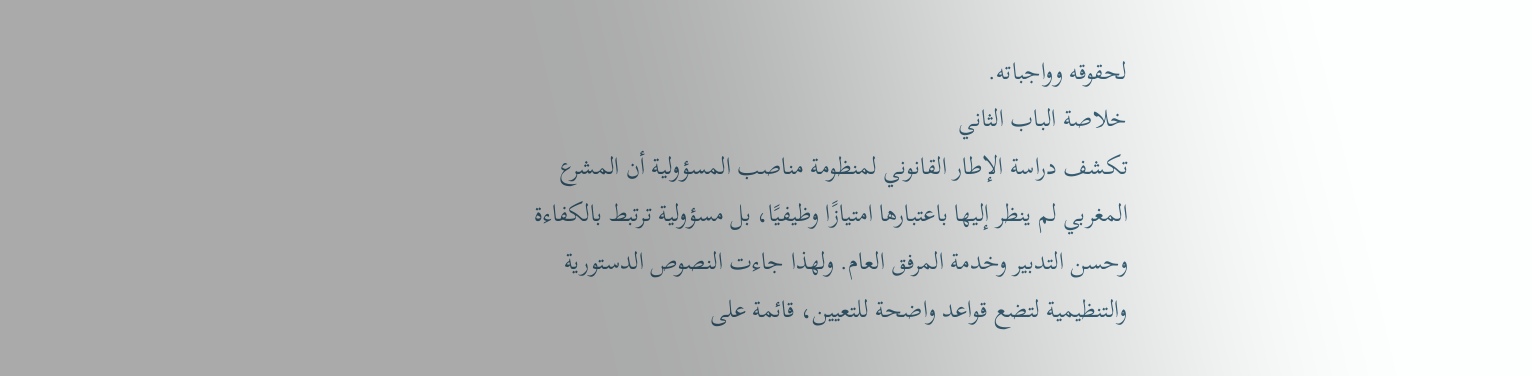لحقوقه وواجباته.
خلاصة الباب الثاني
تكشف دراسة الإطار القانوني لمنظومة مناصب المسؤولية أن المشرع المغربي لم ينظر إليها باعتبارها امتيازًا وظيفيًا، بل مسؤولية ترتبط بالكفاءة وحسن التدبير وخدمة المرفق العام. ولهذا جاءت النصوص الدستورية والتنظيمية لتضع قواعد واضحة للتعيين، قائمة على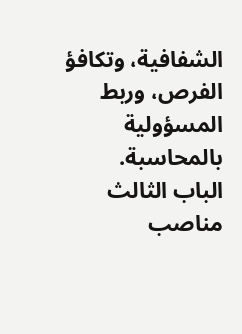الشفافية، وتكافؤ الفرص، وربط المسؤولية بالمحاسبة.
الباب الثالث
مناصب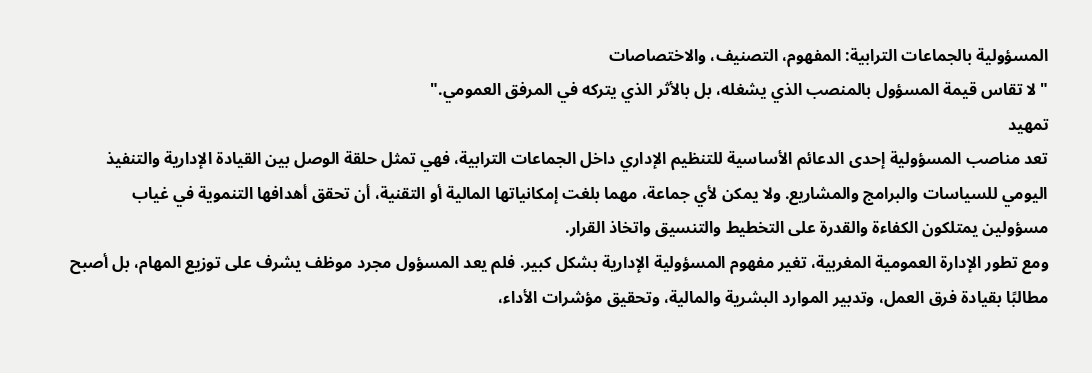المسؤولية بالجماعات الترابية: المفهوم، التصنيف، والاختصاصات
"لا تقاس قيمة المسؤول بالمنصب الذي يشغله، بل بالأثر الذي يتركه في المرفق العمومي."
تمهيد
تعد مناصب المسؤولية إحدى الدعائم الأساسية للتنظيم الإداري داخل الجماعات الترابية، فهي تمثل حلقة الوصل بين القيادة الإدارية والتنفيذ اليومي للسياسات والبرامج والمشاريع. ولا يمكن لأي جماعة، مهما بلغت إمكانياتها المالية أو التقنية، أن تحقق أهدافها التنموية في غياب مسؤولين يمتلكون الكفاءة والقدرة على التخطيط والتنسيق واتخاذ القرار.
ومع تطور الإدارة العمومية المغربية، تغير مفهوم المسؤولية الإدارية بشكل كبير. فلم يعد المسؤول مجرد موظف يشرف على توزيع المهام، بل أصبح مطالبًا بقيادة فرق العمل، وتدبير الموارد البشرية والمالية، وتحقيق مؤشرات الأداء،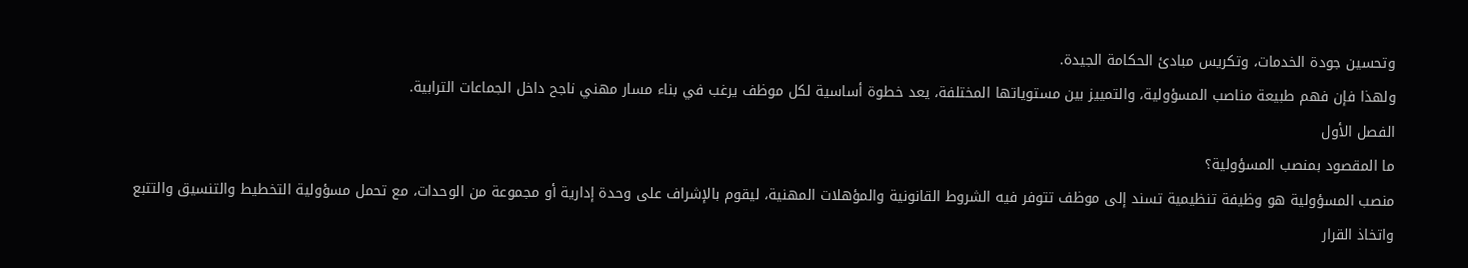وتحسين جودة الخدمات، وتكريس مبادئ الحكامة الجيدة.
ولهذا فإن فهم طبيعة مناصب المسؤولية، والتمييز بين مستوياتها المختلفة، يعد خطوة أساسية لكل موظف يرغب في بناء مسار مهني ناجح داخل الجماعات الترابية.
الفصل الأول
ما المقصود بمنصب المسؤولية؟
منصب المسؤولية هو وظيفة تنظيمية تسند إلى موظف تتوفر فيه الشروط القانونية والمؤهلات المهنية، ليقوم بالإشراف على وحدة إدارية أو مجموعة من الوحدات، مع تحمل مسؤولية التخطيط والتنسيق والتتبع واتخاذ القرار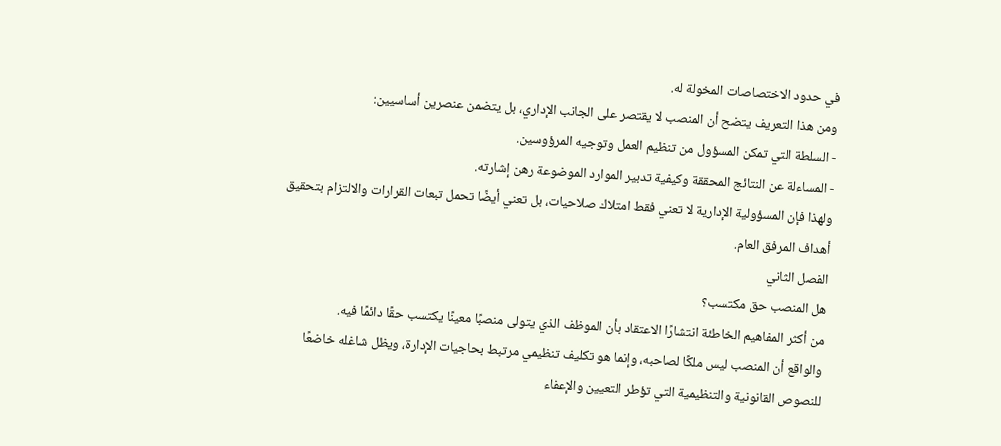في حدود الاختصاصات المخولة له.
ومن هذا التعريف يتضح أن المنصب لا يقتصر على الجانب الإداري، بل يتضمن عنصرين أساسيين:
- السلطة التي تمكن المسؤول من تنظيم العمل وتوجيه المرؤوسين.
- المساءلة عن النتائج المحققة وكيفية تدبير الموارد الموضوعة رهن إشارته.
ولهذا فإن المسؤولية الإدارية لا تعني فقط امتلاك صلاحيات، بل تعني أيضًا تحمل تبعات القرارات والالتزام بتحقيق أهداف المرفق العام.
الفصل الثاني
هل المنصب حق مكتسب؟
من أكثر المفاهيم الخاطئة انتشارًا الاعتقاد بأن الموظف الذي يتولى منصبًا معينًا يكتسب حقًا دائمًا فيه.
والواقع أن المنصب ليس ملكًا لصاحبه، وإنما هو تكليف تنظيمي مرتبط بحاجيات الإدارة، ويظل شاغله خاضعًا للنصوص القانونية والتنظيمية التي تؤطر التعيين والإعفاء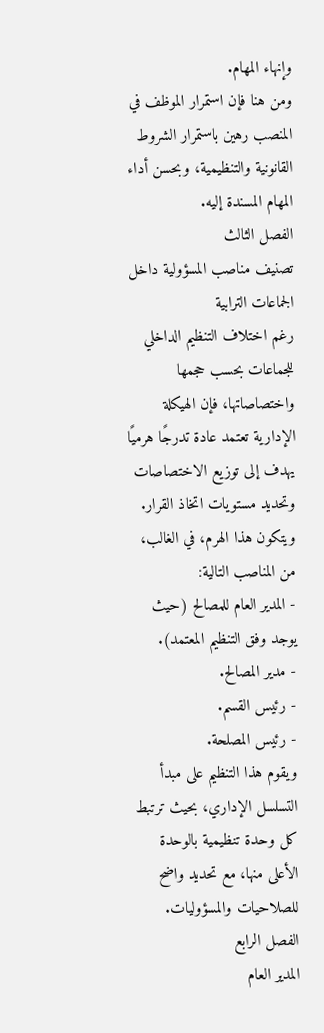وإنهاء المهام.
ومن هنا فإن استمرار الموظف في المنصب رهين باستمرار الشروط القانونية والتنظيمية، وبحسن أداء المهام المسندة إليه.
الفصل الثالث
تصنيف مناصب المسؤولية داخل الجماعات الترابية
رغم اختلاف التنظيم الداخلي للجماعات بحسب حجمها واختصاصاتها، فإن الهيكلة الإدارية تعتمد عادة تدرجًا هرميًا يهدف إلى توزيع الاختصاصات وتحديد مستويات اتخاذ القرار.
ويتكون هذا الهرم، في الغالب، من المناصب التالية:
- المدير العام للمصالح (حيث يوجد وفق التنظيم المعتمد).
- مدير المصالح.
- رئيس القسم.
- رئيس المصلحة.
ويقوم هذا التنظيم على مبدأ التسلسل الإداري، بحيث ترتبط كل وحدة تنظيمية بالوحدة الأعلى منها، مع تحديد واضح للصلاحيات والمسؤوليات.
الفصل الرابع
المدير العام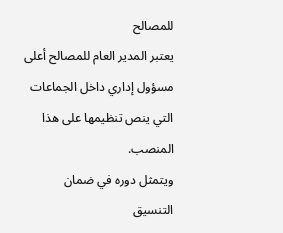للمصالح
يعتبر المدير العام للمصالح أعلى مسؤول إداري داخل الجماعات التي ينص تنظيمها على هذا المنصب.
ويتمثل دوره في ضمان التنسيق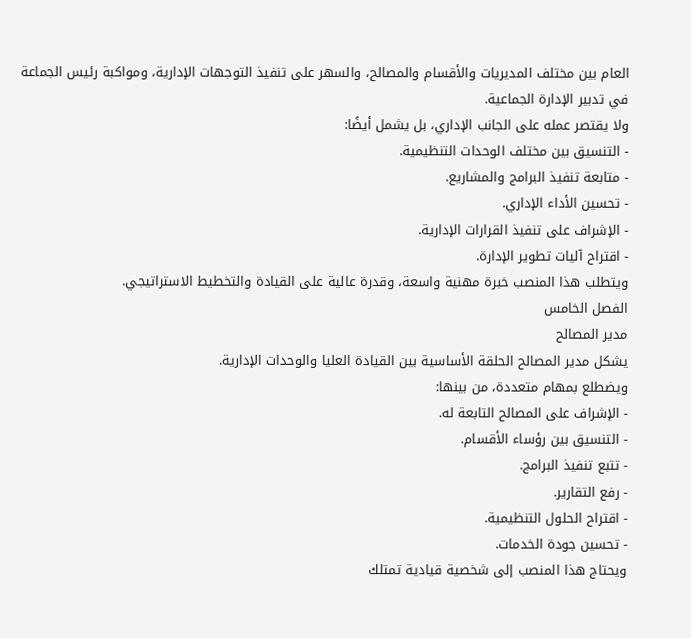العام بين مختلف المديريات والأقسام والمصالح، والسهر على تنفيذ التوجهات الإدارية، ومواكبة رئيس الجماعة في تدبير الإدارة الجماعية.
ولا يقتصر عمله على الجانب الإداري، بل يشمل أيضًا:
- التنسيق بين مختلف الوحدات التنظيمية.
- متابعة تنفيذ البرامج والمشاريع.
- تحسين الأداء الإداري.
- الإشراف على تنفيذ القرارات الإدارية.
- اقتراح آليات تطوير الإدارة.
ويتطلب هذا المنصب خبرة مهنية واسعة، وقدرة عالية على القيادة والتخطيط الاستراتيجي.
الفصل الخامس
مدير المصالح
يشكل مدير المصالح الحلقة الأساسية بين القيادة العليا والوحدات الإدارية.
ويضطلع بمهام متعددة، من بينها:
- الإشراف على المصالح التابعة له.
- التنسيق بين رؤساء الأقسام.
- تتبع تنفيذ البرامج.
- رفع التقارير.
- اقتراح الحلول التنظيمية.
- تحسين جودة الخدمات.
ويحتاج هذا المنصب إلى شخصية قيادية تمتلك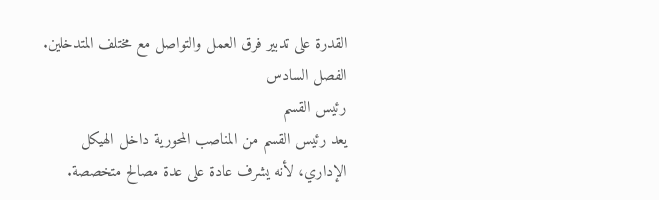القدرة على تدبير فرق العمل والتواصل مع مختلف المتدخلين.
الفصل السادس
رئيس القسم
يعد رئيس القسم من المناصب المحورية داخل الهيكل الإداري، لأنه يشرف عادة على عدة مصالح متخصصة.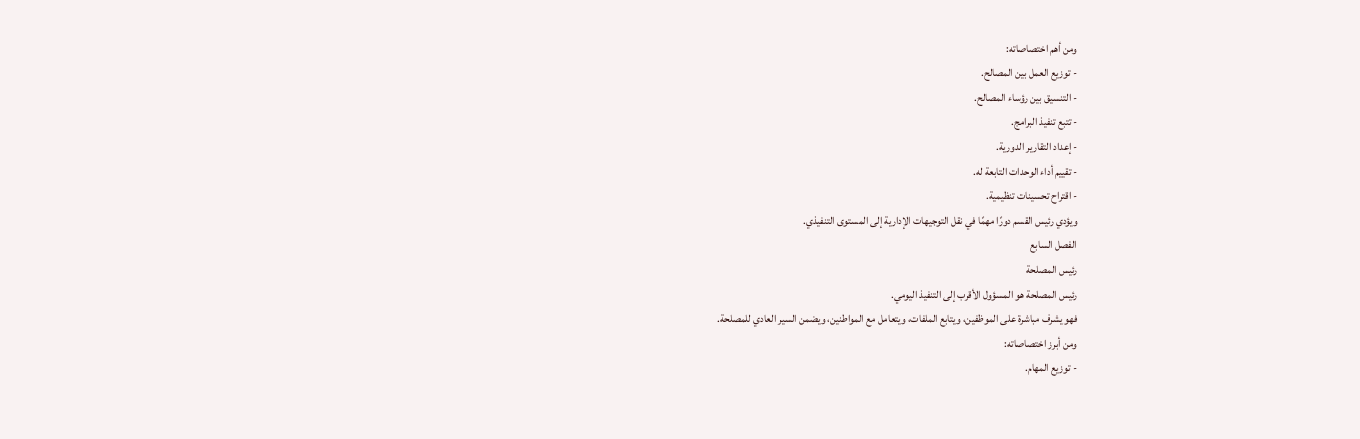ومن أهم اختصاصاته:
- توزيع العمل بين المصالح.
- التنسيق بين رؤساء المصالح.
- تتبع تنفيذ البرامج.
- إعداد التقارير الدورية.
- تقييم أداء الوحدات التابعة له.
- اقتراح تحسينات تنظيمية.
ويؤدي رئيس القسم دورًا مهمًا في نقل التوجيهات الإدارية إلى المستوى التنفيذي.
الفصل السابع
رئيس المصلحة
رئيس المصلحة هو المسؤول الأقرب إلى التنفيذ اليومي.
فهو يشرف مباشرة على الموظفين، ويتابع الملفات، ويتعامل مع المواطنين، ويضمن السير العادي للمصلحة.
ومن أبرز اختصاصاته:
- توزيع المهام.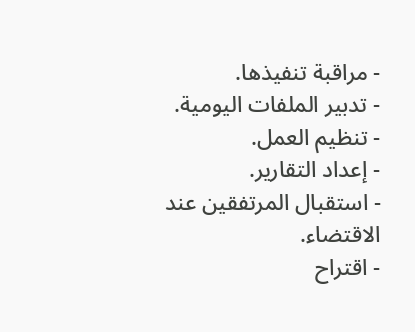- مراقبة تنفيذها.
- تدبير الملفات اليومية.
- تنظيم العمل.
- إعداد التقارير.
- استقبال المرتفقين عند الاقتضاء.
- اقتراح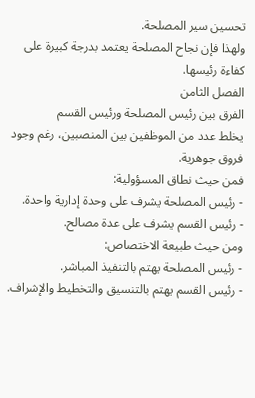تحسين سير المصلحة.
ولهذا فإن نجاح المصلحة يعتمد بدرجة كبيرة على كفاءة رئيسها.
الفصل الثامن
الفرق بين رئيس المصلحة ورئيس القسم
يخلط عدد من الموظفين بين المنصبين، رغم وجود فروق جوهرية.
فمن حيث نطاق المسؤولية:
- رئيس المصلحة يشرف على وحدة إدارية واحدة.
- رئيس القسم يشرف على عدة مصالح.
ومن حيث طبيعة الاختصاص:
- رئيس المصلحة يهتم بالتنفيذ المباشر.
- رئيس القسم يهتم بالتنسيق والتخطيط والإشراف.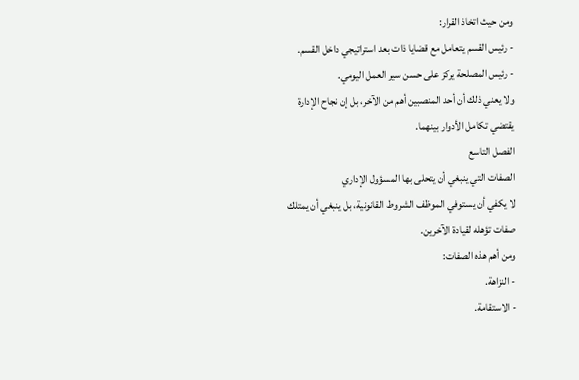ومن حيث اتخاذ القرار:
- رئيس القسم يتعامل مع قضايا ذات بعد استراتيجي داخل القسم.
- رئيس المصلحة يركز على حسن سير العمل اليومي.
ولا يعني ذلك أن أحد المنصبين أهم من الآخر، بل إن نجاح الإدارة يقتضي تكامل الأدوار بينهما.
الفصل التاسع
الصفات التي ينبغي أن يتحلى بها المسؤول الإداري
لا يكفي أن يستوفي الموظف الشروط القانونية، بل ينبغي أن يمتلك صفات تؤهله لقيادة الآخرين.
ومن أهم هذه الصفات:
- النزاهة.
- الاستقامة.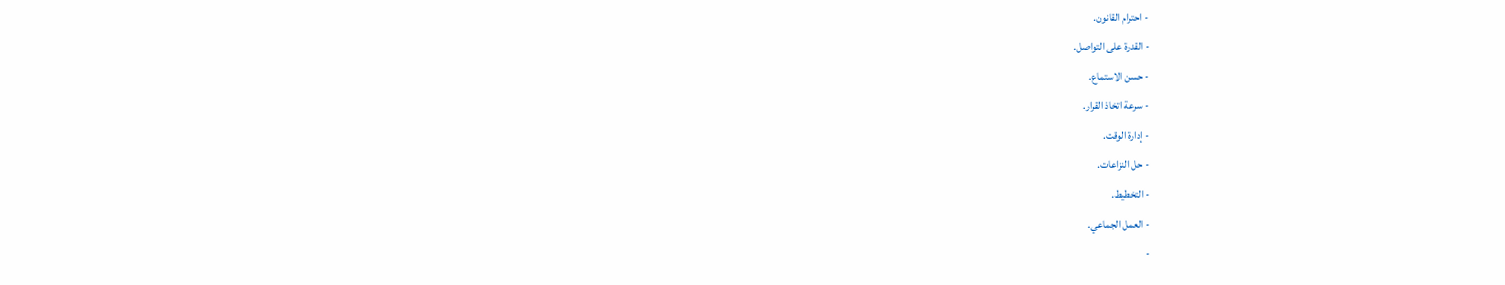- احترام القانون.
- القدرة على التواصل.
- حسن الاستماع.
- سرعة اتخاذ القرار.
- إدارة الوقت.
- حل النزاعات.
- التخطيط.
- العمل الجماعي.
-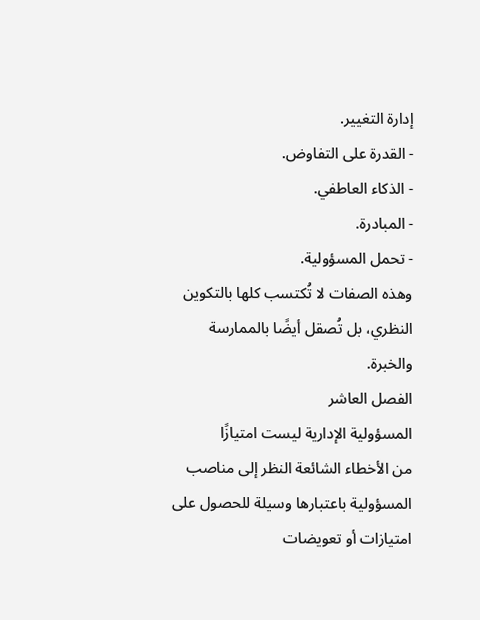إدارة التغيير.
- القدرة على التفاوض.
- الذكاء العاطفي.
- المبادرة.
- تحمل المسؤولية.
وهذه الصفات لا تُكتسب كلها بالتكوين النظري، بل تُصقل أيضًا بالممارسة والخبرة.
الفصل العاشر
المسؤولية الإدارية ليست امتيازًا
من الأخطاء الشائعة النظر إلى مناصب المسؤولية باعتبارها وسيلة للحصول على امتيازات أو تعويضات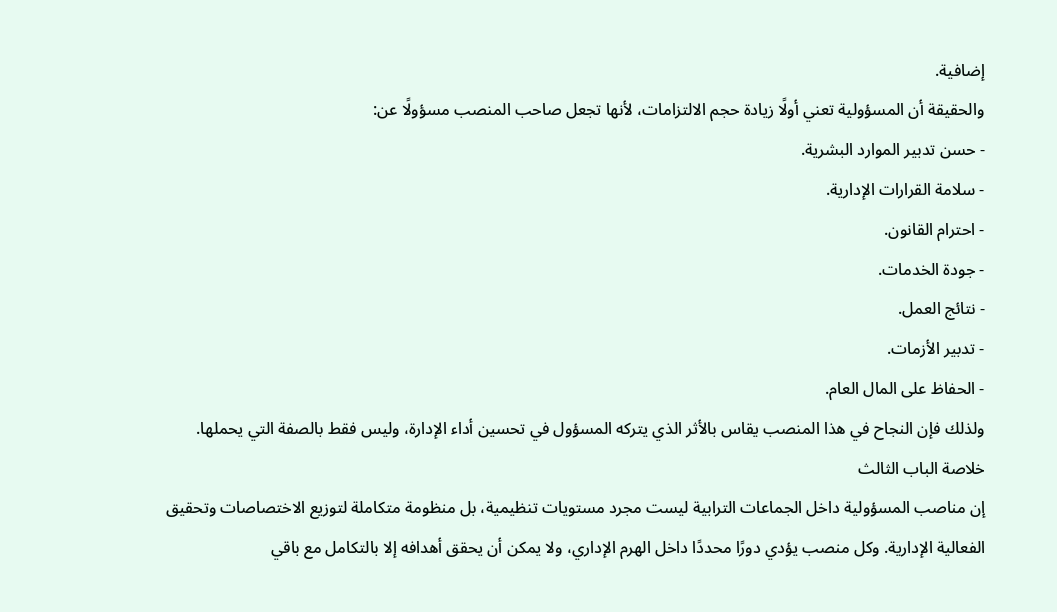إضافية.
والحقيقة أن المسؤولية تعني أولًا زيادة حجم الالتزامات، لأنها تجعل صاحب المنصب مسؤولًا عن:
- حسن تدبير الموارد البشرية.
- سلامة القرارات الإدارية.
- احترام القانون.
- جودة الخدمات.
- نتائج العمل.
- تدبير الأزمات.
- الحفاظ على المال العام.
ولذلك فإن النجاح في هذا المنصب يقاس بالأثر الذي يتركه المسؤول في تحسين أداء الإدارة، وليس فقط بالصفة التي يحملها.
خلاصة الباب الثالث
إن مناصب المسؤولية داخل الجماعات الترابية ليست مجرد مستويات تنظيمية، بل منظومة متكاملة لتوزيع الاختصاصات وتحقيق الفعالية الإدارية. وكل منصب يؤدي دورًا محددًا داخل الهرم الإداري، ولا يمكن أن يحقق أهدافه إلا بالتكامل مع باقي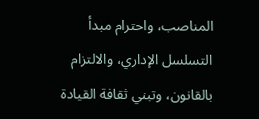المناصب، واحترام مبدأ التسلسل الإداري، والالتزام بالقانون، وتبني ثقافة القيادة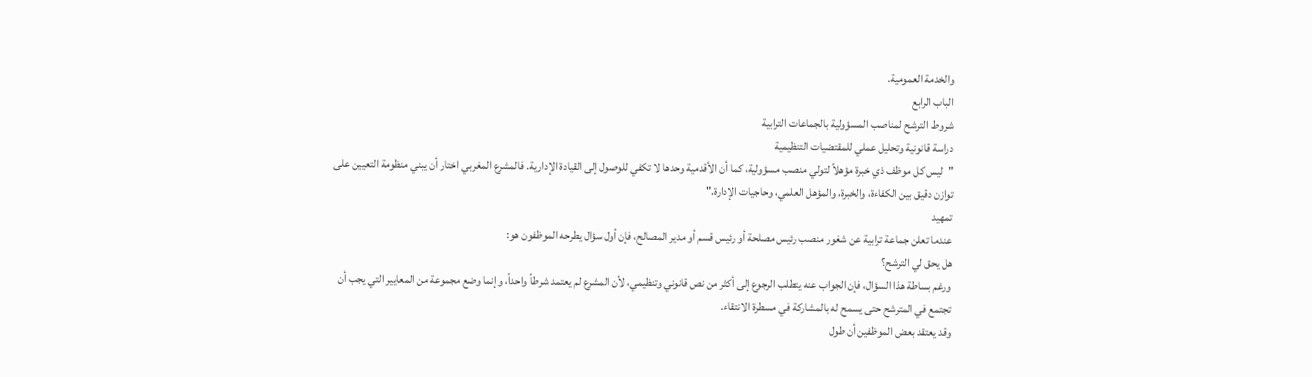والخدمة العمومية.
الباب الرابع
شروط الترشح لمناصب المسؤولية بالجماعات الترابية
دراسة قانونية وتحليل عملي للمقتضيات التنظيمية
"ليس كل موظف ذي خبرة مؤهلاً لتولي منصب مسؤولية، كما أن الأقدمية وحدها لا تكفي للوصول إلى القيادة الإدارية. فالمشرع المغربي اختار أن يبني منظومة التعيين على توازن دقيق بين الكفاءة، والخبرة، والمؤهل العلمي، وحاجيات الإدارة."
تمهيد
عندما تعلن جماعة ترابية عن شغور منصب رئيس مصلحة أو رئيس قسم أو مدير المصالح، فإن أول سؤال يطرحه الموظفون هو:
هل يحق لي الترشح؟
ورغم بساطة هذا السؤال، فإن الجواب عنه يتطلب الرجوع إلى أكثر من نص قانوني وتنظيمي، لأن المشرع لم يعتمد شرطاً واحداً، وإنما وضع مجموعة من المعايير التي يجب أن تجتمع في المترشح حتى يسمح له بالمشاركة في مسطرة الانتقاء.
وقد يعتقد بعض الموظفين أن طول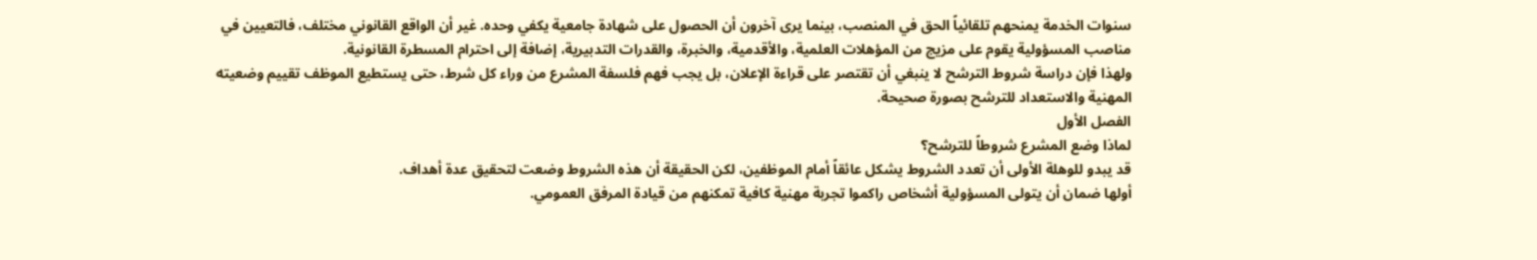سنوات الخدمة يمنحهم تلقائياً الحق في المنصب، بينما يرى آخرون أن الحصول على شهادة جامعية يكفي وحده. غير أن الواقع القانوني مختلف، فالتعيين في مناصب المسؤولية يقوم على مزيج من المؤهلات العلمية، والأقدمية، والخبرة، والقدرات التدبيرية، إضافة إلى احترام المسطرة القانونية.
ولهذا فإن دراسة شروط الترشح لا ينبغي أن تقتصر على قراءة الإعلان، بل يجب فهم فلسفة المشرع من وراء كل شرط، حتى يستطيع الموظف تقييم وضعيته المهنية والاستعداد للترشح بصورة صحيحة.
الفصل الأول
لماذا وضع المشرع شروطاً للترشح؟
قد يبدو للوهلة الأولى أن تعدد الشروط يشكل عائقاً أمام الموظفين، لكن الحقيقة أن هذه الشروط وضعت لتحقيق عدة أهداف.
أولها ضمان أن يتولى المسؤولية أشخاص راكموا تجربة مهنية كافية تمكنهم من قيادة المرفق العمومي.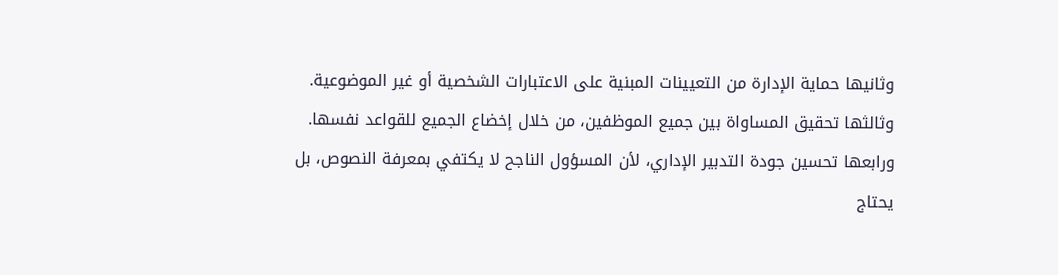وثانيها حماية الإدارة من التعيينات المبنية على الاعتبارات الشخصية أو غير الموضوعية.
وثالثها تحقيق المساواة بين جميع الموظفين، من خلال إخضاع الجميع للقواعد نفسها.
ورابعها تحسين جودة التدبير الإداري، لأن المسؤول الناجح لا يكتفي بمعرفة النصوص، بل يحتاج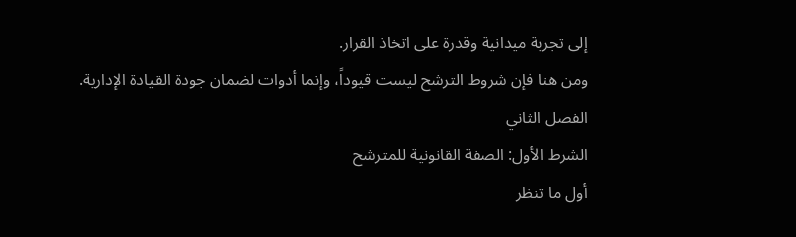إلى تجربة ميدانية وقدرة على اتخاذ القرار.
ومن هنا فإن شروط الترشح ليست قيوداً، وإنما أدوات لضمان جودة القيادة الإدارية.
الفصل الثاني
الشرط الأول: الصفة القانونية للمترشح
أول ما تنظر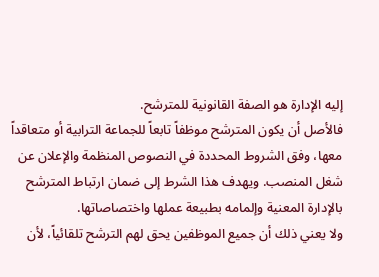إليه الإدارة هو الصفة القانونية للمترشح.
فالأصل أن يكون المترشح موظفاً تابعاً للجماعة الترابية أو متعاقداً معها، وفق الشروط المحددة في النصوص المنظمة والإعلان عن شغل المنصب. ويهدف هذا الشرط إلى ضمان ارتباط المترشح بالإدارة المعنية وإلمامه بطبيعة عملها واختصاصاتها.
ولا يعني ذلك أن جميع الموظفين يحق لهم الترشح تلقائياً، لأن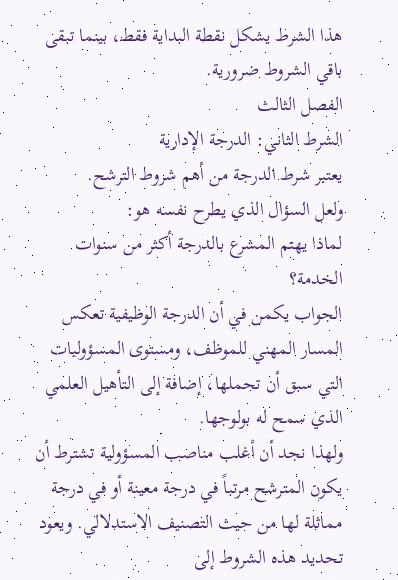هذا الشرط يشكل نقطة البداية فقط، بينما تبقى باقي الشروط ضرورية.
الفصل الثالث
الشرط الثاني: الدرجة الإدارية
يعتبر شرط الدرجة من أهم شروط الترشح.
ولعل السؤال الذي يطرح نفسه هو:
لماذا يهتم المشرع بالدرجة أكثر من سنوات الخدمة؟
الجواب يكمن في أن الدرجة الوظيفية تعكس المسار المهني للموظف، ومستوى المسؤوليات التي سبق أن تحملها، إضافة إلى التأهيل العلمي الذي سمح له بولوجها.
ولهذا نجد أن أغلب مناصب المسؤولية تشترط أن يكون المترشح مرتباً في درجة معينة أو في درجة مماثلة لها من حيث التصنيف الاستدلالي. ويعود تحديد هذه الشروط إلى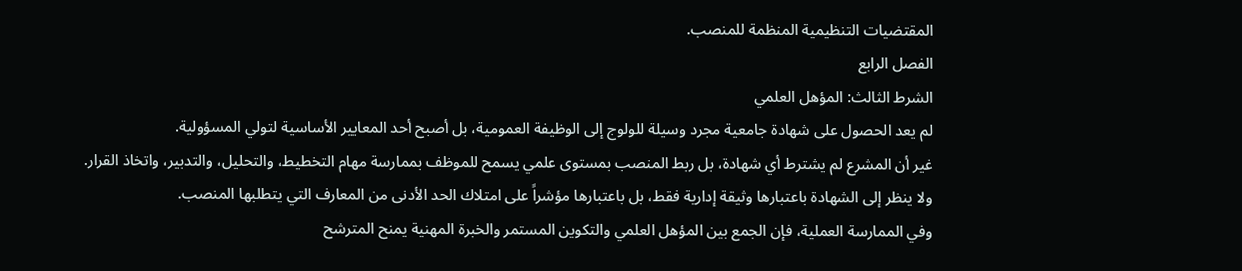المقتضيات التنظيمية المنظمة للمنصب.
الفصل الرابع
الشرط الثالث: المؤهل العلمي
لم يعد الحصول على شهادة جامعية مجرد وسيلة للولوج إلى الوظيفة العمومية، بل أصبح أحد المعايير الأساسية لتولي المسؤولية.
غير أن المشرع لم يشترط أي شهادة، بل ربط المنصب بمستوى علمي يسمح للموظف بممارسة مهام التخطيط، والتحليل، والتدبير، واتخاذ القرار.
ولا ينظر إلى الشهادة باعتبارها وثيقة إدارية فقط، بل باعتبارها مؤشراً على امتلاك الحد الأدنى من المعارف التي يتطلبها المنصب.
وفي الممارسة العملية، فإن الجمع بين المؤهل العلمي والتكوين المستمر والخبرة المهنية يمنح المترشح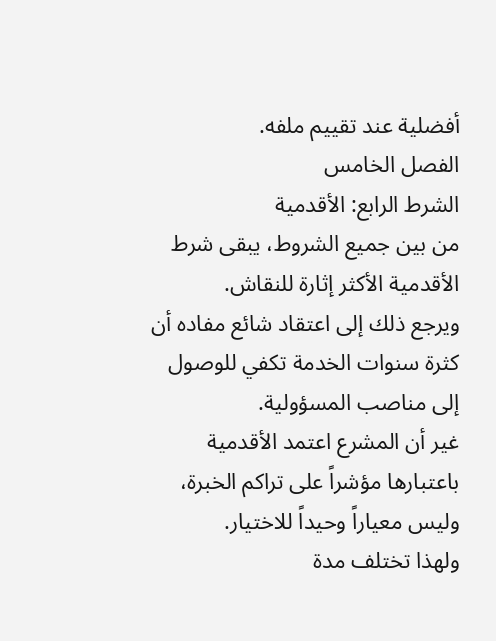أفضلية عند تقييم ملفه.
الفصل الخامس
الشرط الرابع: الأقدمية
من بين جميع الشروط، يبقى شرط الأقدمية الأكثر إثارة للنقاش.
ويرجع ذلك إلى اعتقاد شائع مفاده أن كثرة سنوات الخدمة تكفي للوصول إلى مناصب المسؤولية.
غير أن المشرع اعتمد الأقدمية باعتبارها مؤشراً على تراكم الخبرة، وليس معياراً وحيداً للاختيار.
ولهذا تختلف مدة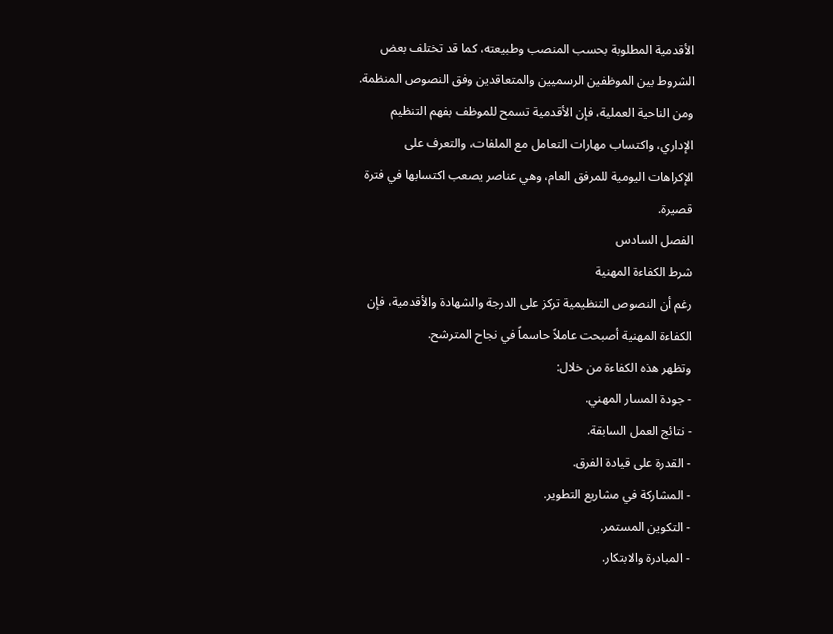الأقدمية المطلوبة بحسب المنصب وطبيعته، كما قد تختلف بعض الشروط بين الموظفين الرسميين والمتعاقدين وفق النصوص المنظمة.
ومن الناحية العملية، فإن الأقدمية تسمح للموظف بفهم التنظيم الإداري، واكتساب مهارات التعامل مع الملفات، والتعرف على الإكراهات اليومية للمرفق العام، وهي عناصر يصعب اكتسابها في فترة قصيرة.
الفصل السادس
شرط الكفاءة المهنية
رغم أن النصوص التنظيمية تركز على الدرجة والشهادة والأقدمية، فإن الكفاءة المهنية أصبحت عاملاً حاسماً في نجاح المترشح.
وتظهر هذه الكفاءة من خلال:
- جودة المسار المهني.
- نتائج العمل السابقة.
- القدرة على قيادة الفرق.
- المشاركة في مشاريع التطوير.
- التكوين المستمر.
- المبادرة والابتكار.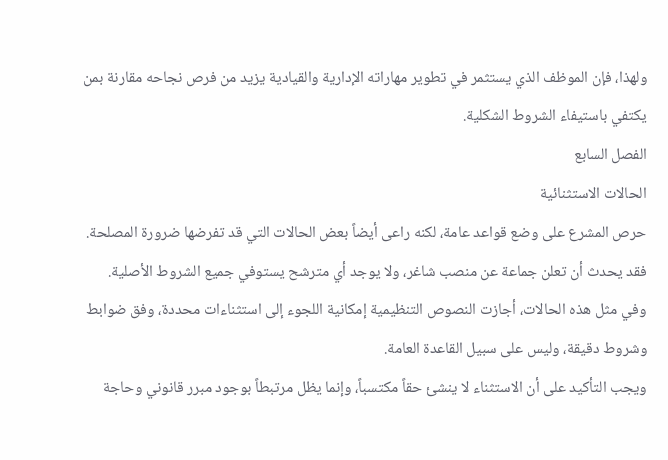ولهذا، فإن الموظف الذي يستثمر في تطوير مهاراته الإدارية والقيادية يزيد من فرص نجاحه مقارنة بمن يكتفي باستيفاء الشروط الشكلية.
الفصل السابع
الحالات الاستثنائية
حرص المشرع على وضع قواعد عامة، لكنه راعى أيضاً بعض الحالات التي قد تفرضها ضرورة المصلحة.
فقد يحدث أن تعلن جماعة عن منصب شاغر، ولا يوجد أي مترشح يستوفي جميع الشروط الأصلية.
وفي مثل هذه الحالات، أجازت النصوص التنظيمية إمكانية اللجوء إلى استثناءات محددة، وفق ضوابط وشروط دقيقة، وليس على سبيل القاعدة العامة.
ويجب التأكيد على أن الاستثناء لا ينشئ حقاً مكتسباً، وإنما يظل مرتبطاً بوجود مبرر قانوني وحاجة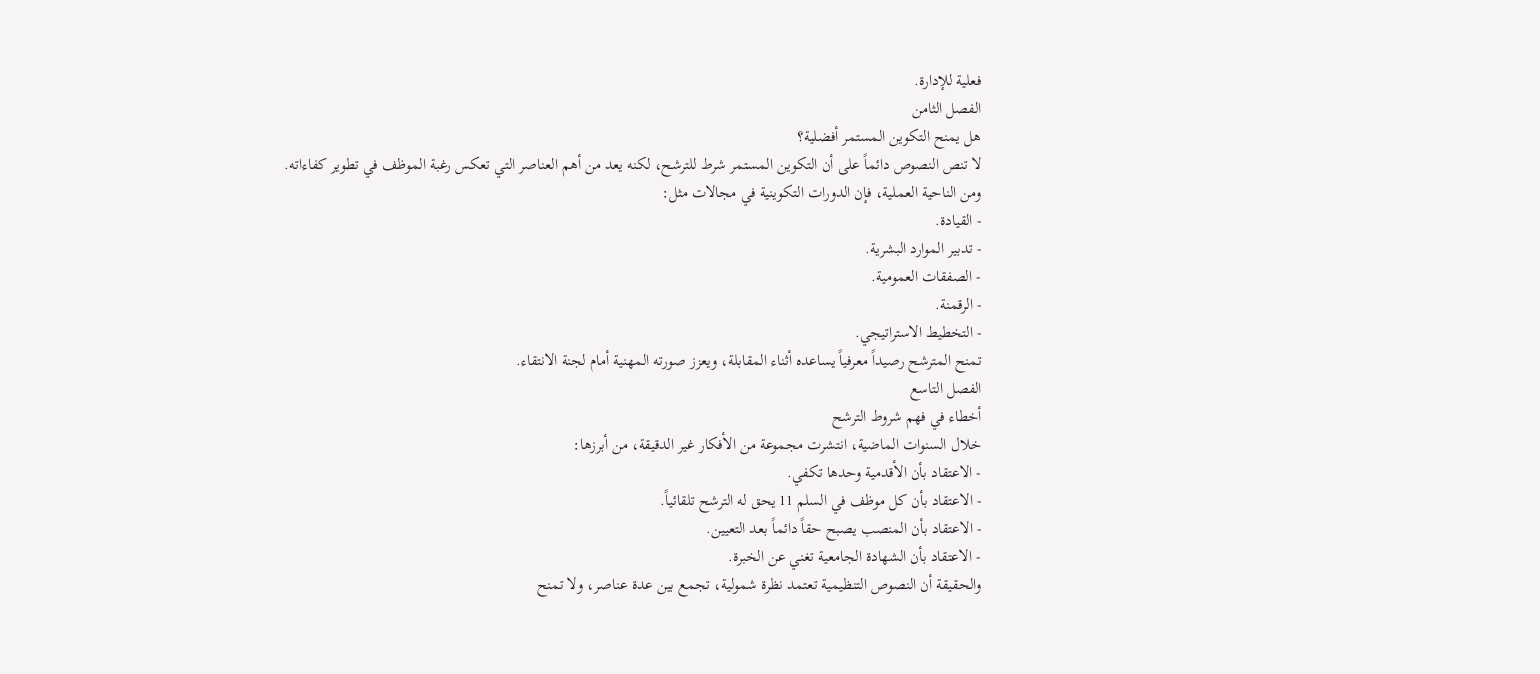فعلية للإدارة.
الفصل الثامن
هل يمنح التكوين المستمر أفضلية؟
لا تنص النصوص دائماً على أن التكوين المستمر شرط للترشح، لكنه يعد من أهم العناصر التي تعكس رغبة الموظف في تطوير كفاءاته.
ومن الناحية العملية، فإن الدورات التكوينية في مجالات مثل:
- القيادة.
- تدبير الموارد البشرية.
- الصفقات العمومية.
- الرقمنة.
- التخطيط الاستراتيجي.
تمنح المترشح رصيداً معرفياً يساعده أثناء المقابلة، ويعزز صورته المهنية أمام لجنة الانتقاء.
الفصل التاسع
أخطاء في فهم شروط الترشح
خلال السنوات الماضية، انتشرت مجموعة من الأفكار غير الدقيقة، من أبرزها:
- الاعتقاد بأن الأقدمية وحدها تكفي.
- الاعتقاد بأن كل موظف في السلم 11 يحق له الترشح تلقائياً.
- الاعتقاد بأن المنصب يصبح حقاً دائماً بعد التعيين.
- الاعتقاد بأن الشهادة الجامعية تغني عن الخبرة.
والحقيقة أن النصوص التنظيمية تعتمد نظرة شمولية، تجمع بين عدة عناصر، ولا تمنح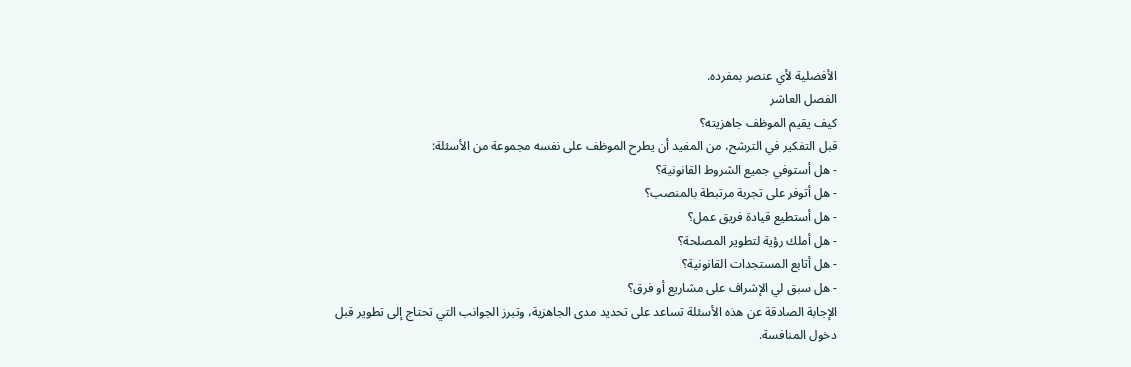الأفضلية لأي عنصر بمفرده.
الفصل العاشر
كيف يقيم الموظف جاهزيته؟
قبل التفكير في الترشح، من المفيد أن يطرح الموظف على نفسه مجموعة من الأسئلة:
- هل أستوفي جميع الشروط القانونية؟
- هل أتوفر على تجربة مرتبطة بالمنصب؟
- هل أستطيع قيادة فريق عمل؟
- هل أملك رؤية لتطوير المصلحة؟
- هل أتابع المستجدات القانونية؟
- هل سبق لي الإشراف على مشاريع أو فرق؟
الإجابة الصادقة عن هذه الأسئلة تساعد على تحديد مدى الجاهزية، وتبرز الجوانب التي تحتاج إلى تطوير قبل دخول المنافسة.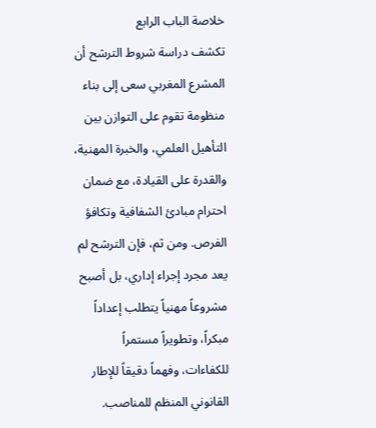خلاصة الباب الرابع
تكشف دراسة شروط الترشح أن المشرع المغربي سعى إلى بناء منظومة تقوم على التوازن بين التأهيل العلمي، والخبرة المهنية، والقدرة على القيادة، مع ضمان احترام مبادئ الشفافية وتكافؤ الفرص. ومن ثم، فإن الترشح لم يعد مجرد إجراء إداري، بل أصبح مشروعاً مهنياً يتطلب إعداداً مبكراً، وتطويراً مستمراً للكفاءات، وفهماً دقيقاً للإطار القانوني المنظم للمناصب.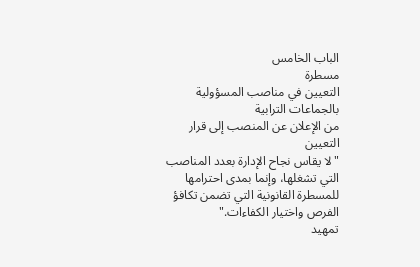الباب الخامس
مسطرة
التعيين في مناصب المسؤولية بالجماعات الترابية
من الإعلان عن المنصب إلى قرار
التعيين
"لا يقاس نجاح الإدارة بعدد المناصب التي تشغلها، وإنما بمدى احترامها للمسطرة القانونية التي تضمن تكافؤ الفرص واختيار الكفاءات."
تمهيد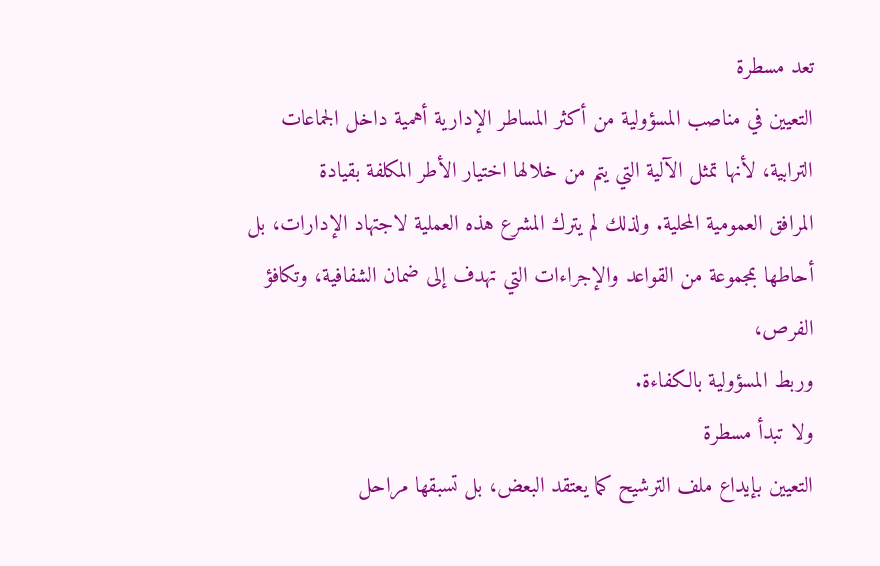تعد مسطرة
التعيين في مناصب المسؤولية من أكثر المساطر الإدارية أهمية داخل الجماعات
الترابية، لأنها تمثل الآلية التي يتم من خلالها اختيار الأطر المكلفة بقيادة
المرافق العمومية المحلية. ولذلك لم يترك المشرع هذه العملية لاجتهاد الإدارات، بل
أحاطها بمجموعة من القواعد والإجراءات التي تهدف إلى ضمان الشفافية، وتكافؤ الفرص،
وربط المسؤولية بالكفاءة.
ولا تبدأ مسطرة
التعيين بإيداع ملف الترشيح كما يعتقد البعض، بل تسبقها مراحل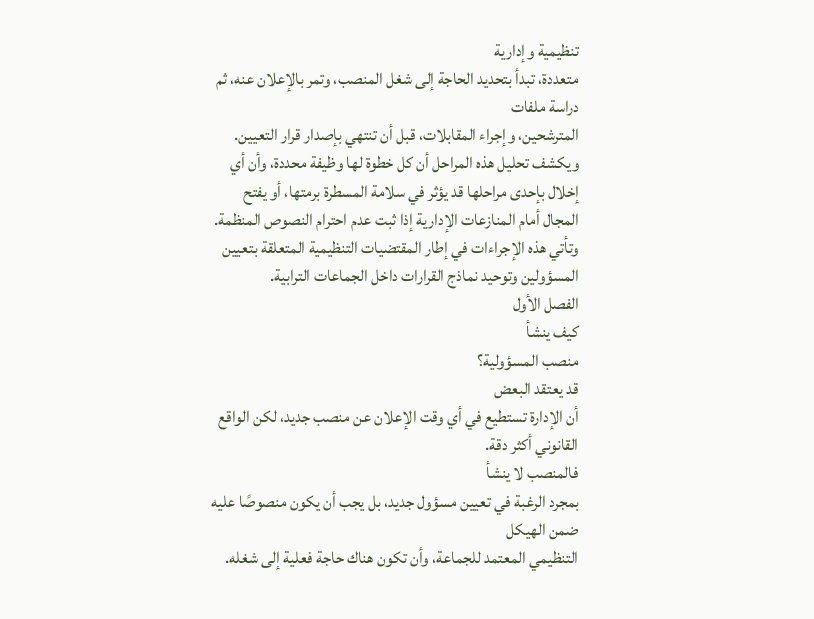تنظيمية وإدارية
متعددة، تبدأ بتحديد الحاجة إلى شغل المنصب، وتمر بالإعلان عنه، ثم دراسة ملفات
المترشحين، وإجراء المقابلات، قبل أن تنتهي بإصدار قرار التعيين.
ويكشف تحليل هذه المراحل أن كل خطوة لها وظيفة محددة، وأن أي إخلال بإحدى مراحلها قد يؤثر في سلامة المسطرة برمتها، أو يفتح المجال أمام المنازعات الإدارية إذا ثبت عدم احترام النصوص المنظمة. وتأتي هذه الإجراءات في إطار المقتضيات التنظيمية المتعلقة بتعيين المسؤولين وتوحيد نماذج القرارات داخل الجماعات الترابية.
الفصل الأول
كيف ينشأ
منصب المسؤولية؟
قد يعتقد البعض
أن الإدارة تستطيع في أي وقت الإعلان عن منصب جديد، لكن الواقع القانوني أكثر دقة.
فالمنصب لا ينشأ
بمجرد الرغبة في تعيين مسؤول جديد، بل يجب أن يكون منصوصًا عليه ضمن الهيكل
التنظيمي المعتمد للجماعة، وأن تكون هناك حاجة فعلية إلى شغله.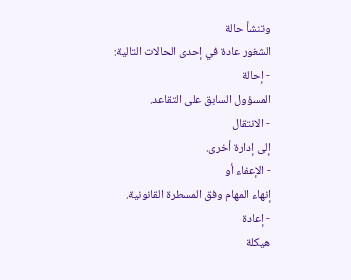وتنشأ حالة
الشغور عادة في إحدى الحالات التالية:
- إحالة
المسؤول السابق على التقاعد.
- الانتقال
إلى إدارة أخرى.
- الإعفاء أو
إنهاء المهام وفق المسطرة القانونية.
- إعادة
هيكلة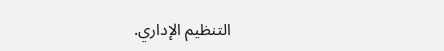التنظيم الإداري.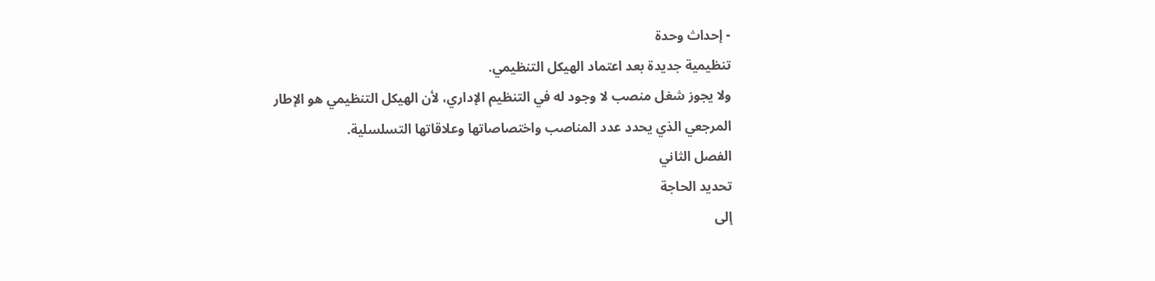- إحداث وحدة
تنظيمية جديدة بعد اعتماد الهيكل التنظيمي.
ولا يجوز شغل منصب لا وجود له في التنظيم الإداري، لأن الهيكل التنظيمي هو الإطار المرجعي الذي يحدد عدد المناصب واختصاصاتها وعلاقاتها التسلسلية.
الفصل الثاني
تحديد الحاجة
إلى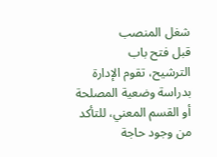شغل المنصب
قبل فتح باب
الترشيح، تقوم الإدارة بدراسة وضعية المصلحة أو القسم المعني، للتأكد من وجود حاجة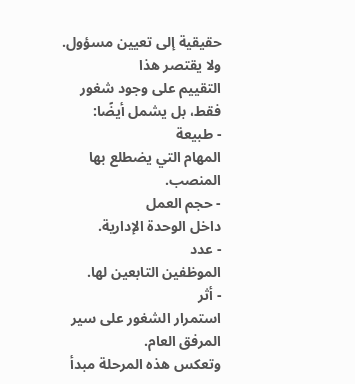حقيقية إلى تعيين مسؤول.
ولا يقتصر هذا
التقييم على وجود شغور فقط، بل يشمل أيضًا:
- طبيعة
المهام التي يضطلع بها المنصب.
- حجم العمل
داخل الوحدة الإدارية.
- عدد
الموظفين التابعين لها.
- أثر
استمرار الشغور على سير المرفق العام.
وتعكس هذه المرحلة مبدأ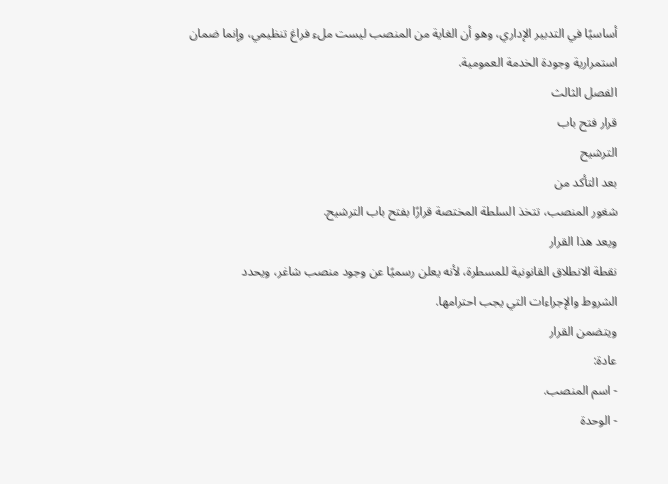أساسيًا في التدبير الإداري، وهو أن الغاية من المنصب ليست ملء فراغ تنظيمي، وإنما ضمان استمرارية وجودة الخدمة العمومية.
الفصل الثالث
قرار فتح باب
الترشيح
بعد التأكد من
شغور المنصب، تتخذ السلطة المختصة قرارًا بفتح باب الترشيح.
ويعد هذا القرار
نقطة الانطلاق القانونية للمسطرة، لأنه يعلن رسميًا عن وجود منصب شاغر، ويحدد
الشروط والإجراءات التي يجب احترامها.
ويتضمن القرار
عادة:
- اسم المنصب.
- الوحدة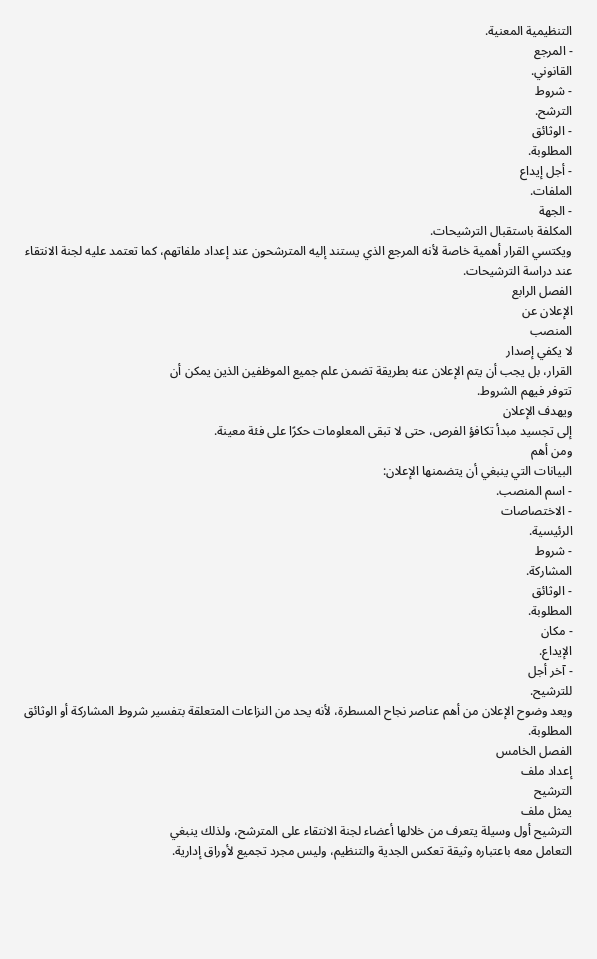التنظيمية المعنية.
- المرجع
القانوني.
- شروط
الترشح.
- الوثائق
المطلوبة.
- أجل إيداع
الملفات.
- الجهة
المكلفة باستقبال الترشيحات.
ويكتسي القرار أهمية خاصة لأنه المرجع الذي يستند إليه المترشحون عند إعداد ملفاتهم، كما تعتمد عليه لجنة الانتقاء عند دراسة الترشيحات.
الفصل الرابع
الإعلان عن
المنصب
لا يكفي إصدار
القرار، بل يجب أن يتم الإعلان عنه بطريقة تضمن علم جميع الموظفين الذين يمكن أن
تتوفر فيهم الشروط.
ويهدف الإعلان
إلى تجسيد مبدأ تكافؤ الفرص، حتى لا تبقى المعلومات حكرًا على فئة معينة.
ومن أهم
البيانات التي ينبغي أن يتضمنها الإعلان:
- اسم المنصب.
- الاختصاصات
الرئيسية.
- شروط
المشاركة.
- الوثائق
المطلوبة.
- مكان
الإيداع.
- آخر أجل
للترشيح.
ويعد وضوح الإعلان من أهم عناصر نجاح المسطرة، لأنه يحد من النزاعات المتعلقة بتفسير شروط المشاركة أو الوثائق المطلوبة.
الفصل الخامس
إعداد ملف
الترشيح
يمثل ملف
الترشيح أول وسيلة يتعرف من خلالها أعضاء لجنة الانتقاء على المترشح، ولذلك ينبغي
التعامل معه باعتباره وثيقة تعكس الجدية والتنظيم، وليس مجرد تجميع لأوراق إدارية.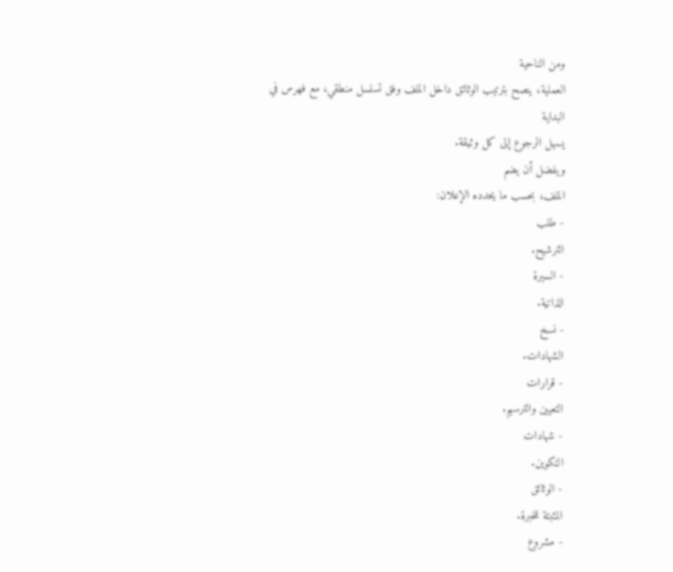ومن الناحية
العملية، ينصح بترتيب الوثائق داخل الملف وفق تسلسل منطقي، مع فهرس في البداية
يسهل الرجوع إلى كل وثيقة.
ويفضل أن يضم
الملف، بحسب ما يحدده الإعلان:
- طلب
الترشيح.
- السيرة
الذاتية.
- نسخ
الشهادات.
- قرارات
التعيين والترسيم.
- شهادات
التكوين.
- الوثائق
المثبتة للخبرة.
- مشروع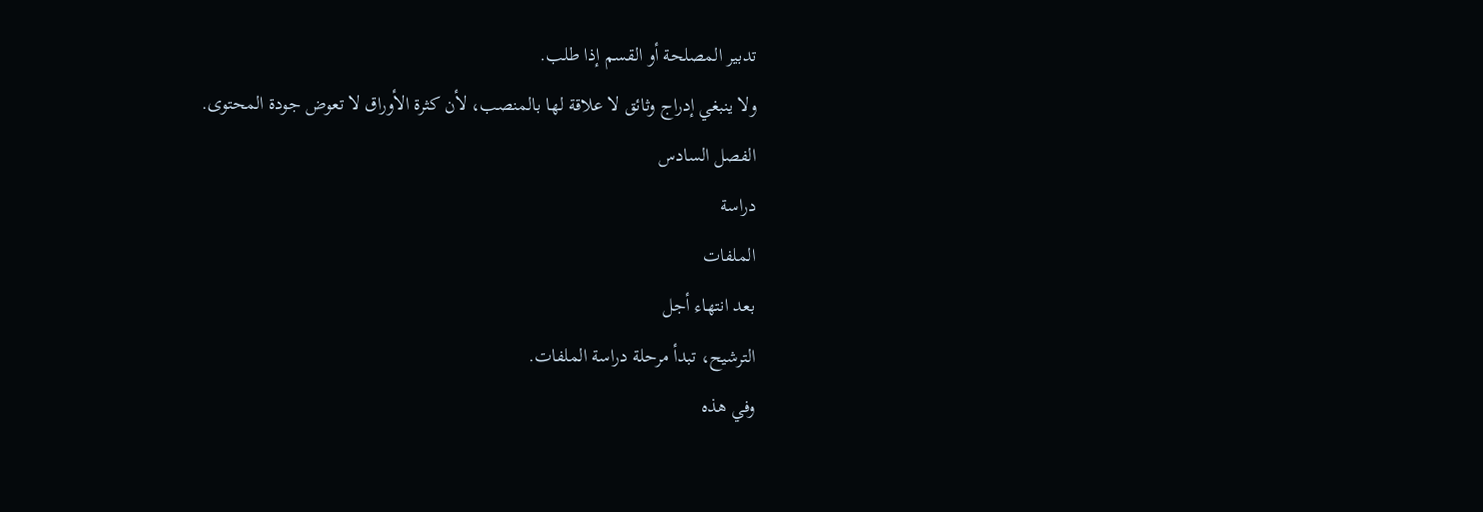تدبير المصلحة أو القسم إذا طلب.
ولا ينبغي إدراج وثائق لا علاقة لها بالمنصب، لأن كثرة الأوراق لا تعوض جودة المحتوى.
الفصل السادس
دراسة
الملفات
بعد انتهاء أجل
الترشيح، تبدأ مرحلة دراسة الملفات.
وفي هذه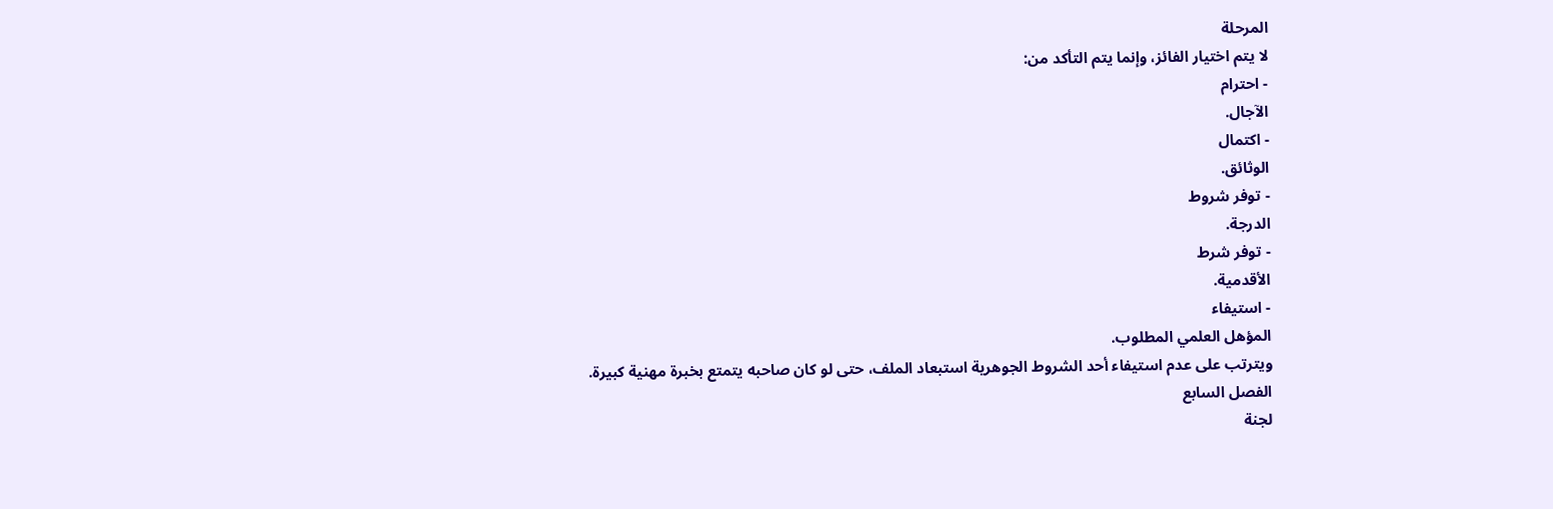المرحلة
لا يتم اختيار الفائز، وإنما يتم التأكد من:
- احترام
الآجال.
- اكتمال
الوثائق.
- توفر شروط
الدرجة.
- توفر شرط
الأقدمية.
- استيفاء
المؤهل العلمي المطلوب.
ويترتب على عدم استيفاء أحد الشروط الجوهرية استبعاد الملف، حتى لو كان صاحبه يتمتع بخبرة مهنية كبيرة.
الفصل السابع
لجنة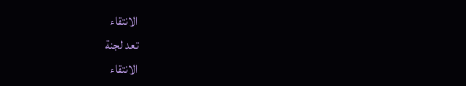الانتقاء
تعد لجنة
الانتقاء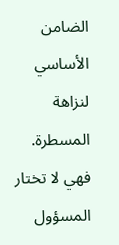الضامن الأساسي لنزاهة المسطرة.
فهي لا تختار
المسؤول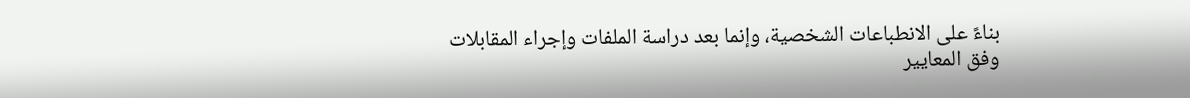بناءً على الانطباعات الشخصية، وإنما بعد دراسة الملفات وإجراء المقابلات
وفق المعايير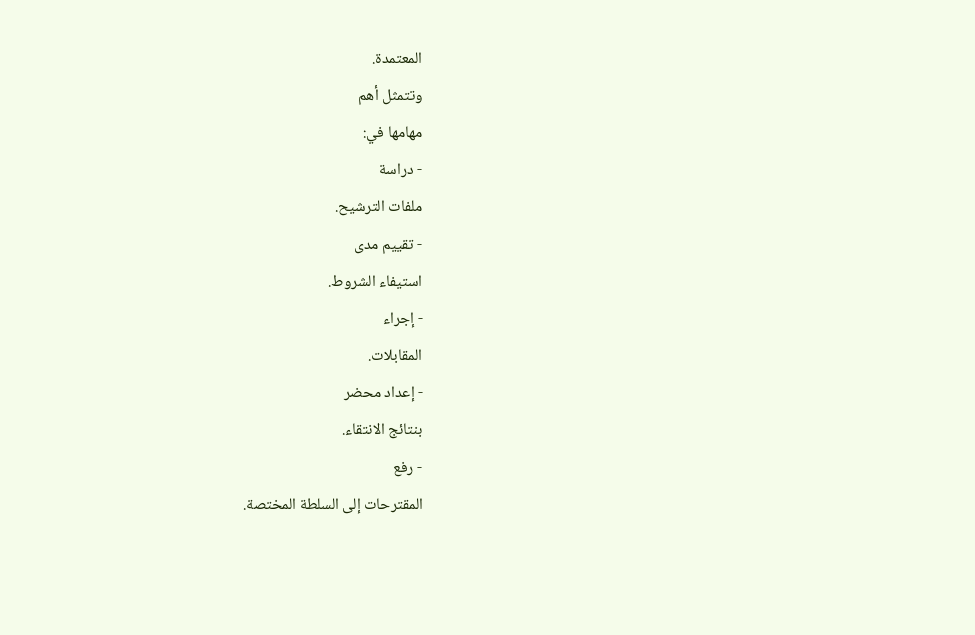المعتمدة.
وتتمثل أهم
مهامها في:
- دراسة
ملفات الترشيح.
- تقييم مدى
استيفاء الشروط.
- إجراء
المقابلات.
- إعداد محضر
بنتائج الانتقاء.
- رفع
المقترحات إلى السلطة المختصة.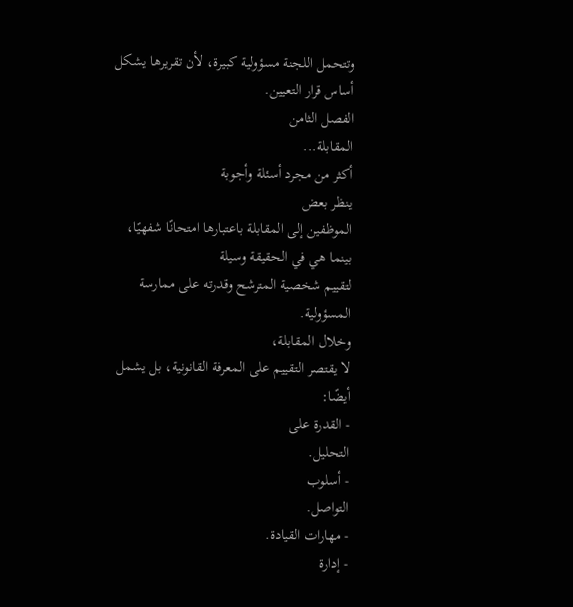وتتحمل اللجنة مسؤولية كبيرة، لأن تقريرها يشكل أساس قرار التعيين.
الفصل الثامن
المقابلة...
أكثر من مجرد أسئلة وأجوبة
ينظر بعض
الموظفين إلى المقابلة باعتبارها امتحانًا شفهيًا، بينما هي في الحقيقة وسيلة
لتقييم شخصية المترشح وقدرته على ممارسة المسؤولية.
وخلال المقابلة،
لا يقتصر التقييم على المعرفة القانونية، بل يشمل أيضًا:
- القدرة على
التحليل.
- أسلوب
التواصل.
- مهارات القيادة.
- إدارة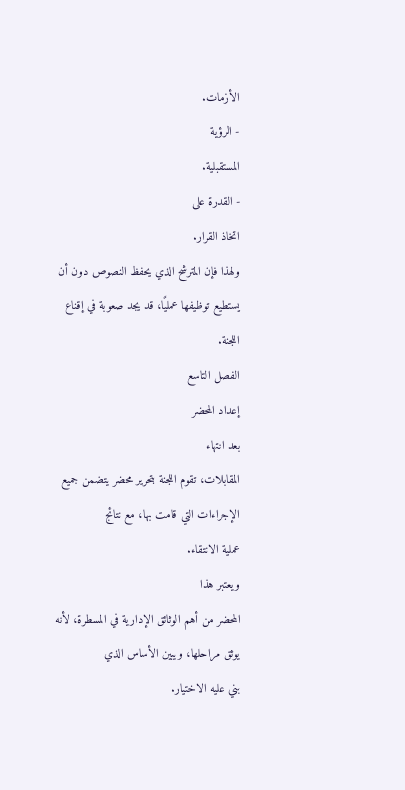الأزمات.
- الرؤية
المستقبلية.
- القدرة على
اتخاذ القرار.
ولهذا فإن المترشح الذي يحفظ النصوص دون أن يستطيع توظيفها عمليًا، قد يجد صعوبة في إقناع اللجنة.
الفصل التاسع
إعداد المحضر
بعد انتهاء
المقابلات، تقوم اللجنة بتحرير محضر يتضمن جميع الإجراءات التي قامت بها، مع نتائج
عملية الانتقاء.
ويعتبر هذا
المحضر من أهم الوثائق الإدارية في المسطرة، لأنه يوثق مراحلها، ويبين الأساس الذي
بني عليه الاختيار.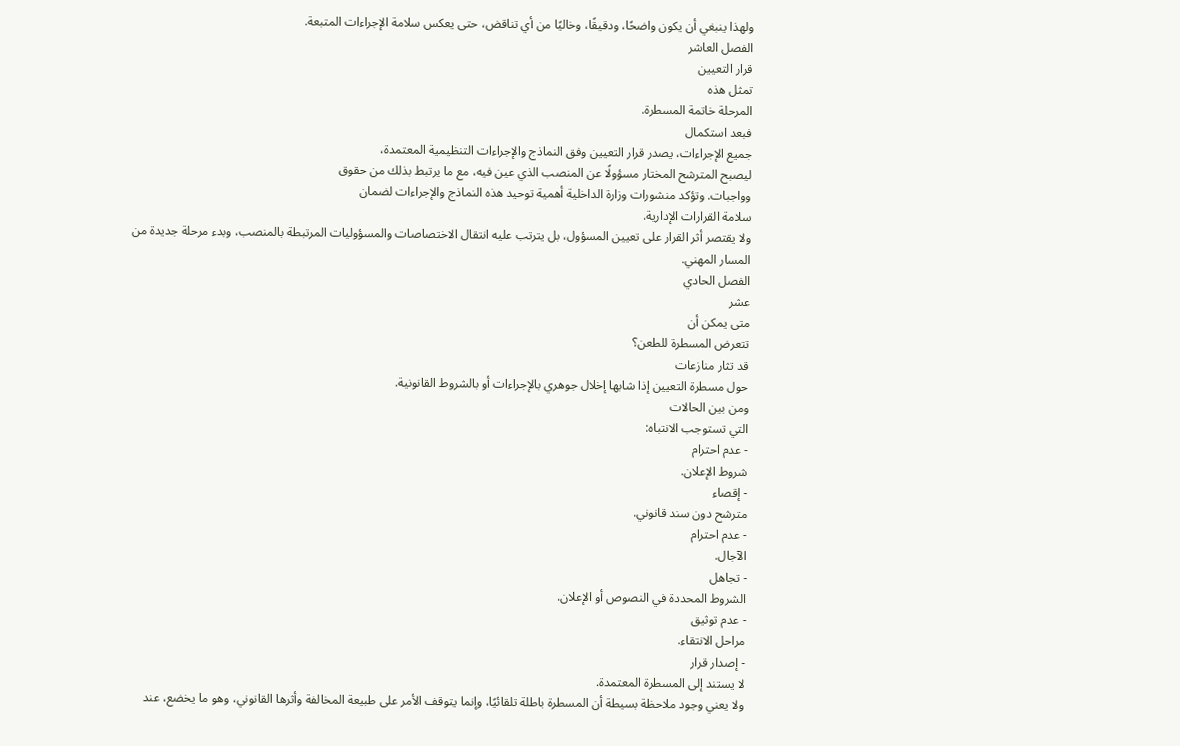ولهذا ينبغي أن يكون واضحًا، ودقيقًا، وخاليًا من أي تناقض، حتى يعكس سلامة الإجراءات المتبعة.
الفصل العاشر
قرار التعيين
تمثل هذه
المرحلة خاتمة المسطرة.
فبعد استكمال
جميع الإجراءات، يصدر قرار التعيين وفق النماذج والإجراءات التنظيمية المعتمدة،
ليصبح المترشح المختار مسؤولًا عن المنصب الذي عين فيه، مع ما يرتبط بذلك من حقوق
وواجبات. وتؤكد منشورات وزارة الداخلية أهمية توحيد هذه النماذج والإجراءات لضمان
سلامة القرارات الإدارية.
ولا يقتصر أثر القرار على تعيين المسؤول، بل يترتب عليه انتقال الاختصاصات والمسؤوليات المرتبطة بالمنصب، وبدء مرحلة جديدة من المسار المهني.
الفصل الحادي
عشر
متى يمكن أن
تتعرض المسطرة للطعن؟
قد تثار منازعات
حول مسطرة التعيين إذا شابها إخلال جوهري بالإجراءات أو بالشروط القانونية.
ومن بين الحالات
التي تستوجب الانتباه:
- عدم احترام
شروط الإعلان.
- إقصاء
مترشح دون سند قانوني.
- عدم احترام
الآجال.
- تجاهل
الشروط المحددة في النصوص أو الإعلان.
- عدم توثيق
مراحل الانتقاء.
- إصدار قرار
لا يستند إلى المسطرة المعتمدة.
ولا يعني وجود ملاحظة بسيطة أن المسطرة باطلة تلقائيًا، وإنما يتوقف الأمر على طبيعة المخالفة وأثرها القانوني، وهو ما يخضع، عند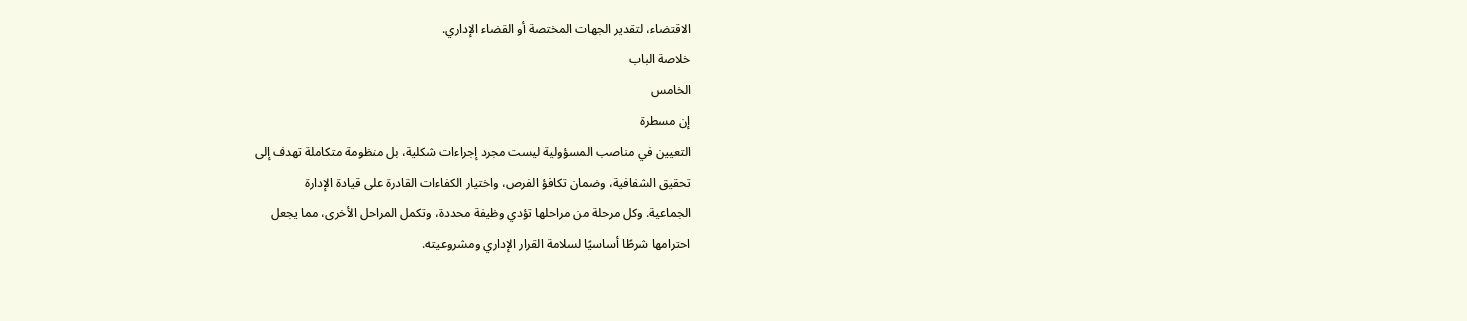الاقتضاء، لتقدير الجهات المختصة أو القضاء الإداري.
خلاصة الباب
الخامس
إن مسطرة
التعيين في مناصب المسؤولية ليست مجرد إجراءات شكلية، بل منظومة متكاملة تهدف إلى
تحقيق الشفافية، وضمان تكافؤ الفرص، واختيار الكفاءات القادرة على قيادة الإدارة
الجماعية. وكل مرحلة من مراحلها تؤدي وظيفة محددة، وتكمل المراحل الأخرى، مما يجعل
احترامها شرطًا أساسيًا لسلامة القرار الإداري ومشروعيته.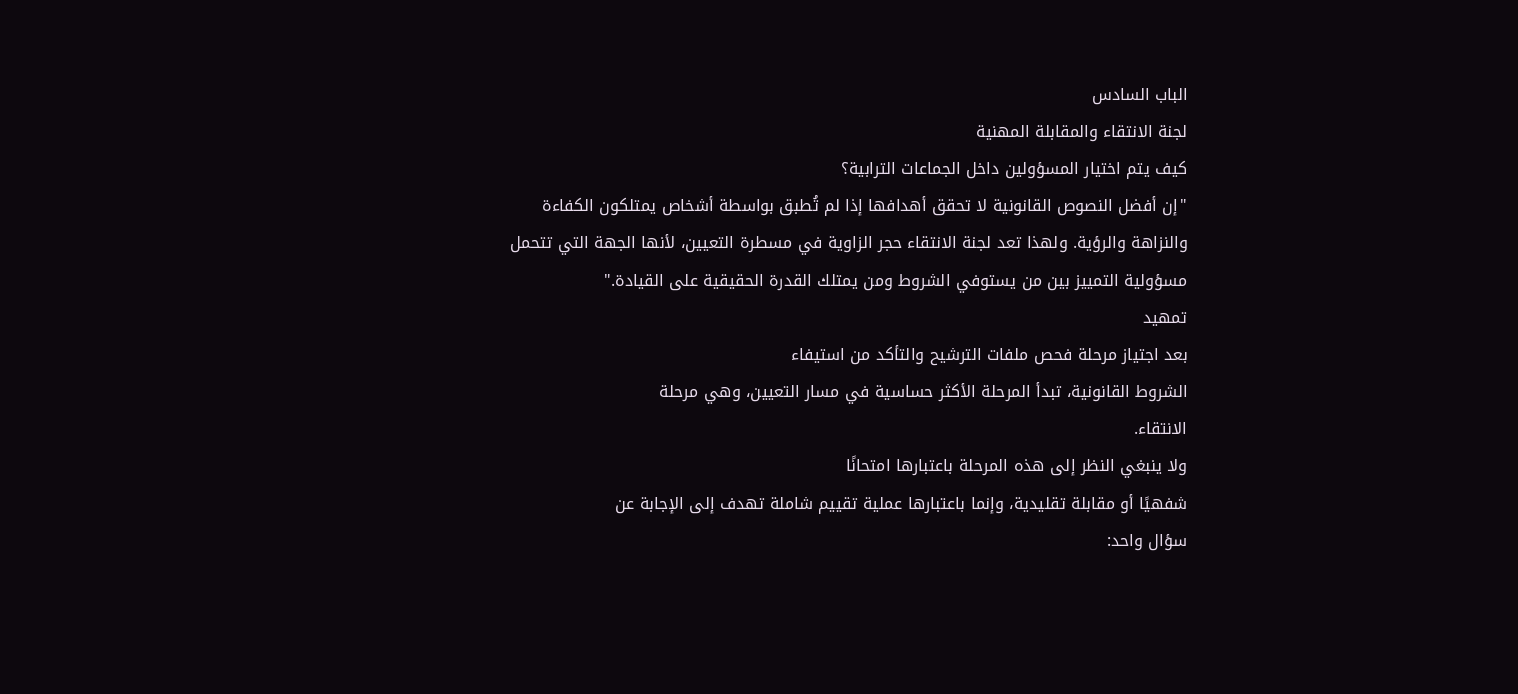الباب السادس
لجنة الانتقاء والمقابلة المهنية
كيف يتم اختيار المسؤولين داخل الجماعات الترابية؟
"إن أفضل النصوص القانونية لا تحقق أهدافها إذا لم تُطبق بواسطة أشخاص يمتلكون الكفاءة والنزاهة والرؤية. ولهذا تعد لجنة الانتقاء حجر الزاوية في مسطرة التعيين، لأنها الجهة التي تتحمل مسؤولية التمييز بين من يستوفي الشروط ومن يمتلك القدرة الحقيقية على القيادة."
تمهيد
بعد اجتياز مرحلة فحص ملفات الترشيح والتأكد من استيفاء
الشروط القانونية، تبدأ المرحلة الأكثر حساسية في مسار التعيين، وهي مرحلة
الانتقاء.
ولا ينبغي النظر إلى هذه المرحلة باعتبارها امتحانًا
شفهيًا أو مقابلة تقليدية، وإنما باعتبارها عملية تقييم شاملة تهدف إلى الإجابة عن
سؤال واحد: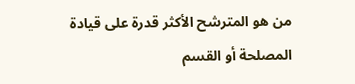من هو المترشح الأكثر قدرة على قيادة المصلحة أو القسم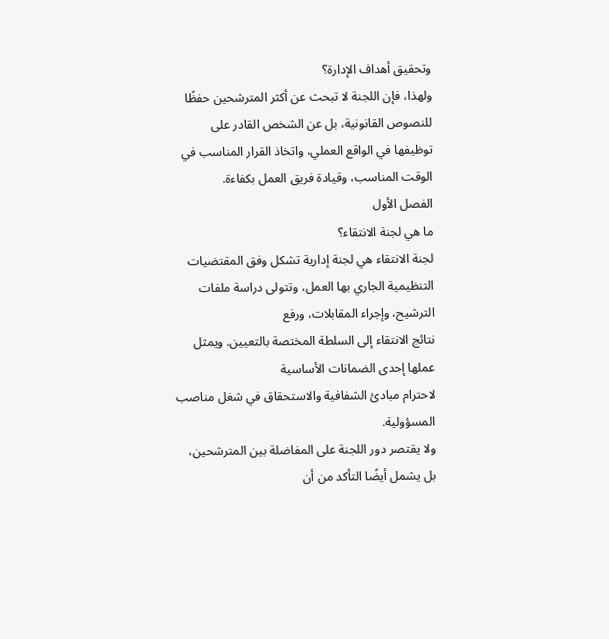وتحقيق أهداف الإدارة؟
ولهذا، فإن اللجنة لا تبحث عن أكثر المترشحين حفظًا للنصوص القانونية، بل عن الشخص القادر على توظيفها في الواقع العملي، واتخاذ القرار المناسب في الوقت المناسب، وقيادة فريق العمل بكفاءة.
الفصل الأول
ما هي لجنة الانتقاء؟
لجنة الانتقاء هي لجنة إدارية تشكل وفق المقتضيات
التنظيمية الجاري بها العمل، وتتولى دراسة ملفات الترشيح، وإجراء المقابلات، ورفع
نتائج الانتقاء إلى السلطة المختصة بالتعيين. ويمثل عملها إحدى الضمانات الأساسية
لاحترام مبادئ الشفافية والاستحقاق في شغل مناصب المسؤولية.
ولا يقتصر دور اللجنة على المفاضلة بين المترشحين، بل يشمل أيضًا التأكد من أن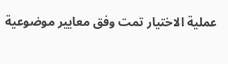عملية الاختيار تمت وفق معايير موضوعية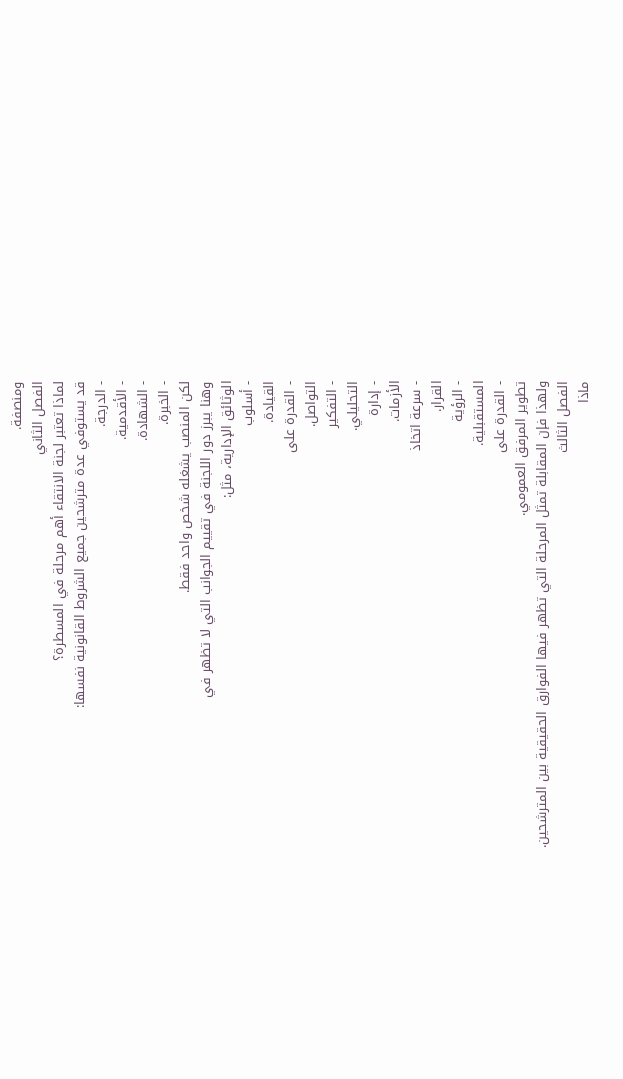ومنصفة.
الفصل الثاني
لماذا تعتبر لجنة الانتقاء أهم مرحلة في المسطرة؟
قد يستوفي عدة مترشحين جميع الشروط القانونية نفسها:
- الدرجة.
- الأقدمية.
- الشهادة.
- الخبرة.
لكن المنصب يشغله شخص واحد فقط.
وهنا يبرز دور اللجنة في تقييم الجوانب التي لا تظهر في
الوثائق الإدارية، مثل:
- أسلوب
القيادة.
- القدرة على
التواصل.
- التفكير
التحليلي.
- إدارة
الأزمات.
- سرعة اتخاذ
القرار.
- الرؤية
المستقبلية.
- القدرة على
تطوير المرفق العمومي.
ولهذا فإن المقابلة تمثل المرحلة التي تظهر فيها الفوارق الحقيقية بين المترشحين.
الفصل الثالث
ماذا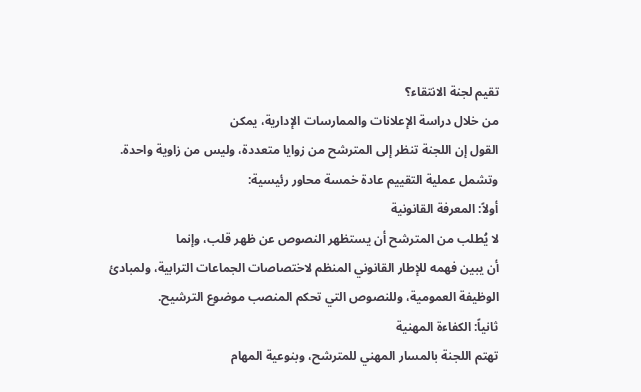تقيم لجنة الانتقاء؟
من خلال دراسة الإعلانات والممارسات الإدارية، يمكن
القول إن اللجنة تنظر إلى المترشح من زوايا متعددة، وليس من زاوية واحدة.
وتشمل عملية التقييم عادة خمسة محاور رئيسية:
أولاً: المعرفة القانونية
لا يُطلب من المترشح أن يستظهر النصوص عن ظهر قلب، وإنما
أن يبين فهمه للإطار القانوني المنظم لاختصاصات الجماعات الترابية، ولمبادئ
الوظيفة العمومية، وللنصوص التي تحكم المنصب موضوع الترشيح.
ثانياً: الكفاءة المهنية
تهتم اللجنة بالمسار المهني للمترشح، وبنوعية المهام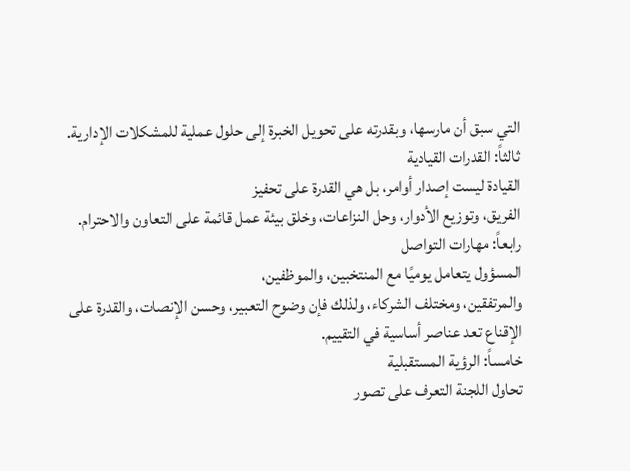التي سبق أن مارسها، وبقدرته على تحويل الخبرة إلى حلول عملية للمشكلات الإدارية.
ثالثاً: القدرات القيادية
القيادة ليست إصدار أوامر، بل هي القدرة على تحفيز
الفريق، وتوزيع الأدوار، وحل النزاعات، وخلق بيئة عمل قائمة على التعاون والاحترام.
رابعاً: مهارات التواصل
المسؤول يتعامل يوميًا مع المنتخبين، والموظفين،
والمرتفقين، ومختلف الشركاء، ولذلك فإن وضوح التعبير، وحسن الإنصات، والقدرة على
الإقناع تعد عناصر أساسية في التقييم.
خامساً: الرؤية المستقبلية
تحاول اللجنة التعرف على تصور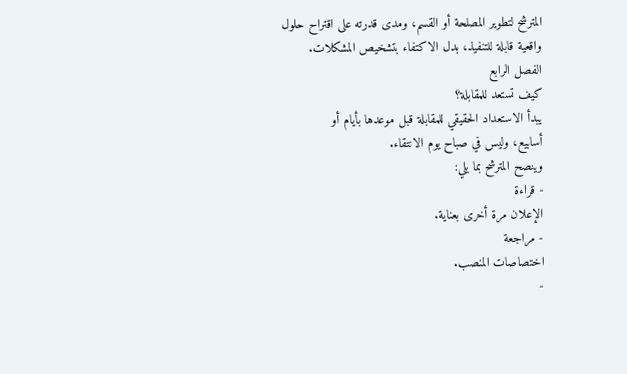المترشح لتطوير المصلحة أو القسم، ومدى قدرته على اقتراح حلول واقعية قابلة للتنفيذ، بدل الاكتفاء بتشخيص المشكلات.
الفصل الرابع
كيف تستعد للمقابلة؟
يبدأ الاستعداد الحقيقي للمقابلة قبل موعدها بأيام أو
أسابيع، وليس في صباح يوم الانتقاء.
وينصح المترشح بما يلي:
- قراءة
الإعلان مرة أخرى بعناية.
- مراجعة
اختصاصات المنصب.
-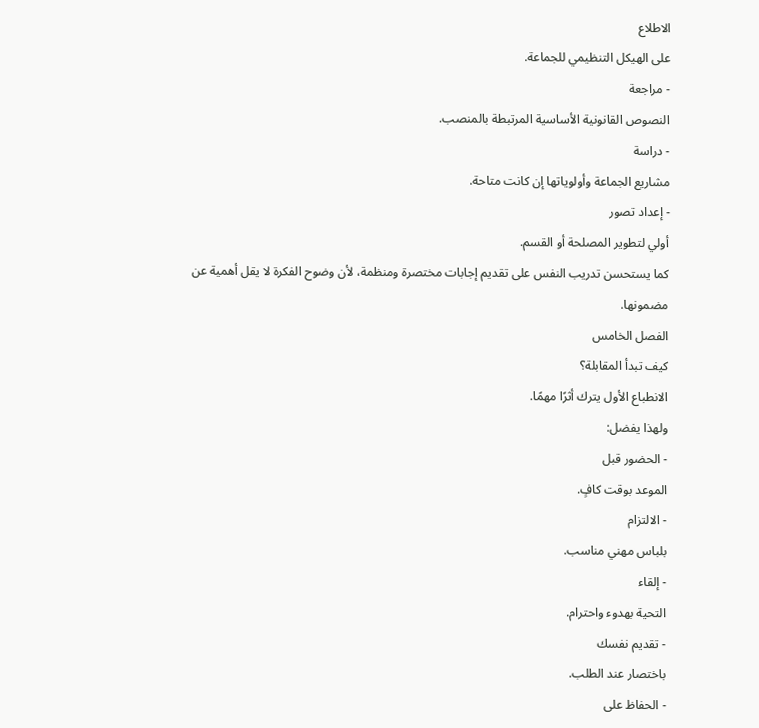الاطلاع
على الهيكل التنظيمي للجماعة.
- مراجعة
النصوص القانونية الأساسية المرتبطة بالمنصب.
- دراسة
مشاريع الجماعة وأولوياتها إن كانت متاحة.
- إعداد تصور
أولي لتطوير المصلحة أو القسم.
كما يستحسن تدريب النفس على تقديم إجابات مختصرة ومنظمة، لأن وضوح الفكرة لا يقل أهمية عن مضمونها.
الفصل الخامس
كيف تبدأ المقابلة؟
الانطباع الأول يترك أثرًا مهمًا.
ولهذا يفضل:
- الحضور قبل
الموعد بوقت كافٍ.
- الالتزام
بلباس مهني مناسب.
- إلقاء
التحية بهدوء واحترام.
- تقديم نفسك
باختصار عند الطلب.
- الحفاظ على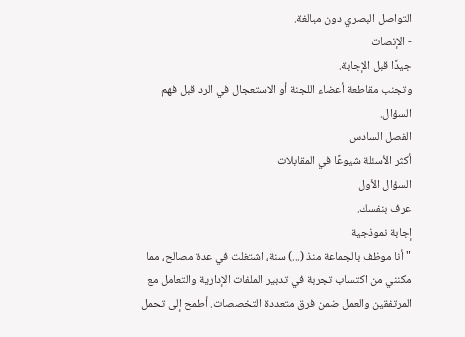التواصل البصري دون مبالغة.
- الإنصات
جيدًا قبل الإجابة.
وتجنب مقاطعة أعضاء اللجنة أو الاستعجال في الرد قبل فهم السؤال.
الفصل السادس
أكثر الأسئلة شيوعًا في المقابلات
السؤال الأول
عرف بنفسك.
إجابة نموذجية
"أنا موظف بالجماعة منذ (...) سنة، اشتغلت في عدة مصالح، مما مكنني من اكتساب تجربة في تدبير الملفات الإدارية والتعامل مع المرتفقين والعمل ضمن فرق متعددة التخصصات. أطمح إلى تحمل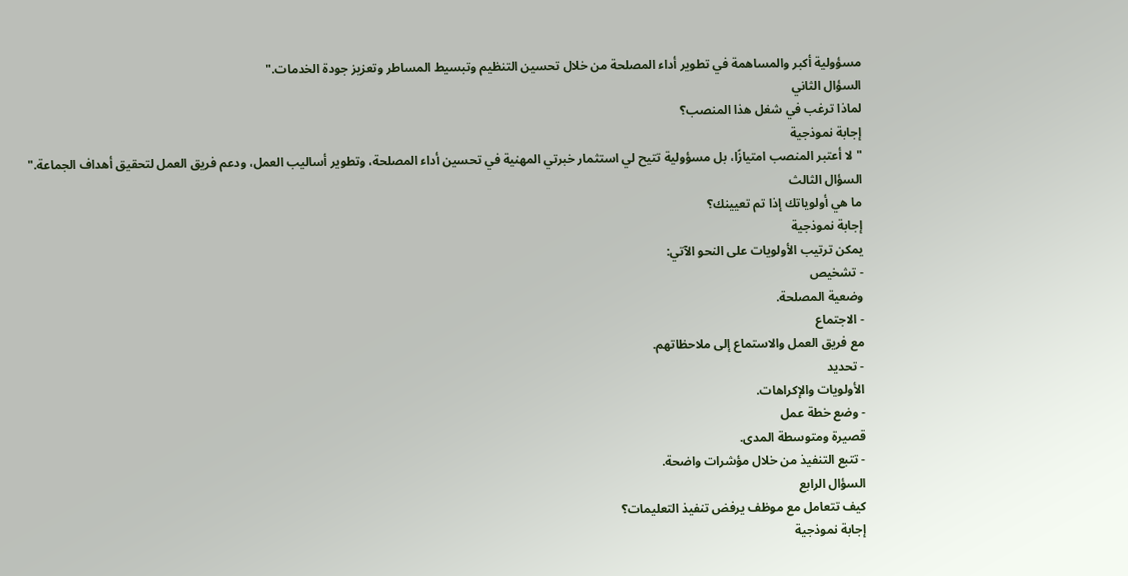مسؤولية أكبر والمساهمة في تطوير أداء المصلحة من خلال تحسين التنظيم وتبسيط المساطر وتعزيز جودة الخدمات."
السؤال الثاني
لماذا ترغب في شغل هذا المنصب؟
إجابة نموذجية
"لا أعتبر المنصب امتيازًا، بل مسؤولية تتيح لي استثمار خبرتي المهنية في تحسين أداء المصلحة، وتطوير أساليب العمل، ودعم فريق العمل لتحقيق أهداف الجماعة."
السؤال الثالث
ما هي أولوياتك إذا تم تعيينك؟
إجابة نموذجية
يمكن ترتيب الأولويات على النحو الآتي:
- تشخيص
وضعية المصلحة.
- الاجتماع
مع فريق العمل والاستماع إلى ملاحظاتهم.
- تحديد
الأولويات والإكراهات.
- وضع خطة عمل
قصيرة ومتوسطة المدى.
- تتبع التنفيذ من خلال مؤشرات واضحة.
السؤال الرابع
كيف تتعامل مع موظف يرفض تنفيذ التعليمات؟
إجابة نموذجية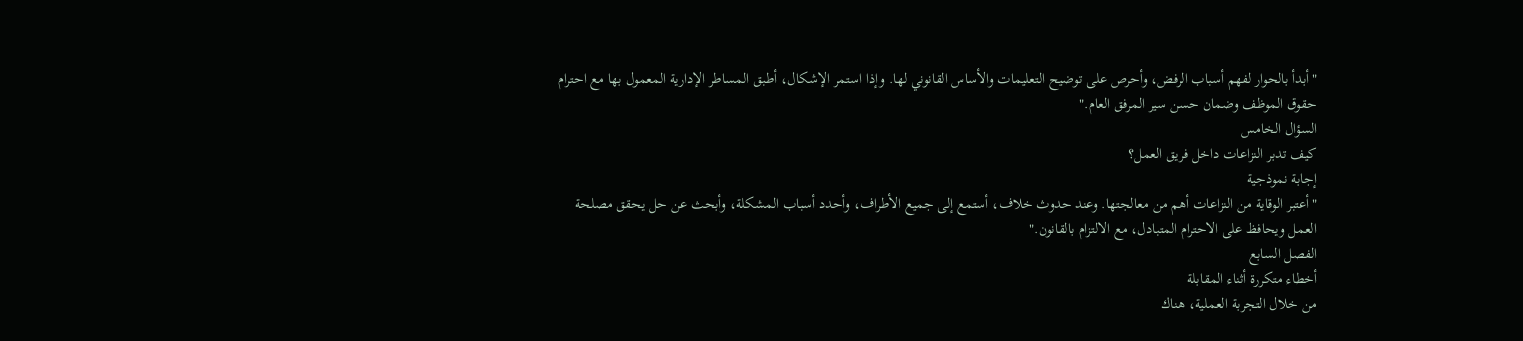"أبدأ بالحوار لفهم أسباب الرفض، وأحرص على توضيح التعليمات والأساس القانوني لها. وإذا استمر الإشكال، أطبق المساطر الإدارية المعمول بها مع احترام حقوق الموظف وضمان حسن سير المرفق العام."
السؤال الخامس
كيف تدبر النزاعات داخل فريق العمل؟
إجابة نموذجية
"أعتبر الوقاية من النزاعات أهم من معالجتها. وعند حدوث خلاف، أستمع إلى جميع الأطراف، وأحدد أسباب المشكلة، وأبحث عن حل يحقق مصلحة العمل ويحافظ على الاحترام المتبادل، مع الالتزام بالقانون."
الفصل السابع
أخطاء متكررة أثناء المقابلة
من خلال التجربة العملية، هناك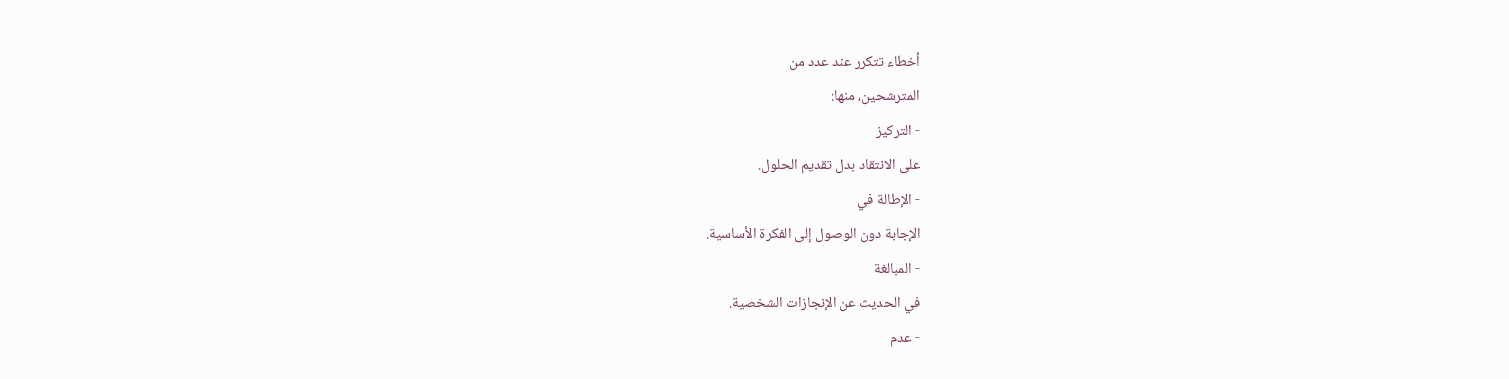أخطاء تتكرر عند عدد من
المترشحين، منها:
- التركيز
على الانتقاد بدل تقديم الحلول.
- الإطالة في
الإجابة دون الوصول إلى الفكرة الأساسية.
- المبالغة
في الحديث عن الإنجازات الشخصية.
- عدم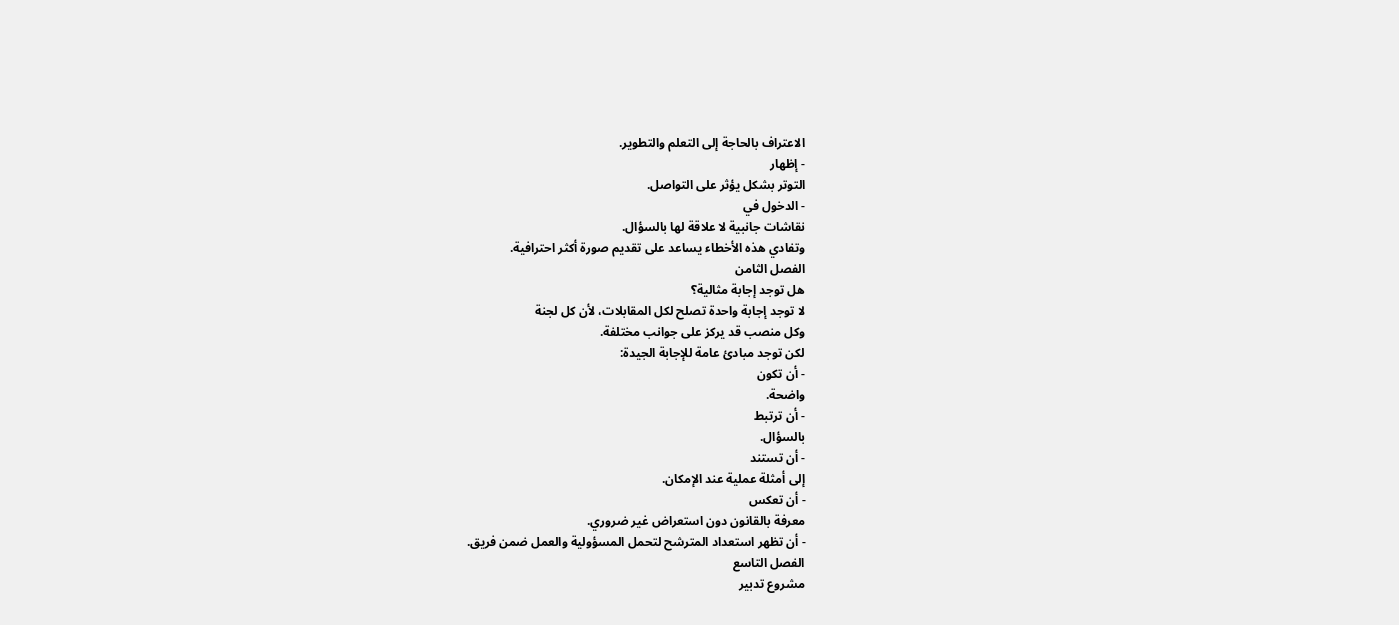الاعتراف بالحاجة إلى التعلم والتطوير.
- إظهار
التوتر بشكل يؤثر على التواصل.
- الدخول في
نقاشات جانبية لا علاقة لها بالسؤال.
وتفادي هذه الأخطاء يساعد على تقديم صورة أكثر احترافية.
الفصل الثامن
هل توجد إجابة مثالية؟
لا توجد إجابة واحدة تصلح لكل المقابلات، لأن كل لجنة
وكل منصب قد يركز على جوانب مختلفة.
لكن توجد مبادئ عامة للإجابة الجيدة:
- أن تكون
واضحة.
- أن ترتبط
بالسؤال.
- أن تستند
إلى أمثلة عملية عند الإمكان.
- أن تعكس
معرفة بالقانون دون استعراض غير ضروري.
- أن تظهر استعداد المترشح لتحمل المسؤولية والعمل ضمن فريق.
الفصل التاسع
مشروع تدبير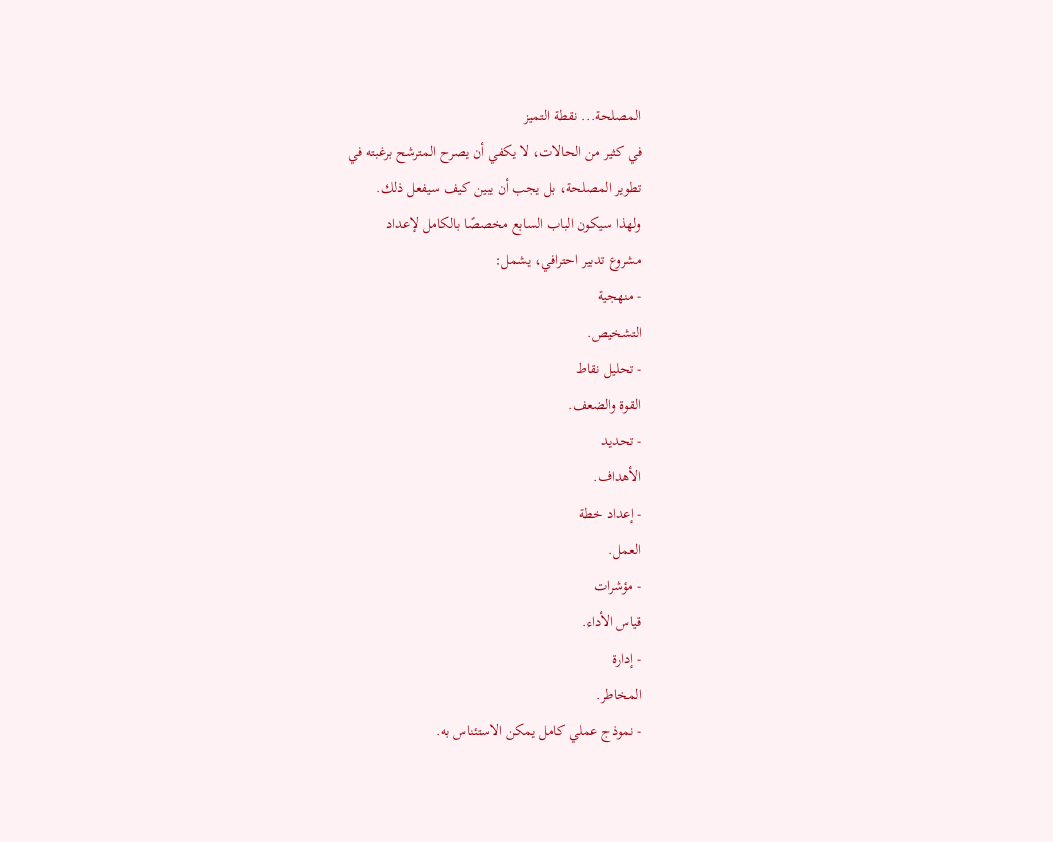المصلحة... نقطة التميز
في كثير من الحالات، لا يكفي أن يصرح المترشح برغبته في
تطوير المصلحة، بل يجب أن يبين كيف سيفعل ذلك.
ولهذا سيكون الباب السابع مخصصًا بالكامل لإعداد
مشروع تدبير احترافي، يشمل:
- منهجية
التشخيص.
- تحليل نقاط
القوة والضعف.
- تحديد
الأهداف.
- إعداد خطة
العمل.
- مؤشرات
قياس الأداء.
- إدارة
المخاطر.
- نموذج عملي كامل يمكن الاستئناس به.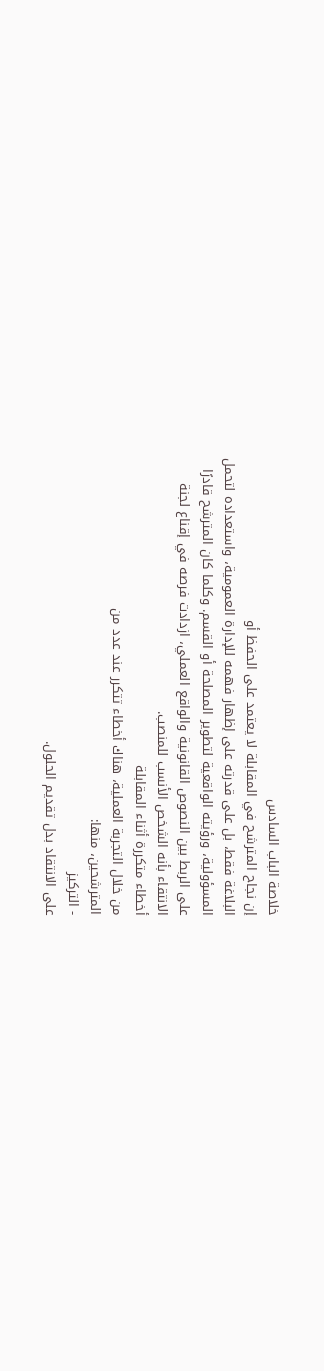خلاصة الباب السادس
إن نجاح المترشح في المقابلة لا يعتمد على الحفظ أو
البلاغة فقط، بل على قدرته على إظهار فهمه للإدارة العمومية، واستعداده لتحمل
المسؤولية، ورؤيته الواقعية لتطوير المصلحة أو القسم. وكلما كان المترشح قادرًا
على الربط بين النصوص القانونية والواقع العملي، ازدادت فرصه في إقناع لجنة
الانتقاء بأنه الشخص الأنسب للمنصب.
أخطاء متكررة أثناء المقابلة
من خلال التجربة العملية، هناك أخطاء تتكرر عند عدد من
المترشحين، منها:
- التركيز
على الانتقاد بدل تقديم الحلول.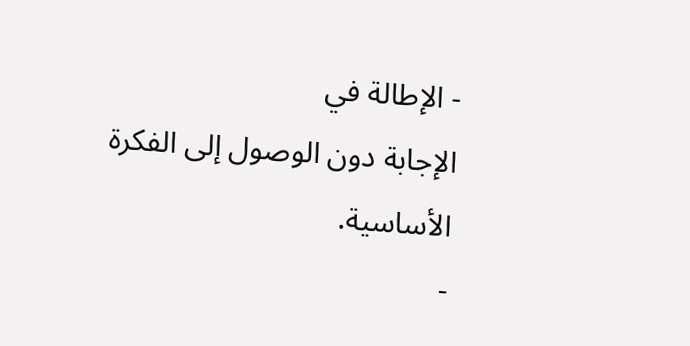- الإطالة في
الإجابة دون الوصول إلى الفكرة الأساسية.
-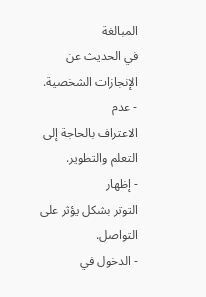المبالغة
في الحديث عن الإنجازات الشخصية.
- عدم
الاعتراف بالحاجة إلى التعلم والتطوير.
- إظهار
التوتر بشكل يؤثر على التواصل.
- الدخول في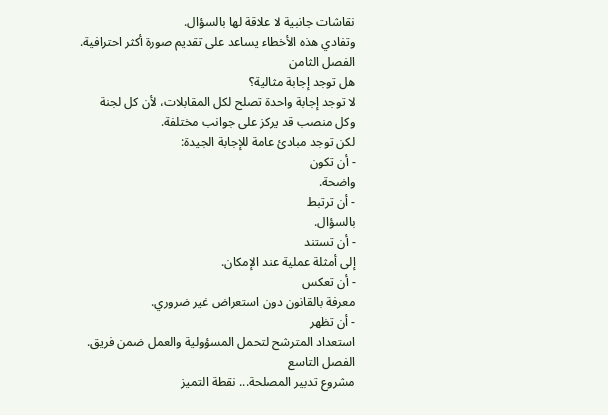نقاشات جانبية لا علاقة لها بالسؤال.
وتفادي هذه الأخطاء يساعد على تقديم صورة أكثر احترافية.
الفصل الثامن
هل توجد إجابة مثالية؟
لا توجد إجابة واحدة تصلح لكل المقابلات، لأن كل لجنة
وكل منصب قد يركز على جوانب مختلفة.
لكن توجد مبادئ عامة للإجابة الجيدة:
- أن تكون
واضحة.
- أن ترتبط
بالسؤال.
- أن تستند
إلى أمثلة عملية عند الإمكان.
- أن تعكس
معرفة بالقانون دون استعراض غير ضروري.
- أن تظهر
استعداد المترشح لتحمل المسؤولية والعمل ضمن فريق.
الفصل التاسع
مشروع تدبير المصلحة... نقطة التميز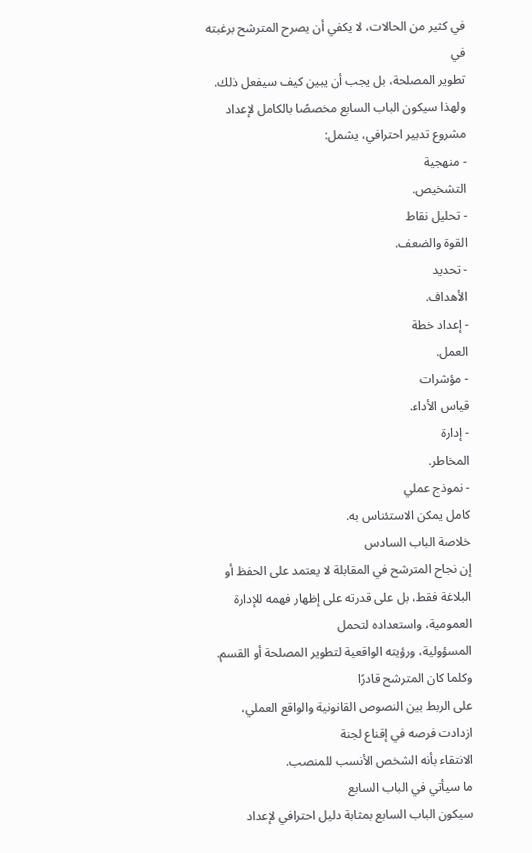في كثير من الحالات، لا يكفي أن يصرح المترشح برغبته في
تطوير المصلحة، بل يجب أن يبين كيف سيفعل ذلك.
ولهذا سيكون الباب السابع مخصصًا بالكامل لإعداد
مشروع تدبير احترافي، يشمل:
- منهجية
التشخيص.
- تحليل نقاط
القوة والضعف.
- تحديد
الأهداف.
- إعداد خطة
العمل.
- مؤشرات
قياس الأداء.
- إدارة
المخاطر.
- نموذج عملي
كامل يمكن الاستئناس به.
خلاصة الباب السادس
إن نجاح المترشح في المقابلة لا يعتمد على الحفظ أو
البلاغة فقط، بل على قدرته على إظهار فهمه للإدارة العمومية، واستعداده لتحمل
المسؤولية، ورؤيته الواقعية لتطوير المصلحة أو القسم. وكلما كان المترشح قادرًا
على الربط بين النصوص القانونية والواقع العملي، ازدادت فرصه في إقناع لجنة
الانتقاء بأنه الشخص الأنسب للمنصب.
ما سيأتي في الباب السابع
سيكون الباب السابع بمثابة دليل احترافي لإعداد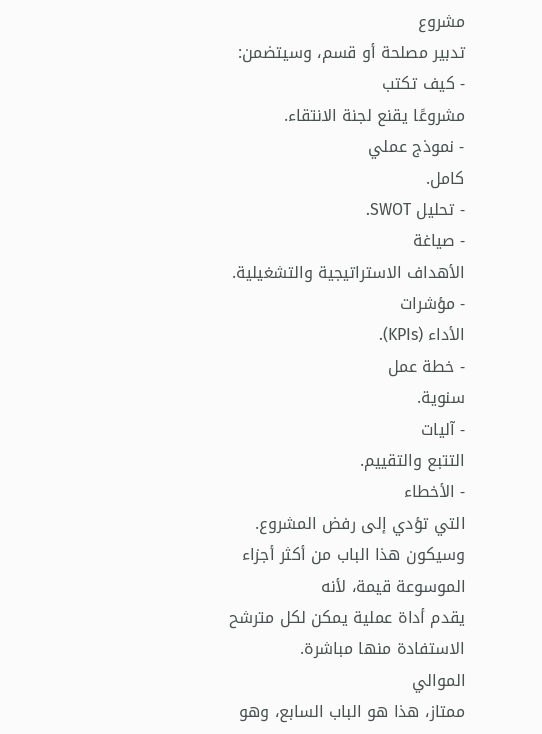مشروع
تدبير مصلحة أو قسم، وسيتضمن:
- كيف تكتب
مشروعًا يقنع لجنة الانتقاء.
- نموذج عملي
كامل.
- تحليل SWOT.
- صياغة
الأهداف الاستراتيجية والتشغيلية.
- مؤشرات
الأداء (KPIs).
- خطة عمل
سنوية.
- آليات
التتبع والتقييم.
- الأخطاء
التي تؤدي إلى رفض المشروع.
وسيكون هذا الباب من أكثر أجزاء الموسوعة قيمة، لأنه
يقدم أداة عملية يمكن لكل مترشح الاستفادة منها مباشرة.
الموالي
ممتاز، هذا هو الباب السابع، وهو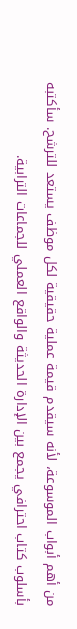من أهم أبواب الموسوعة، لأنه سيقدم قيمة عملية حقيقية لكل موظف يستعد للترشح. سأكتبه بأسلوب كتاب احترافي يجمع بين الإدارة الحديثة والواقع العملي للجماعات الترابية.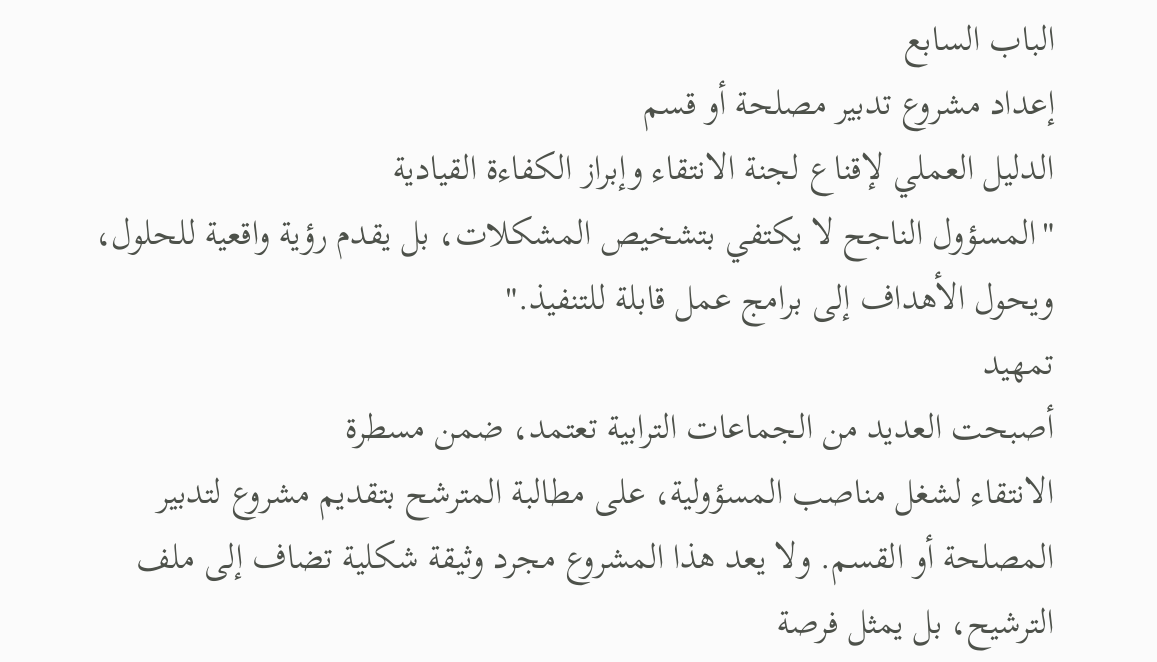الباب السابع
إعداد مشروع تدبير مصلحة أو قسم
الدليل العملي لإقناع لجنة الانتقاء وإبراز الكفاءة القيادية
"المسؤول الناجح لا يكتفي بتشخيص المشكلات، بل يقدم رؤية واقعية للحلول، ويحول الأهداف إلى برامج عمل قابلة للتنفيذ."
تمهيد
أصبحت العديد من الجماعات الترابية تعتمد، ضمن مسطرة
الانتقاء لشغل مناصب المسؤولية، على مطالبة المترشح بتقديم مشروع لتدبير
المصلحة أو القسم. ولا يعد هذا المشروع مجرد وثيقة شكلية تضاف إلى ملف الترشيح، بل يمثل فرصة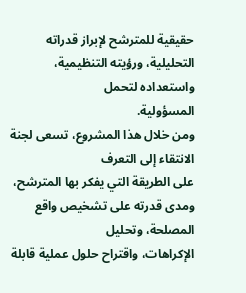حقيقية للمترشح لإبراز قدراته التحليلية، ورؤيته التنظيمية، واستعداده لتحمل
المسؤولية.
ومن خلال هذا المشروع، تسعى لجنة الانتقاء إلى التعرف
على الطريقة التي يفكر بها المترشح، ومدى قدرته على تشخيص واقع المصلحة، وتحليل
الإكراهات، واقتراح حلول عملية قابلة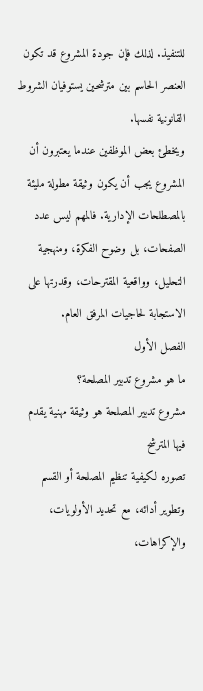للتنفيذ. لذلك فإن جودة المشروع قد تكون
العنصر الحاسم بين مترشحين يستوفيان الشروط القانونية نفسها.
ويخطئ بعض الموظفين عندما يعتبرون أن المشروع يجب أن يكون وثيقة مطولة مليئة بالمصطلحات الإدارية. فالمهم ليس عدد الصفحات، بل وضوح الفكرة، ومنهجية التحليل، وواقعية المقترحات، وقدرتها على الاستجابة لحاجيات المرفق العام.
الفصل الأول
ما هو مشروع تدبير المصلحة؟
مشروع تدبير المصلحة هو وثيقة مهنية يقدم فيها المترشح
تصوره لكيفية تنظيم المصلحة أو القسم وتطوير أدائه، مع تحديد الأولويات،
والإكراهات،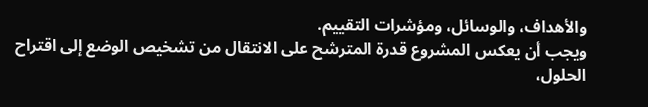والأهداف، والوسائل، ومؤشرات التقييم.
ويجب أن يعكس المشروع قدرة المترشح على الانتقال من تشخيص الوضع إلى اقتراح الحلول،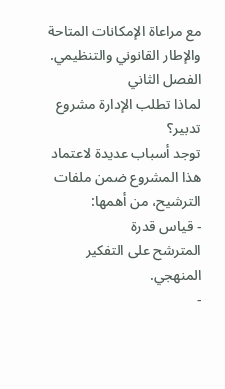مع مراعاة الإمكانات المتاحة والإطار القانوني والتنظيمي.
الفصل الثاني
لماذا تطلب الإدارة مشروع تدبير؟
توجد أسباب عديدة لاعتماد هذا المشروع ضمن ملفات
الترشيح، من أهمها:
- قياس قدرة
المترشح على التفكير المنهجي.
-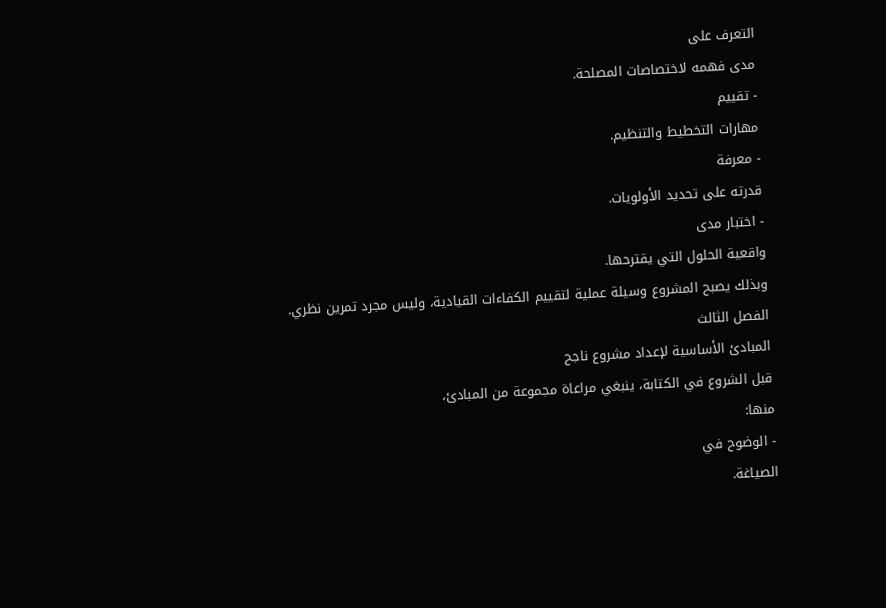التعرف على
مدى فهمه لاختصاصات المصلحة.
- تقييم
مهارات التخطيط والتنظيم.
- معرفة
قدرته على تحديد الأولويات.
- اختبار مدى
واقعية الحلول التي يقترحها.
وبذلك يصبح المشروع وسيلة عملية لتقييم الكفاءات القيادية، وليس مجرد تمرين نظري.
الفصل الثالث
المبادئ الأساسية لإعداد مشروع ناجح
قبل الشروع في الكتابة، ينبغي مراعاة مجموعة من المبادئ،
منها:
- الوضوح في
الصياغة.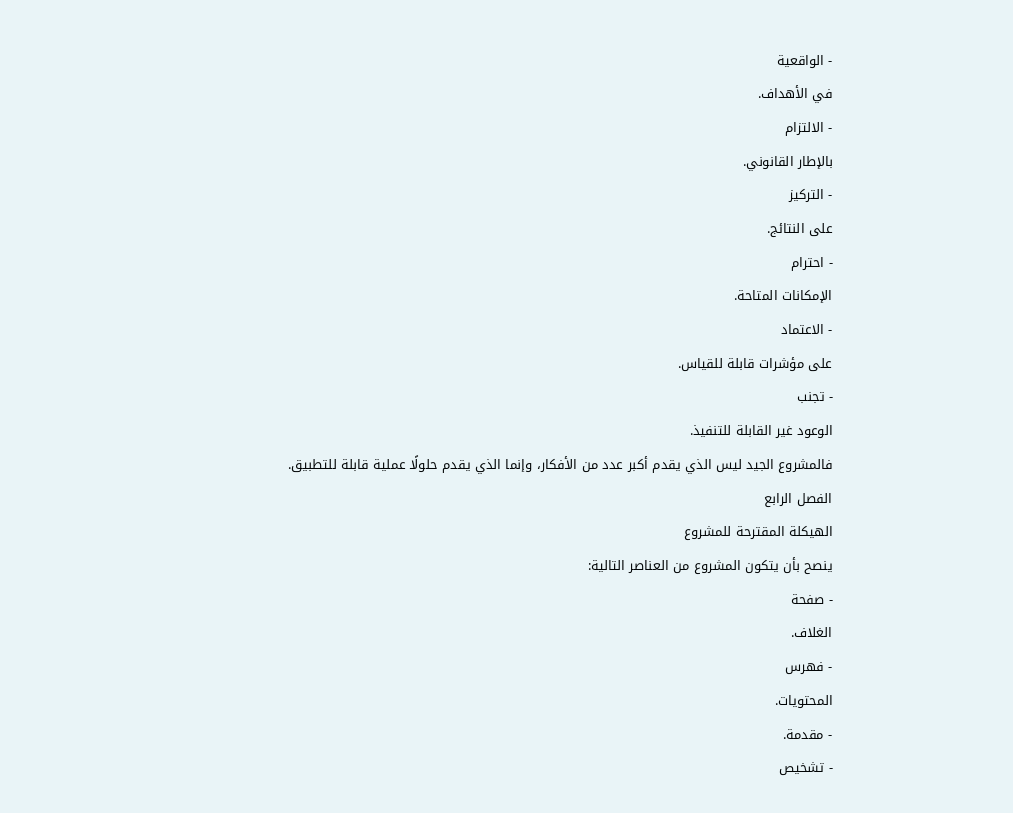- الواقعية
في الأهداف.
- الالتزام
بالإطار القانوني.
- التركيز
على النتائج.
- احترام
الإمكانات المتاحة.
- الاعتماد
على مؤشرات قابلة للقياس.
- تجنب
الوعود غير القابلة للتنفيذ.
فالمشروع الجيد ليس الذي يقدم أكبر عدد من الأفكار، وإنما الذي يقدم حلولًا عملية قابلة للتطبيق.
الفصل الرابع
الهيكلة المقترحة للمشروع
ينصح بأن يتكون المشروع من العناصر التالية:
- صفحة
الغلاف.
- فهرس
المحتويات.
- مقدمة.
- تشخيص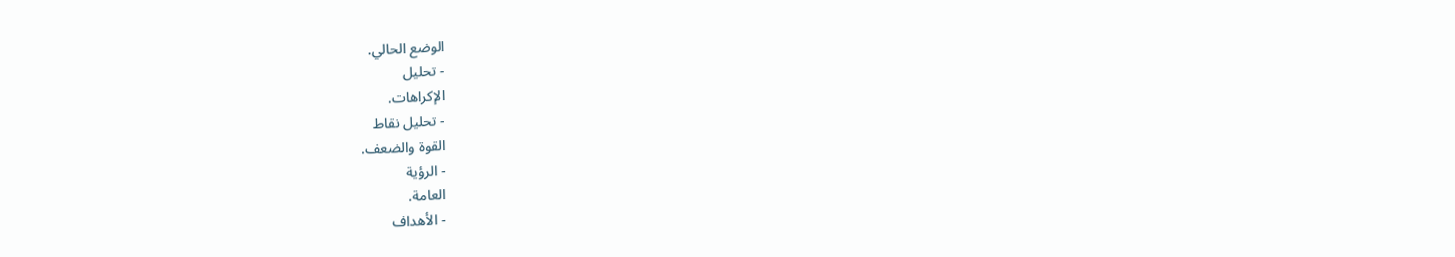الوضع الحالي.
- تحليل
الإكراهات.
- تحليل نقاط
القوة والضعف.
- الرؤية
العامة.
- الأهداف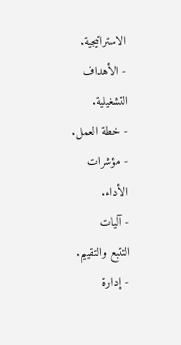الاستراتيجية.
- الأهداف
التشغيلية.
- خطة العمل.
- مؤشرات
الأداء.
- آليات
التتبع والتقييم.
- إدارة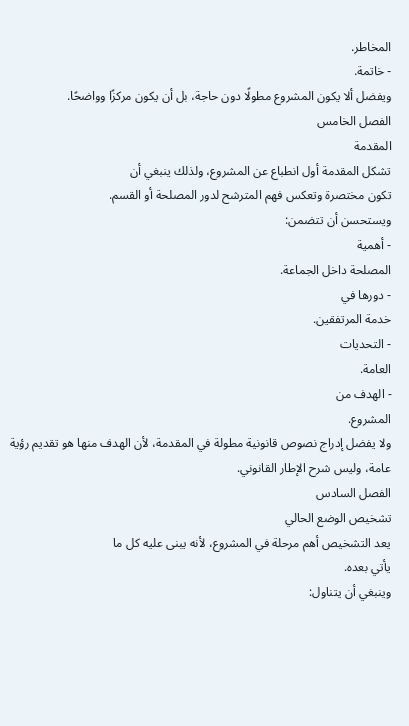المخاطر.
- خاتمة.
ويفضل ألا يكون المشروع مطولًا دون حاجة، بل أن يكون مركزًا وواضحًا.
الفصل الخامس
المقدمة
تشكل المقدمة أول انطباع عن المشروع، ولذلك ينبغي أن
تكون مختصرة وتعكس فهم المترشح لدور المصلحة أو القسم.
ويستحسن أن تتضمن:
- أهمية
المصلحة داخل الجماعة.
- دورها في
خدمة المرتفقين.
- التحديات
العامة.
- الهدف من
المشروع.
ولا يفضل إدراج نصوص قانونية مطولة في المقدمة، لأن الهدف منها هو تقديم رؤية عامة، وليس شرح الإطار القانوني.
الفصل السادس
تشخيص الوضع الحالي
يعد التشخيص أهم مرحلة في المشروع، لأنه يبنى عليه كل ما
يأتي بعده.
وينبغي أن يتناول: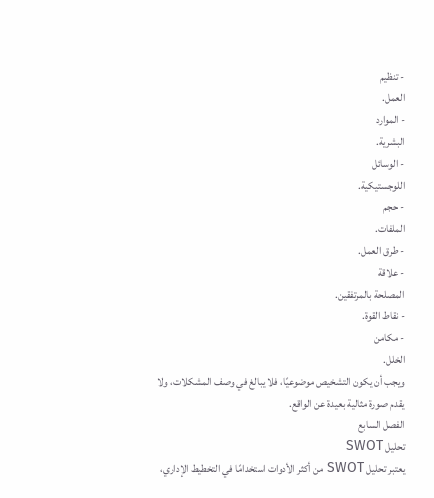- تنظيم
العمل.
- الموارد
البشرية.
- الوسائل
اللوجستيكية.
- حجم
الملفات.
- طرق العمل.
- علاقة
المصلحة بالمرتفقين.
- نقاط القوة.
- مكامن
الخلل.
ويجب أن يكون التشخيص موضوعيًا، فلا يبالغ في وصف المشكلات، ولا يقدم صورة مثالية بعيدة عن الواقع.
الفصل السابع
تحليل SWOT
يعتبر تحليل SWOT من أكثر الأدوات استخدامًا في التخطيط الإداري،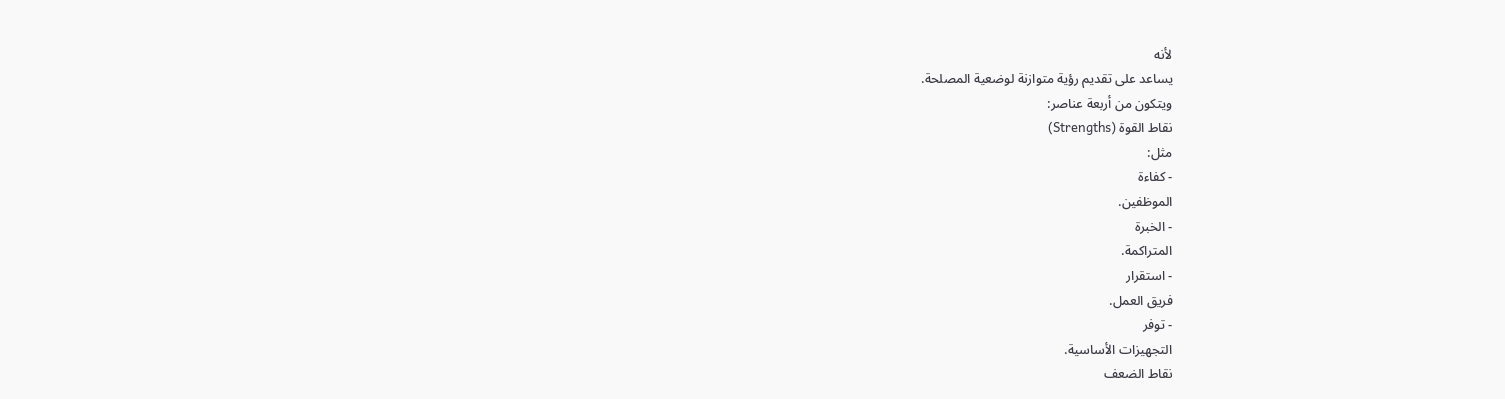لأنه
يساعد على تقديم رؤية متوازنة لوضعية المصلحة.
ويتكون من أربعة عناصر:
نقاط القوة (Strengths)
مثل:
- كفاءة
الموظفين.
- الخبرة
المتراكمة.
- استقرار
فريق العمل.
- توفر
التجهيزات الأساسية.
نقاط الضعف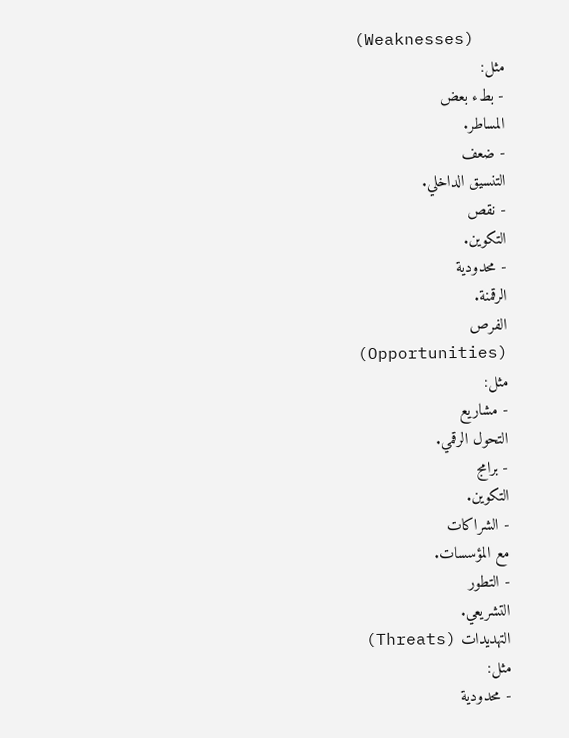(Weaknesses)
مثل:
- بطء بعض
المساطر.
- ضعف
التنسيق الداخلي.
- نقص
التكوين.
- محدودية
الرقمنة.
الفرص
(Opportunities)
مثل:
- مشاريع
التحول الرقمي.
- برامج
التكوين.
- الشراكات
مع المؤسسات.
- التطور
التشريعي.
التهديدات (Threats)
مثل:
- محدودية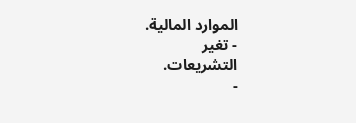الموارد المالية.
- تغير
التشريعات.
-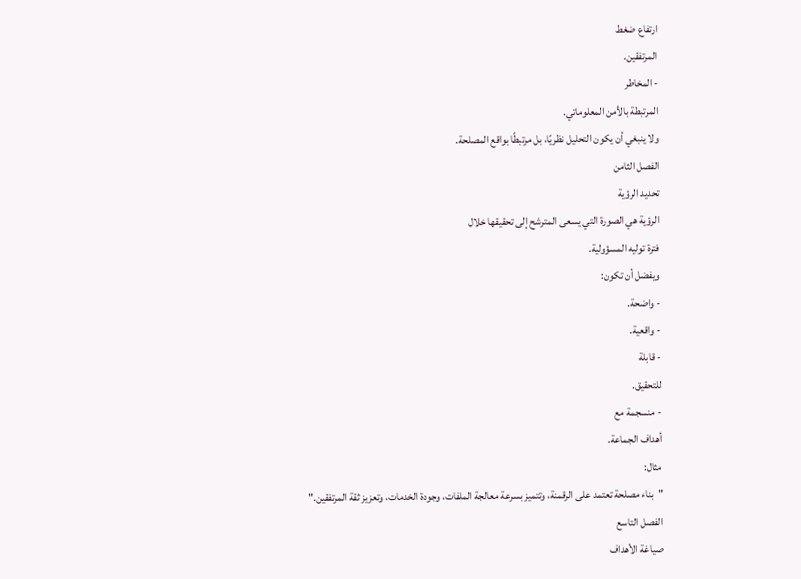ارتفاع ضغط
المرتفقين.
- المخاطر
المرتبطة بالأمن المعلوماتي.
ولا ينبغي أن يكون التحليل نظريًا، بل مرتبطًا بواقع المصلحة.
الفصل الثامن
تحديد الرؤية
الرؤية هي الصورة التي يسعى المترشح إلى تحقيقها خلال
فترة توليه المسؤولية.
ويفضل أن تكون:
- واضحة.
- واقعية.
- قابلة
للتحقيق.
- منسجمة مع
أهداف الجماعة.
مثال:
"بناء مصلحة تعتمد على الرقمنة، وتتميز بسرعة معالجة الملفات، وجودة الخدمات، وتعزيز ثقة المرتفقين."
الفصل التاسع
صياغة الأهداف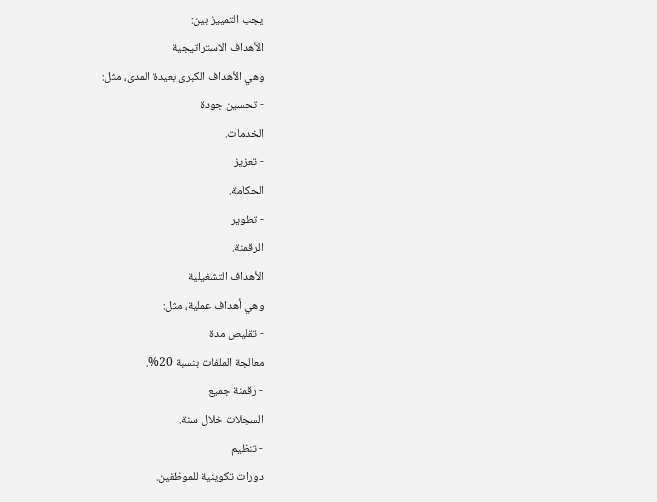يجب التمييز بين:
الأهداف الاستراتيجية
وهي الأهداف الكبرى بعيدة المدى، مثل:
- تحسين جودة
الخدمات.
- تعزيز
الحكامة.
- تطوير
الرقمنة.
الأهداف التشغيلية
وهي أهداف عملية، مثل:
- تقليص مدة
معالجة الملفات بنسبة 20%.
- رقمنة جميع
السجلات خلال سنة.
- تنظيم
دورات تكوينية للموظفين.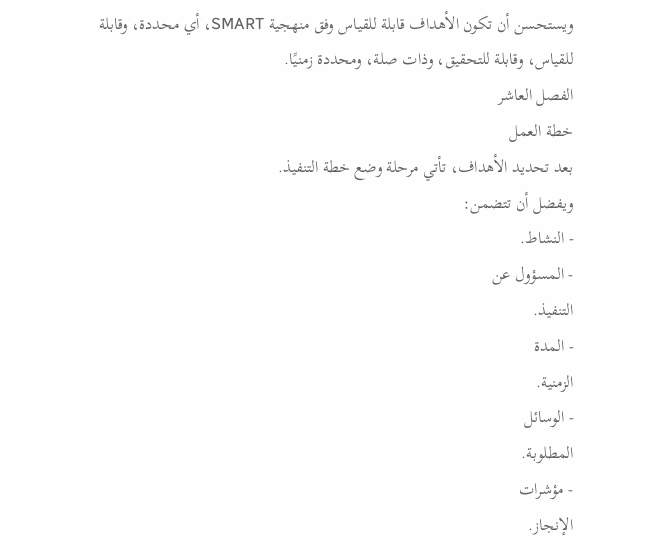ويستحسن أن تكون الأهداف قابلة للقياس وفق منهجية SMART، أي محددة، وقابلة للقياس، وقابلة للتحقيق، وذات صلة، ومحددة زمنيًا.
الفصل العاشر
خطة العمل
بعد تحديد الأهداف، تأتي مرحلة وضع خطة التنفيذ.
ويفضل أن تتضمن:
- النشاط.
- المسؤول عن
التنفيذ.
- المدة
الزمنية.
- الوسائل
المطلوبة.
- مؤشرات
الإنجاز.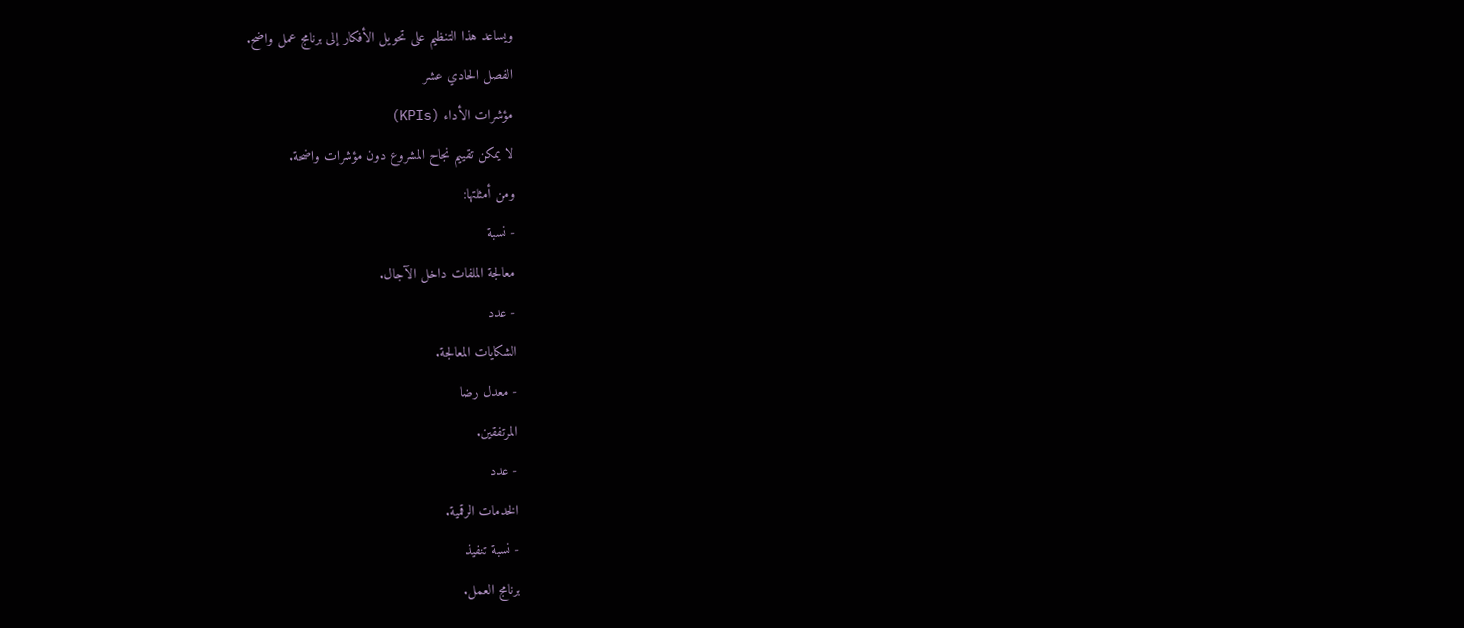ويساعد هذا التنظيم على تحويل الأفكار إلى برنامج عمل واضح.
الفصل الحادي عشر
مؤشرات الأداء (KPIs)
لا يمكن تقييم نجاح المشروع دون مؤشرات واضحة.
ومن أمثلتها:
- نسبة
معالجة الملفات داخل الآجال.
- عدد
الشكايات المعالجة.
- معدل رضا
المرتفقين.
- عدد
الخدمات الرقمية.
- نسبة تنفيذ
برنامج العمل.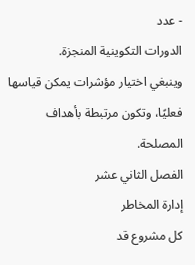- عدد
الدورات التكوينية المنجزة.
وينبغي اختيار مؤشرات يمكن قياسها فعليًا، وتكون مرتبطة بأهداف المصلحة.
الفصل الثاني عشر
إدارة المخاطر
كل مشروع قد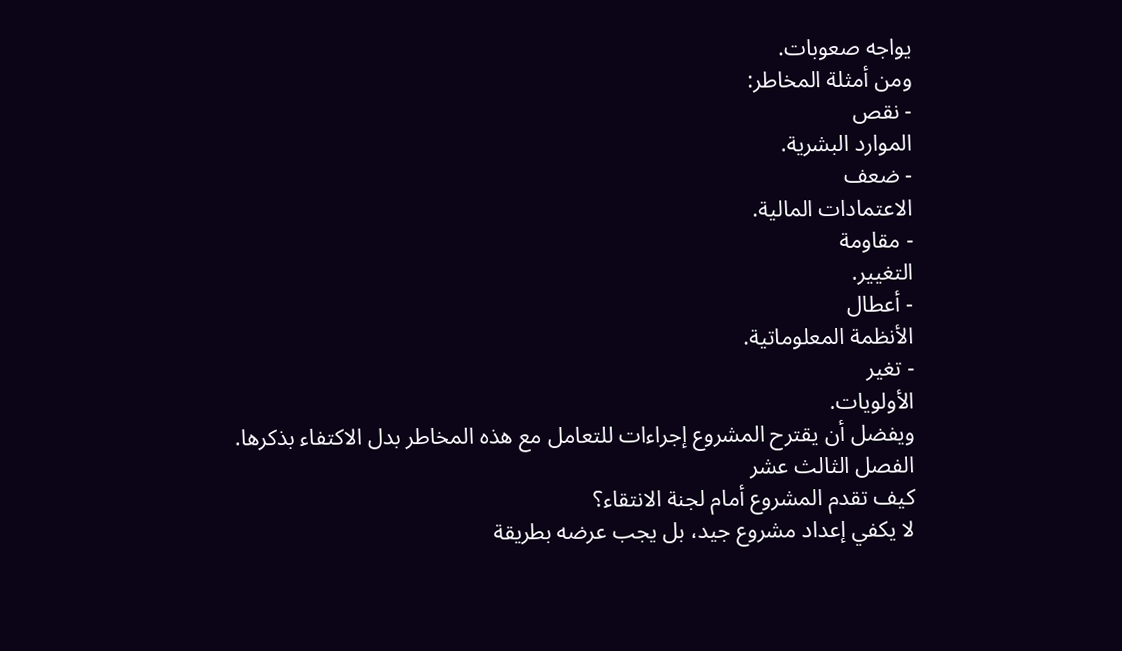يواجه صعوبات.
ومن أمثلة المخاطر:
- نقص
الموارد البشرية.
- ضعف
الاعتمادات المالية.
- مقاومة
التغيير.
- أعطال
الأنظمة المعلوماتية.
- تغير
الأولويات.
ويفضل أن يقترح المشروع إجراءات للتعامل مع هذه المخاطر بدل الاكتفاء بذكرها.
الفصل الثالث عشر
كيف تقدم المشروع أمام لجنة الانتقاء؟
لا يكفي إعداد مشروع جيد، بل يجب عرضه بطريقة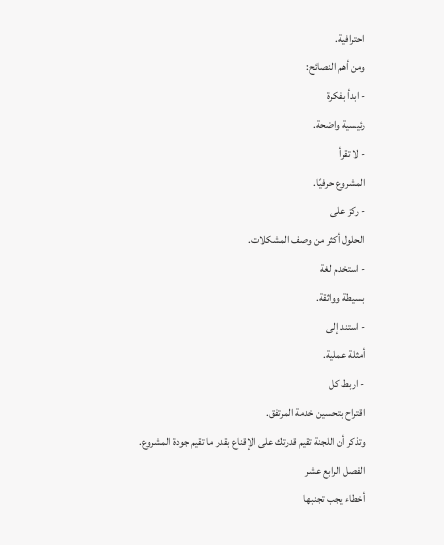احترافية.
ومن أهم النصائح:
- ابدأ بفكرة
رئيسية واضحة.
- لا تقرأ
المشروع حرفيًا.
- ركز على
الحلول أكثر من وصف المشكلات.
- استخدم لغة
بسيطة وواثقة.
- استند إلى
أمثلة عملية.
- اربط كل
اقتراح بتحسين خدمة المرتفق.
وتذكر أن اللجنة تقيم قدرتك على الإقناع بقدر ما تقيم جودة المشروع.
الفصل الرابع عشر
أخطاء يجب تجنبها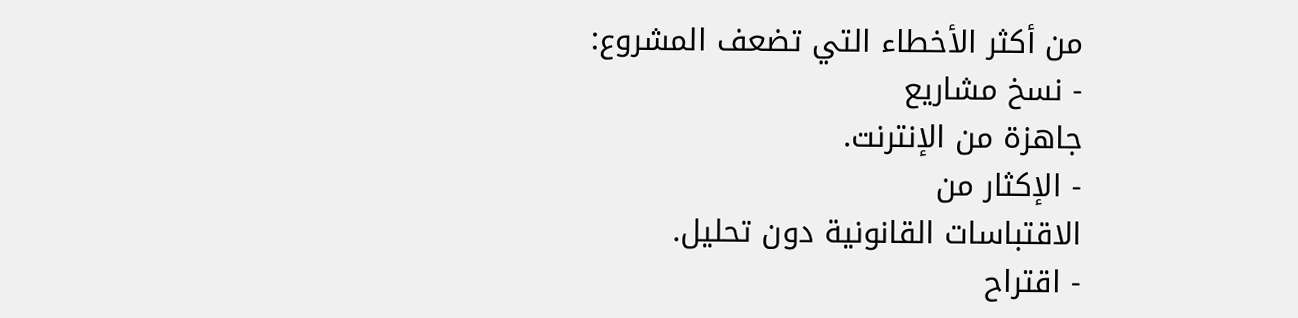من أكثر الأخطاء التي تضعف المشروع:
- نسخ مشاريع
جاهزة من الإنترنت.
- الإكثار من
الاقتباسات القانونية دون تحليل.
- اقتراح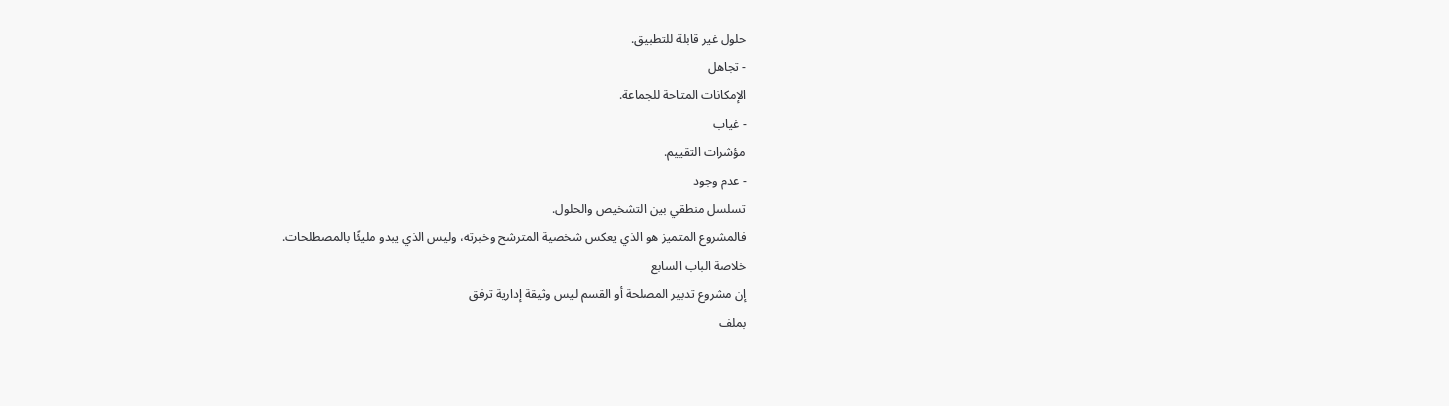حلول غير قابلة للتطبيق.
- تجاهل
الإمكانات المتاحة للجماعة.
- غياب
مؤشرات التقييم.
- عدم وجود
تسلسل منطقي بين التشخيص والحلول.
فالمشروع المتميز هو الذي يعكس شخصية المترشح وخبرته، وليس الذي يبدو مليئًا بالمصطلحات.
خلاصة الباب السابع
إن مشروع تدبير المصلحة أو القسم ليس وثيقة إدارية ترفق
بملف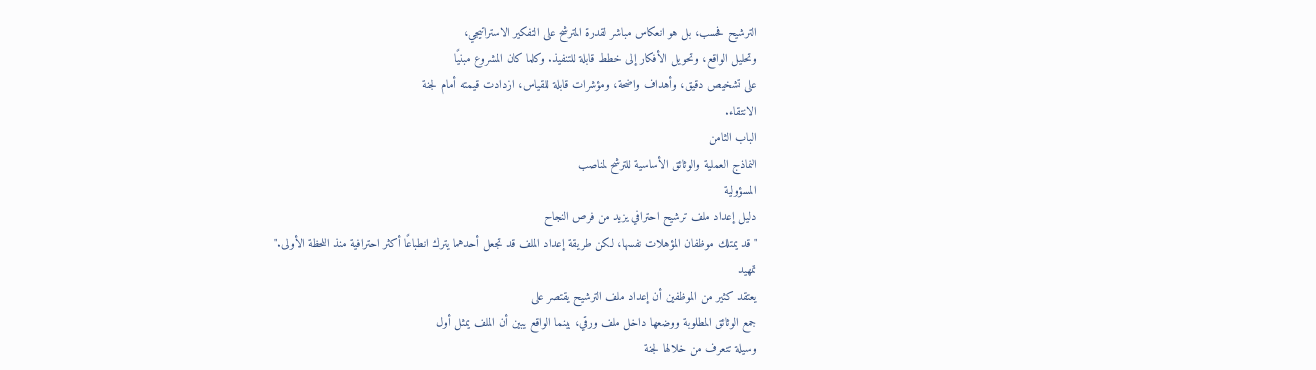الترشيح فحسب، بل هو انعكاس مباشر لقدرة المترشح على التفكير الاستراتيجي،
وتحليل الواقع، وتحويل الأفكار إلى خطط قابلة للتنفيذ. وكلما كان المشروع مبنيًا
على تشخيص دقيق، وأهداف واضحة، ومؤشرات قابلة للقياس، ازدادت قيمته أمام لجنة
الانتقاء.
الباب الثامن
النماذج العملية والوثائق الأساسية للترشح لمناصب
المسؤولية
دليل إعداد ملف ترشيح احترافي يزيد من فرص النجاح
"قد يمتلك موظفان المؤهلات نفسها، لكن طريقة إعداد الملف قد تجعل أحدهما يترك انطباعًا أكثر احترافية منذ اللحظة الأولى."
تمهيد
يعتقد كثير من الموظفين أن إعداد ملف الترشيح يقتصر على
جمع الوثائق المطلوبة ووضعها داخل ملف ورقي، بينما الواقع يبين أن الملف يمثل أول
وسيلة تتعرف من خلالها لجنة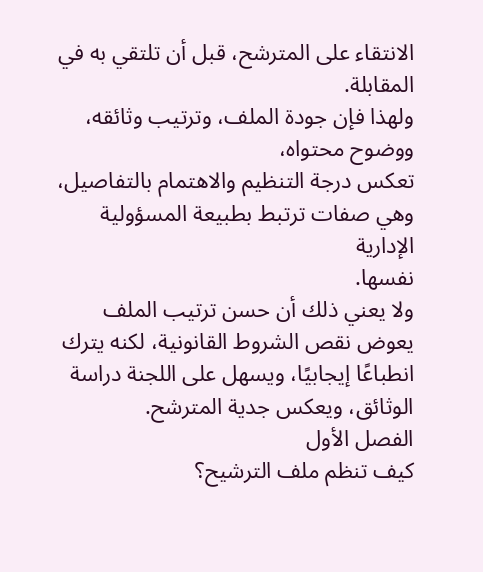الانتقاء على المترشح، قبل أن تلتقي به في المقابلة.
ولهذا فإن جودة الملف، وترتيب وثائقه، ووضوح محتواه،
تعكس درجة التنظيم والاهتمام بالتفاصيل، وهي صفات ترتبط بطبيعة المسؤولية الإدارية
نفسها.
ولا يعني ذلك أن حسن ترتيب الملف يعوض نقص الشروط القانونية، لكنه يترك انطباعًا إيجابيًا، ويسهل على اللجنة دراسة الوثائق، ويعكس جدية المترشح.
الفصل الأول
كيف تنظم ملف الترشيح؟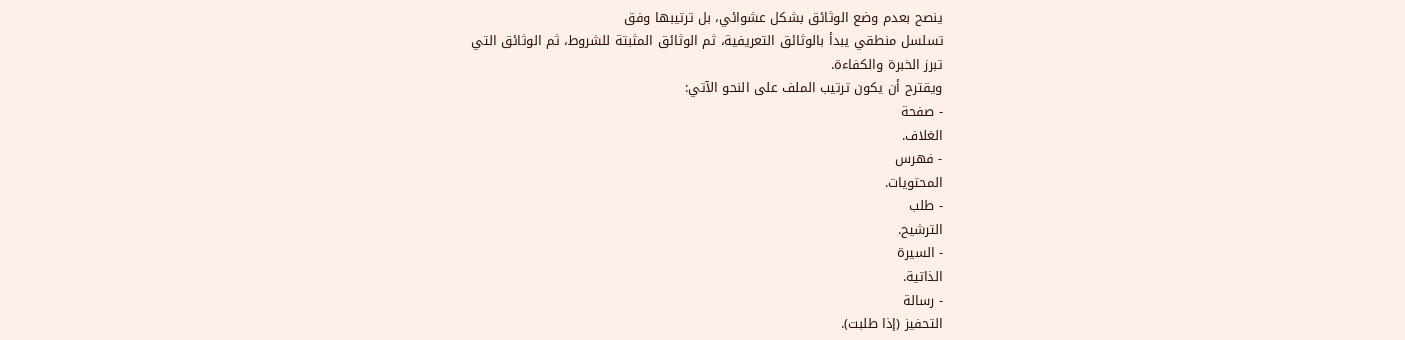ينصح بعدم وضع الوثائق بشكل عشوائي، بل ترتيبها وفق
تسلسل منطقي يبدأ بالوثائق التعريفية، ثم الوثائق المثبتة للشروط، ثم الوثائق التي
تبرز الخبرة والكفاءة.
ويقترح أن يكون ترتيب الملف على النحو الآتي:
- صفحة
الغلاف.
- فهرس
المحتويات.
- طلب
الترشيح.
- السيرة
الذاتية.
- رسالة
التحفيز (إذا طلبت).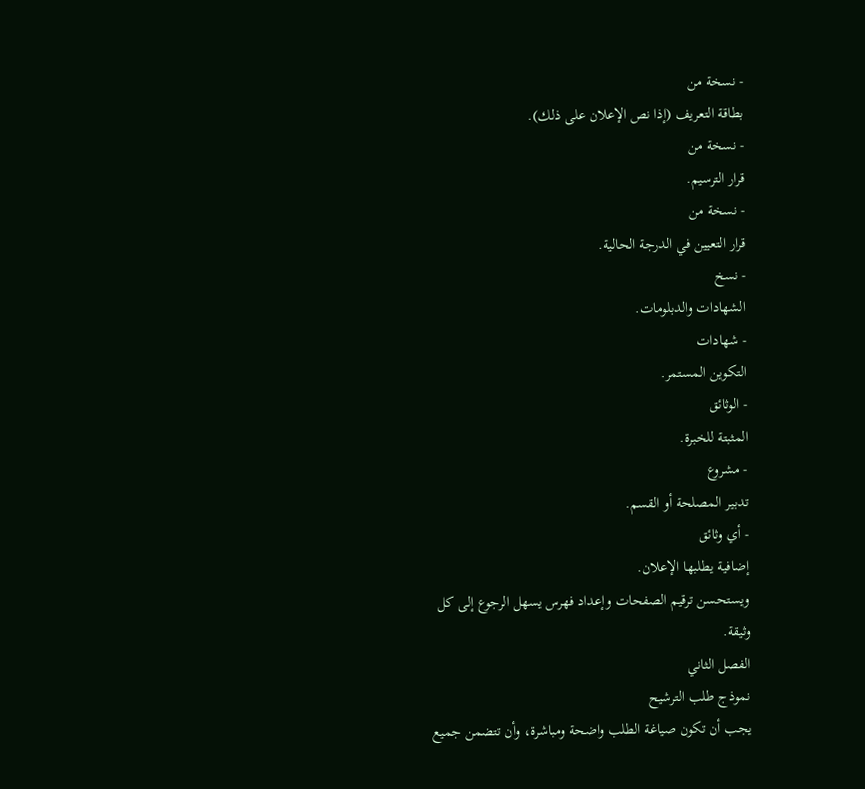- نسخة من
بطاقة التعريف (إذا نص الإعلان على ذلك).
- نسخة من
قرار الترسيم.
- نسخة من
قرار التعيين في الدرجة الحالية.
- نسخ
الشهادات والدبلومات.
- شهادات
التكوين المستمر.
- الوثائق
المثبتة للخبرة.
- مشروع
تدبير المصلحة أو القسم.
- أي وثائق
إضافية يطلبها الإعلان.
ويستحسن ترقيم الصفحات وإعداد فهرس يسهل الرجوع إلى كل
وثيقة.
الفصل الثاني
نموذج طلب الترشيح
يجب أن تكون صياغة الطلب واضحة ومباشرة، وأن تتضمن جميع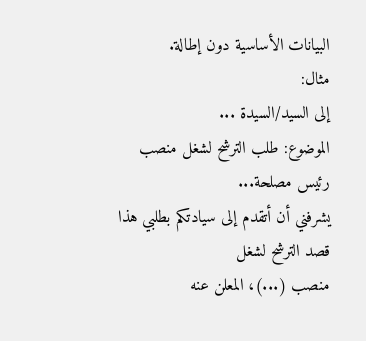البيانات الأساسية دون إطالة.
مثال:
إلى السيد/السيدة ...
الموضوع: طلب الترشح لشغل منصب رئيس مصلحة...
يشرفني أن أتقدم إلى سيادتكم بطلبي هذا قصد الترشح لشغل
منصب (...)، المعلن عنه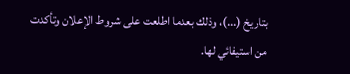بتاريخ (...)، وذلك بعدما اطلعت على شروط الإعلان وتأكدت
من استيفائي لها.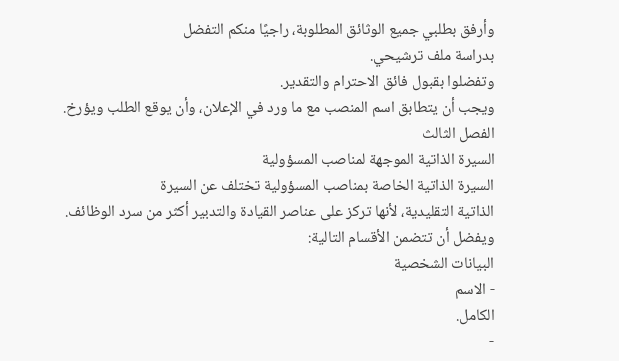وأرفق بطلبي جميع الوثائق المطلوبة، راجيًا منكم التفضل
بدراسة ملف ترشيحي.
وتفضلوا بقبول فائق الاحترام والتقدير.
ويجب أن يتطابق اسم المنصب مع ما ورد في الإعلان، وأن يوقع الطلب ويؤرخ.
الفصل الثالث
السيرة الذاتية الموجهة لمناصب المسؤولية
السيرة الذاتية الخاصة بمناصب المسؤولية تختلف عن السيرة
الذاتية التقليدية، لأنها تركز على عناصر القيادة والتدبير أكثر من سرد الوظائف.
ويفضل أن تتضمن الأقسام التالية:
البيانات الشخصية
- الاسم
الكامل.
-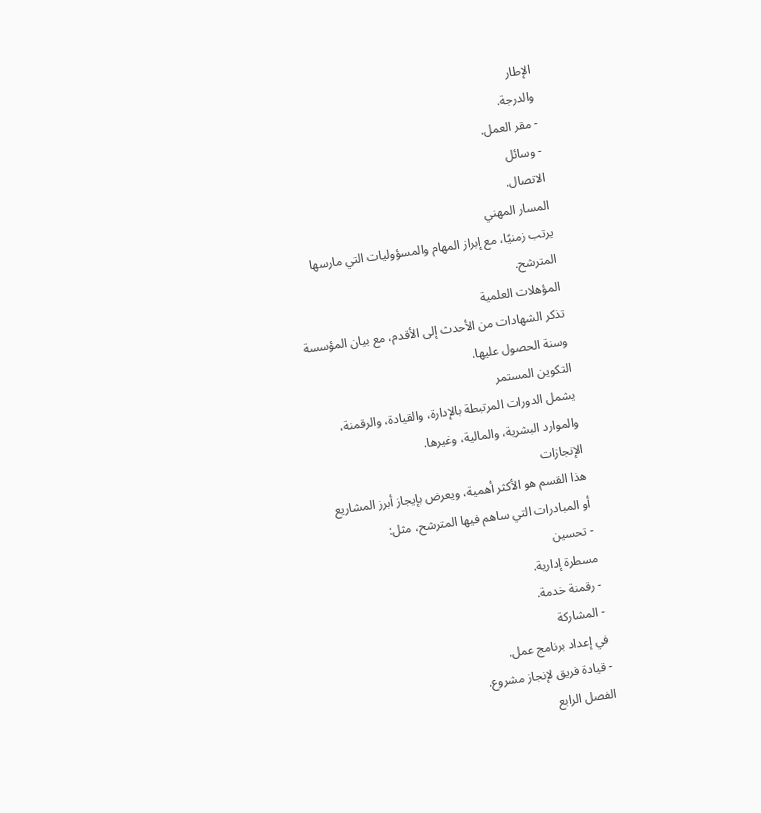الإطار
والدرجة.
- مقر العمل.
- وسائل
الاتصال.
المسار المهني
يرتب زمنيًا، مع إبراز المهام والمسؤوليات التي مارسها
المترشح.
المؤهلات العلمية
تذكر الشهادات من الأحدث إلى الأقدم، مع بيان المؤسسة
وسنة الحصول عليها.
التكوين المستمر
يشمل الدورات المرتبطة بالإدارة، والقيادة، والرقمنة،
والموارد البشرية، والمالية، وغيرها.
الإنجازات
هذا القسم هو الأكثر أهمية، ويعرض بإيجاز أبرز المشاريع
أو المبادرات التي ساهم فيها المترشح، مثل:
- تحسين
مسطرة إدارية.
- رقمنة خدمة.
- المشاركة
في إعداد برنامج عمل.
- قيادة فريق لإنجاز مشروع.
الفصل الرابع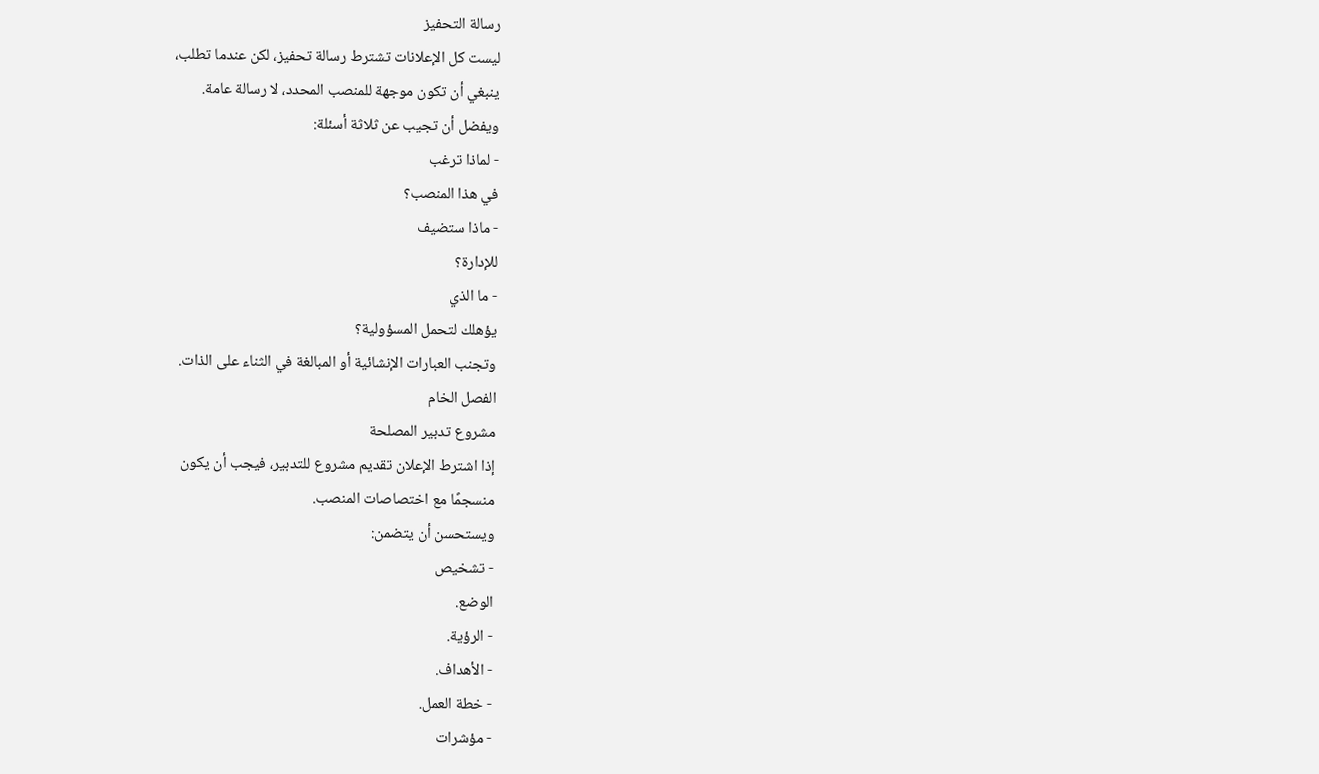رسالة التحفيز
ليست كل الإعلانات تشترط رسالة تحفيز، لكن عندما تطلب،
ينبغي أن تكون موجهة للمنصب المحدد، لا رسالة عامة.
ويفضل أن تجيب عن ثلاثة أسئلة:
- لماذا ترغب
في هذا المنصب؟
- ماذا ستضيف
للإدارة؟
- ما الذي
يؤهلك لتحمل المسؤولية؟
وتجنب العبارات الإنشائية أو المبالغة في الثناء على الذات.
الفصل الخام
مشروع تدبير المصلحة
إذا اشترط الإعلان تقديم مشروع للتدبير، فيجب أن يكون
منسجمًا مع اختصاصات المنصب.
ويستحسن أن يتضمن:
- تشخيص
الوضع.
- الرؤية.
- الأهداف.
- خطة العمل.
- مؤشرات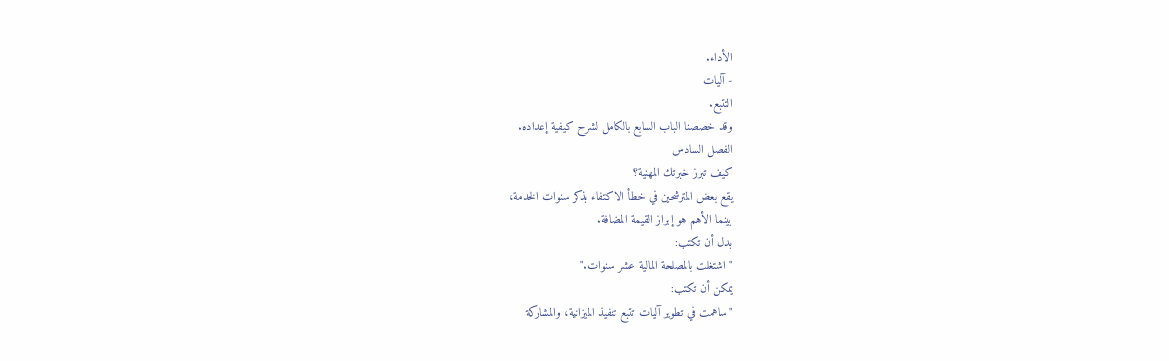الأداء.
- آليات
التتبع.
وقد خصصنا الباب السابع بالكامل لشرح كيفية إعداده.
الفصل السادس
كيف تبرز خبرتك المهنية؟
يقع بعض المترشحين في خطأ الاكتفاء بذكر سنوات الخدمة،
بينما الأهم هو إبراز القيمة المضافة.
بدل أن تكتب:
"اشتغلت بالمصلحة المالية عشر سنوات."
يمكن أن تكتب:
"ساهمت في تطوير آليات تتبع تنفيذ الميزانية، والمشاركة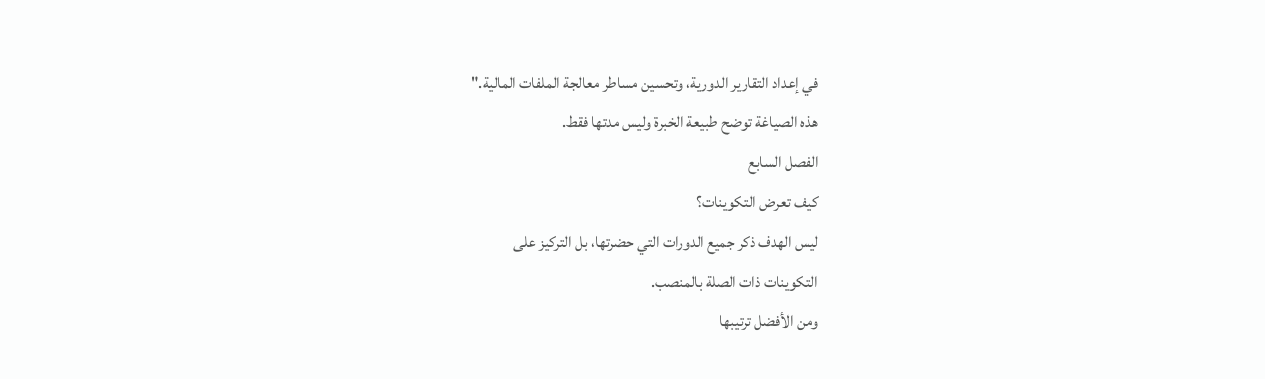في إعداد التقارير الدورية، وتحسين مساطر معالجة الملفات المالية."
هذه الصياغة توضح طبيعة الخبرة وليس مدتها فقط.
الفصل السابع
كيف تعرض التكوينات؟
ليس الهدف ذكر جميع الدورات التي حضرتها، بل التركيز على
التكوينات ذات الصلة بالمنصب.
ومن الأفضل ترتيبها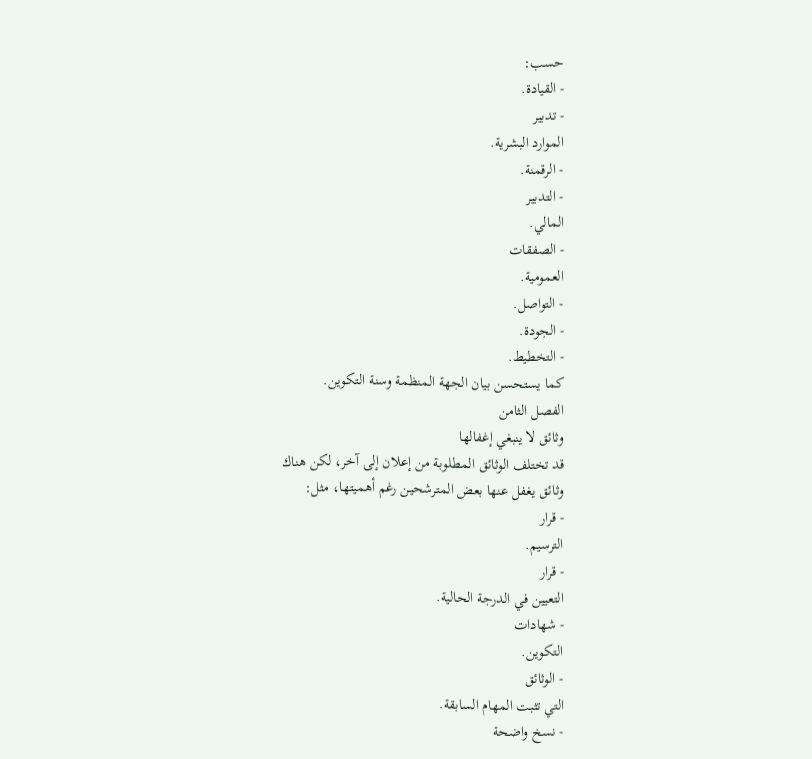حسب:
- القيادة.
- تدبير
الموارد البشرية.
- الرقمنة.
- التدبير
المالي.
- الصفقات
العمومية.
- التواصل.
- الجودة.
- التخطيط.
كما يستحسن بيان الجهة المنظمة وسنة التكوين.
الفصل الثامن
وثائق لا ينبغي إغفالها
قد تختلف الوثائق المطلوبة من إعلان إلى آخر، لكن هناك
وثائق يغفل عنها بعض المترشحين رغم أهميتها، مثل:
- قرار
الترسيم.
- قرار
التعيين في الدرجة الحالية.
- شهادات
التكوين.
- الوثائق
التي تثبت المهام السابقة.
- نسخ واضحة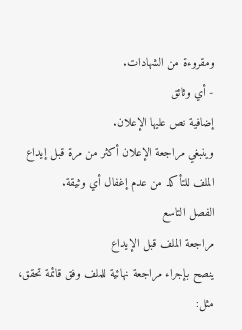ومقروءة من الشهادات.
- أي وثائق
إضافية نص عليها الإعلان.
وينبغي مراجعة الإعلان أكثر من مرة قبل إيداع الملف للتأكد من عدم إغفال أي وثيقة.
الفصل التاسع
مراجعة الملف قبل الإيداع
ينصح بإجراء مراجعة نهائية للملف وفق قائمة تحقق، مثل: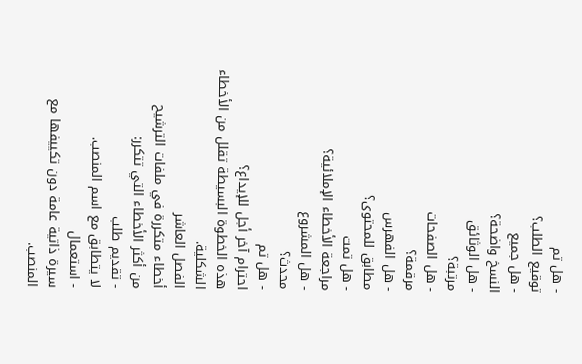- هل تم
توقيع الطلب؟
- هل جميع
النسخ واضحة؟
- هل الوثائق
مرتبة؟
- هل الصفحات
مرقمة؟
- هل الفهرس
مطابق للمحتوى؟
- هل تمت
مراجعة الأخطاء الإملائية؟
- هل المشروع
محدث؟
- هل تم
احترام آخر أجل للإيداع؟
هذه الخطوة البسيطة تقلل من الأخطاء الشكلية.
الفصل العاشر
أخطاء متكررة في ملفات الترشيح
من أكثر الأخطاء التي تتكرر:
- تقديم طلب
لا يتطابق مع اسم المنصب.
- استعمال
سيرة ذاتية عامة دون تكييفها مع المنصب.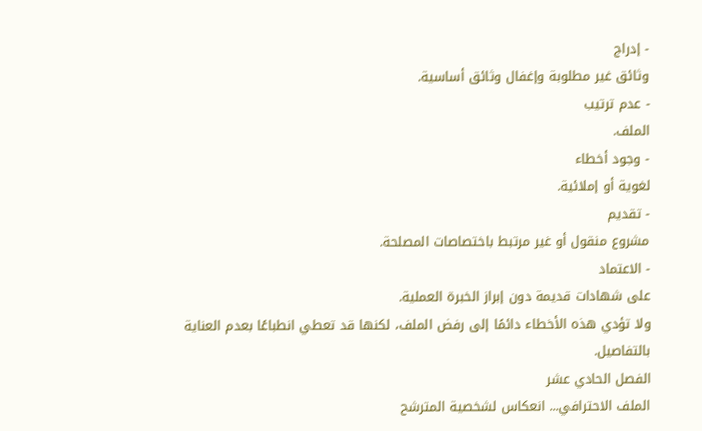- إدراج
وثائق غير مطلوبة وإغفال وثائق أساسية.
- عدم ترتيب
الملف.
- وجود أخطاء
لغوية أو إملائية.
- تقديم
مشروع منقول أو غير مرتبط باختصاصات المصلحة.
- الاعتماد
على شهادات قديمة دون إبراز الخبرة العملية.
ولا تؤدي هذه الأخطاء دائمًا إلى رفض الملف، لكنها قد تعطي انطباعًا بعدم العناية بالتفاصيل.
الفصل الحادي عشر
الملف الاحترافي... انعكاس لشخصية المترشح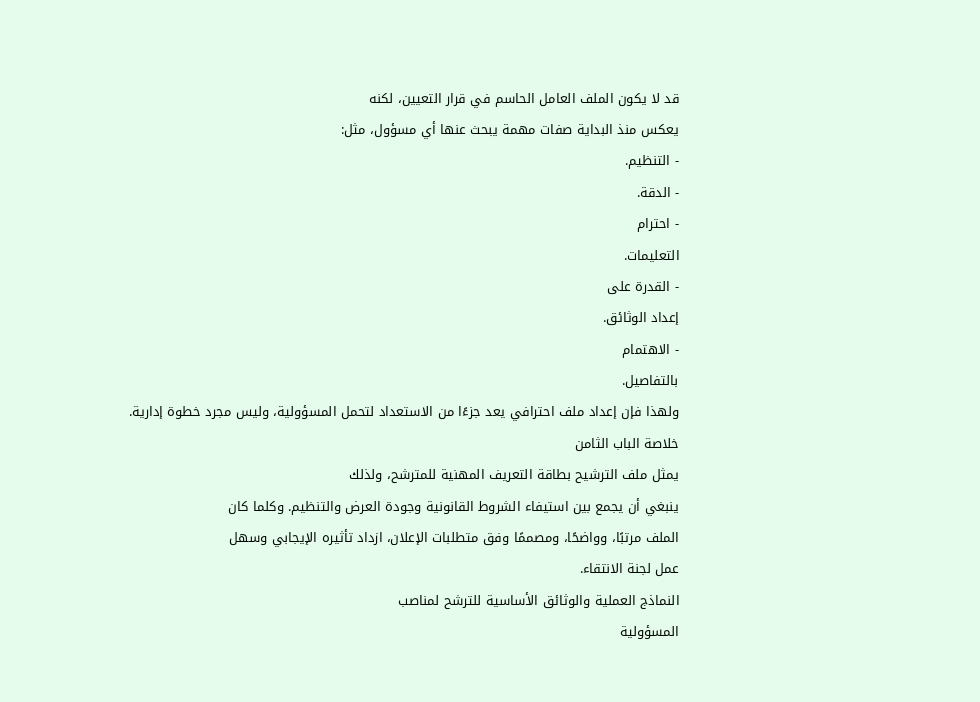قد لا يكون الملف العامل الحاسم في قرار التعيين، لكنه
يعكس منذ البداية صفات مهمة يبحث عنها أي مسؤول، مثل:
- التنظيم.
- الدقة.
- احترام
التعليمات.
- القدرة على
إعداد الوثائق.
- الاهتمام
بالتفاصيل.
ولهذا فإن إعداد ملف احترافي يعد جزءًا من الاستعداد لتحمل المسؤولية، وليس مجرد خطوة إدارية.
خلاصة الباب الثامن
يمثل ملف الترشيح بطاقة التعريف المهنية للمترشح، ولذلك
ينبغي أن يجمع بين استيفاء الشروط القانونية وجودة العرض والتنظيم. وكلما كان
الملف مرتبًا، وواضحًا، ومصممًا وفق متطلبات الإعلان، ازداد تأثيره الإيجابي وسهل
عمل لجنة الانتقاء.
النماذج العملية والوثائق الأساسية للترشح لمناصب
المسؤولية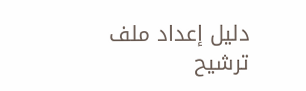دليل إعداد ملف ترشيح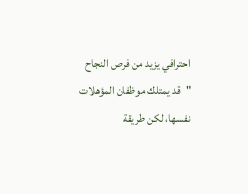احترافي يزيد من فرص النجاح
"قد يمتلك موظفان المؤهلات نفسها، لكن طريقة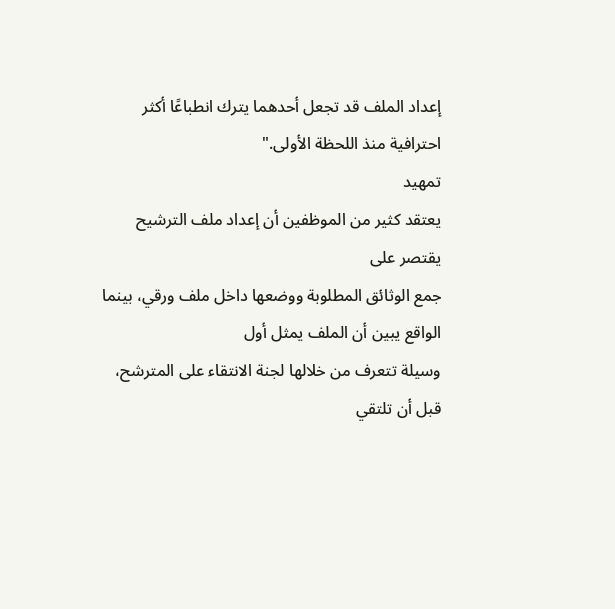إعداد الملف قد تجعل أحدهما يترك انطباعًا أكثر احترافية منذ اللحظة الأولى."
تمهيد
يعتقد كثير من الموظفين أن إعداد ملف الترشيح يقتصر على
جمع الوثائق المطلوبة ووضعها داخل ملف ورقي، بينما الواقع يبين أن الملف يمثل أول
وسيلة تتعرف من خلالها لجنة الانتقاء على المترشح، قبل أن تلتقي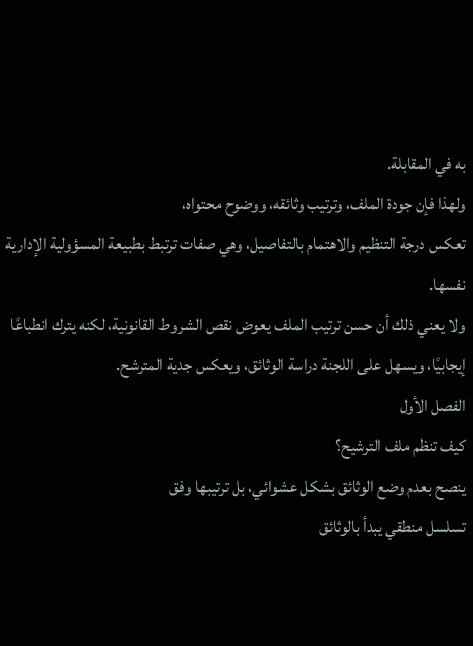به في المقابلة.
ولهذا فإن جودة الملف، وترتيب وثائقه، ووضوح محتواه،
تعكس درجة التنظيم والاهتمام بالتفاصيل، وهي صفات ترتبط بطبيعة المسؤولية الإدارية
نفسها.
ولا يعني ذلك أن حسن ترتيب الملف يعوض نقص الشروط القانونية، لكنه يترك انطباعًا إيجابيًا، ويسهل على اللجنة دراسة الوثائق، ويعكس جدية المترشح.
الفصل الأول
كيف تنظم ملف الترشيح؟
ينصح بعدم وضع الوثائق بشكل عشوائي، بل ترتيبها وفق
تسلسل منطقي يبدأ بالوثائق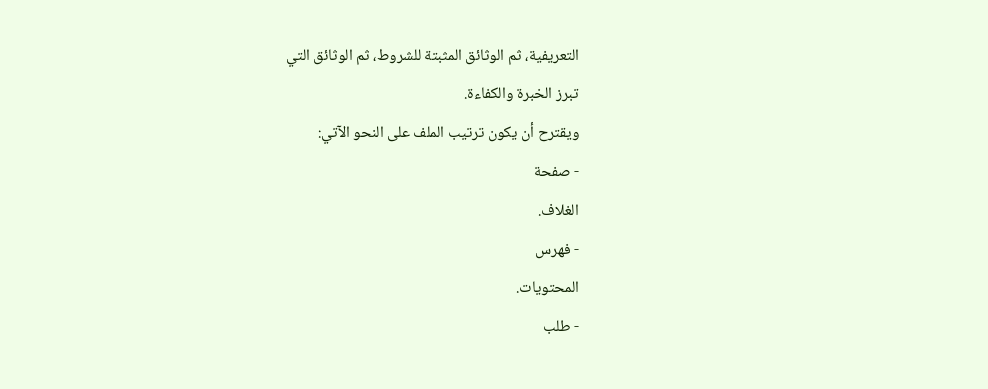التعريفية، ثم الوثائق المثبتة للشروط، ثم الوثائق التي
تبرز الخبرة والكفاءة.
ويقترح أن يكون ترتيب الملف على النحو الآتي:
- صفحة
الغلاف.
- فهرس
المحتويات.
- طلب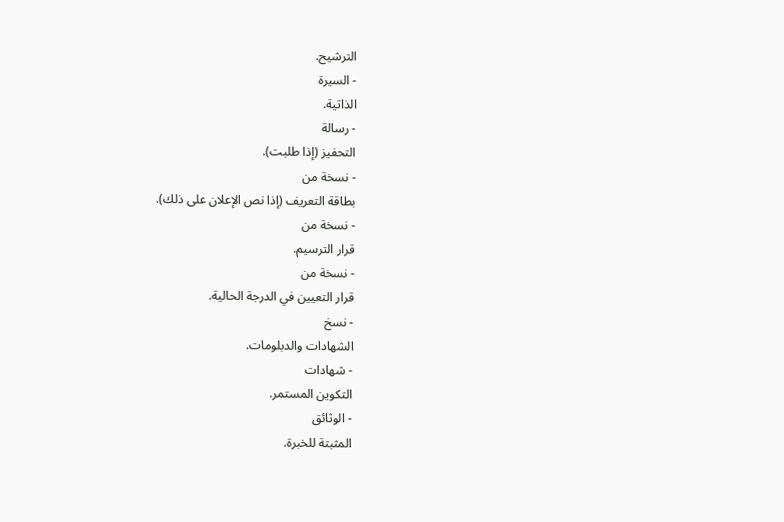الترشيح.
- السيرة
الذاتية.
- رسالة
التحفيز (إذا طلبت).
- نسخة من
بطاقة التعريف (إذا نص الإعلان على ذلك).
- نسخة من
قرار الترسيم.
- نسخة من
قرار التعيين في الدرجة الحالية.
- نسخ
الشهادات والدبلومات.
- شهادات
التكوين المستمر.
- الوثائق
المثبتة للخبرة.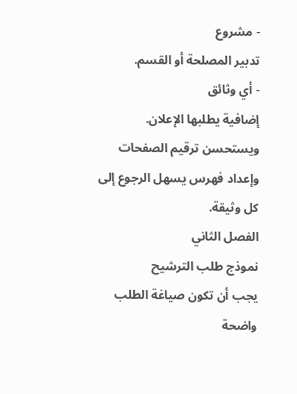- مشروع
تدبير المصلحة أو القسم.
- أي وثائق
إضافية يطلبها الإعلان.
ويستحسن ترقيم الصفحات وإعداد فهرس يسهل الرجوع إلى كل وثيقة.
الفصل الثاني
نموذج طلب الترشيح
يجب أن تكون صياغة الطلب واضحة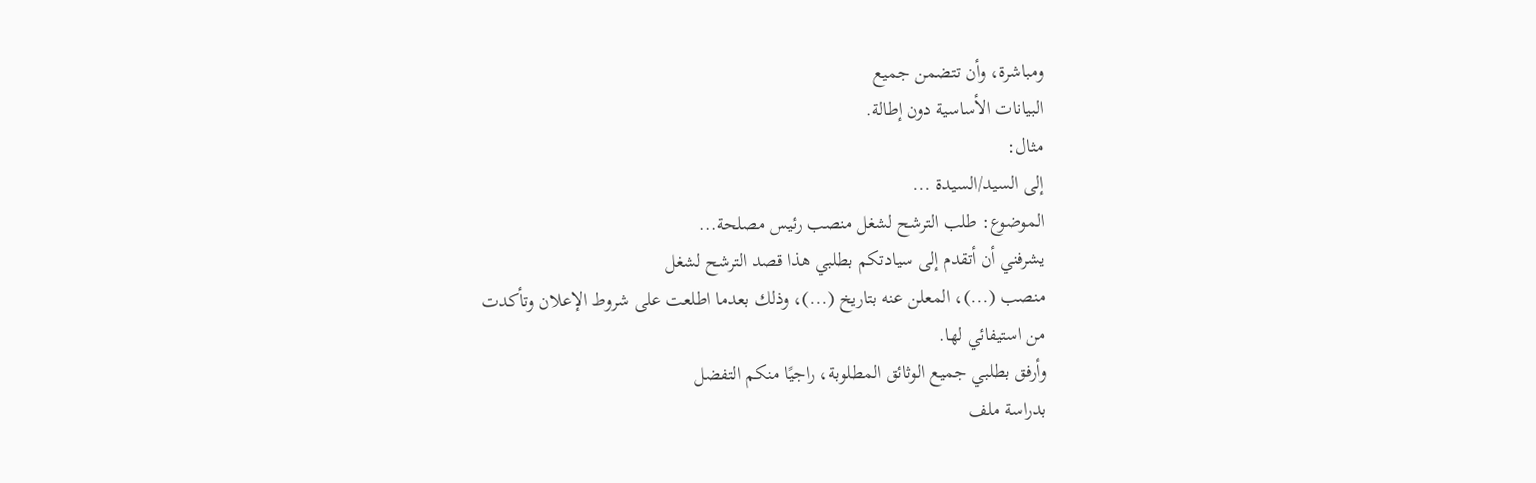ومباشرة، وأن تتضمن جميع
البيانات الأساسية دون إطالة.
مثال:
إلى السيد/السيدة ...
الموضوع: طلب الترشح لشغل منصب رئيس مصلحة...
يشرفني أن أتقدم إلى سيادتكم بطلبي هذا قصد الترشح لشغل
منصب (...)، المعلن عنه بتاريخ (...)، وذلك بعدما اطلعت على شروط الإعلان وتأكدت
من استيفائي لها.
وأرفق بطلبي جميع الوثائق المطلوبة، راجيًا منكم التفضل
بدراسة ملف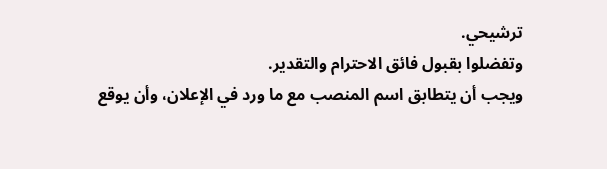ترشيحي.
وتفضلوا بقبول فائق الاحترام والتقدير.
ويجب أن يتطابق اسم المنصب مع ما ورد في الإعلان، وأن يوقع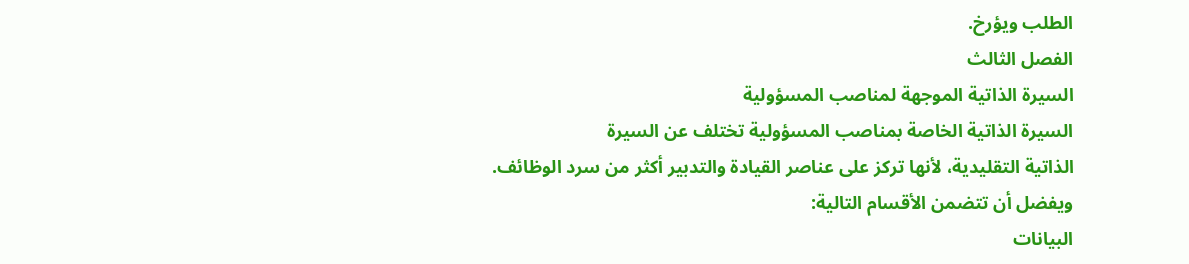الطلب ويؤرخ.
الفصل الثالث
السيرة الذاتية الموجهة لمناصب المسؤولية
السيرة الذاتية الخاصة بمناصب المسؤولية تختلف عن السيرة
الذاتية التقليدية، لأنها تركز على عناصر القيادة والتدبير أكثر من سرد الوظائف.
ويفضل أن تتضمن الأقسام التالية:
البيانات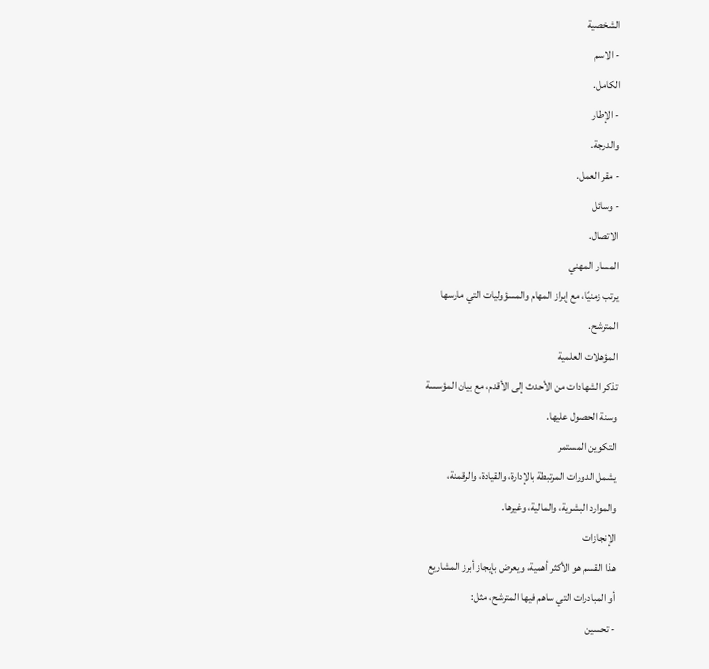الشخصية
- الاسم
الكامل.
- الإطار
والدرجة.
- مقر العمل.
- وسائل
الاتصال.
المسار المهني
يرتب زمنيًا، مع إبراز المهام والمسؤوليات التي مارسها
المترشح.
المؤهلات العلمية
تذكر الشهادات من الأحدث إلى الأقدم، مع بيان المؤسسة
وسنة الحصول عليها.
التكوين المستمر
يشمل الدورات المرتبطة بالإدارة، والقيادة، والرقمنة،
والموارد البشرية، والمالية، وغيرها.
الإنجازات
هذا القسم هو الأكثر أهمية، ويعرض بإيجاز أبرز المشاريع
أو المبادرات التي ساهم فيها المترشح، مثل:
- تحسين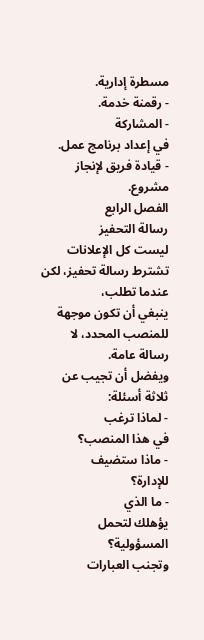مسطرة إدارية.
- رقمنة خدمة.
- المشاركة
في إعداد برنامج عمل.
- قيادة فريق لإنجاز مشروع.
الفصل الرابع
رسالة التحفيز
ليست كل الإعلانات تشترط رسالة تحفيز، لكن عندما تطلب،
ينبغي أن تكون موجهة للمنصب المحدد، لا رسالة عامة.
ويفضل أن تجيب عن ثلاثة أسئلة:
- لماذا ترغب
في هذا المنصب؟
- ماذا ستضيف
للإدارة؟
- ما الذي
يؤهلك لتحمل المسؤولية؟
وتجنب العبارات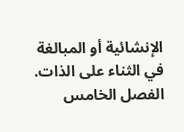الإنشائية أو المبالغة في الثناء على الذات.
الفصل الخامس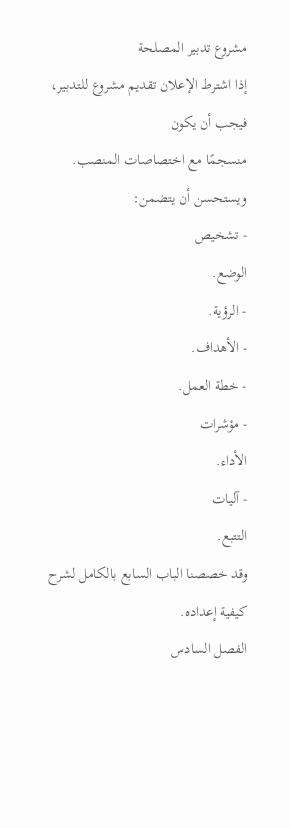مشروع تدبير المصلحة
إذا اشترط الإعلان تقديم مشروع للتدبير، فيجب أن يكون
منسجمًا مع اختصاصات المنصب.
ويستحسن أن يتضمن:
- تشخيص
الوضع.
- الرؤية.
- الأهداف.
- خطة العمل.
- مؤشرات
الأداء.
- آليات
التتبع.
وقد خصصنا الباب السابع بالكامل لشرح كيفية إعداده.
الفصل السادس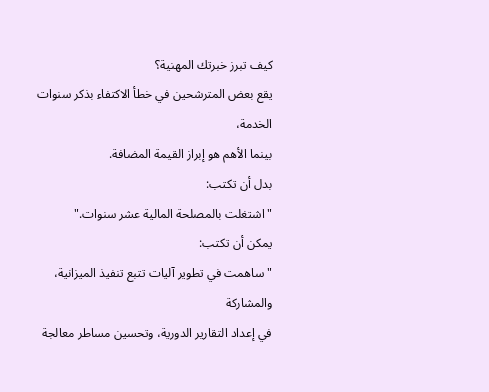كيف تبرز خبرتك المهنية؟
يقع بعض المترشحين في خطأ الاكتفاء بذكر سنوات الخدمة،
بينما الأهم هو إبراز القيمة المضافة.
بدل أن تكتب:
"اشتغلت بالمصلحة المالية عشر سنوات."
يمكن أن تكتب:
"ساهمت في تطوير آليات تتبع تنفيذ الميزانية، والمشاركة
في إعداد التقارير الدورية، وتحسين مساطر معالجة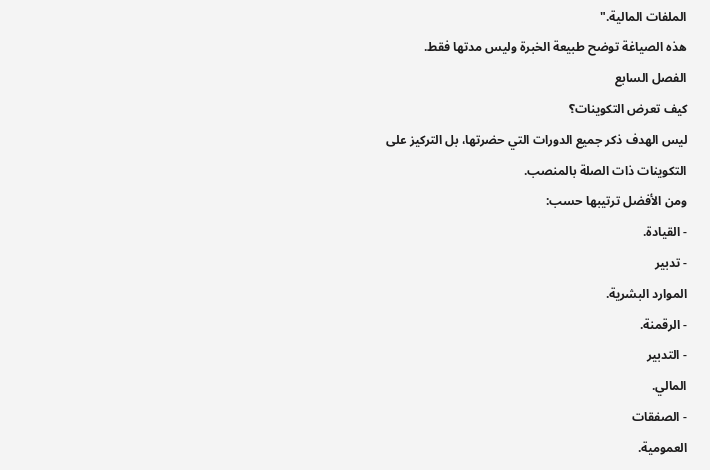الملفات المالية."
هذه الصياغة توضح طبيعة الخبرة وليس مدتها فقط.
الفصل السابع
كيف تعرض التكوينات؟
ليس الهدف ذكر جميع الدورات التي حضرتها، بل التركيز على
التكوينات ذات الصلة بالمنصب.
ومن الأفضل ترتيبها حسب:
- القيادة.
- تدبير
الموارد البشرية.
- الرقمنة.
- التدبير
المالي.
- الصفقات
العمومية.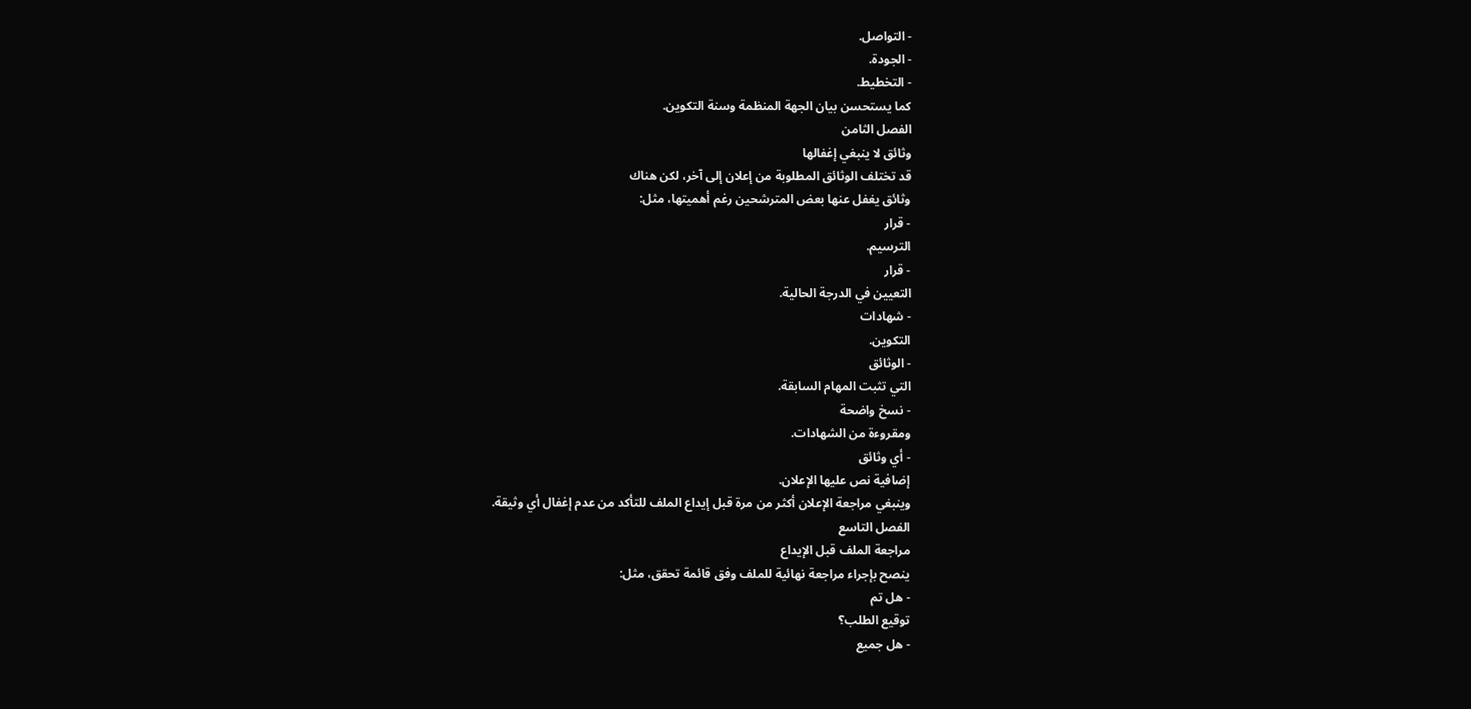- التواصل.
- الجودة.
- التخطيط.
كما يستحسن بيان الجهة المنظمة وسنة التكوين.
الفصل الثامن
وثائق لا ينبغي إغفالها
قد تختلف الوثائق المطلوبة من إعلان إلى آخر، لكن هناك
وثائق يغفل عنها بعض المترشحين رغم أهميتها، مثل:
- قرار
الترسيم.
- قرار
التعيين في الدرجة الحالية.
- شهادات
التكوين.
- الوثائق
التي تثبت المهام السابقة.
- نسخ واضحة
ومقروءة من الشهادات.
- أي وثائق
إضافية نص عليها الإعلان.
وينبغي مراجعة الإعلان أكثر من مرة قبل إيداع الملف للتأكد من عدم إغفال أي وثيقة.
الفصل التاسع
مراجعة الملف قبل الإيداع
ينصح بإجراء مراجعة نهائية للملف وفق قائمة تحقق، مثل:
- هل تم
توقيع الطلب؟
- هل جميع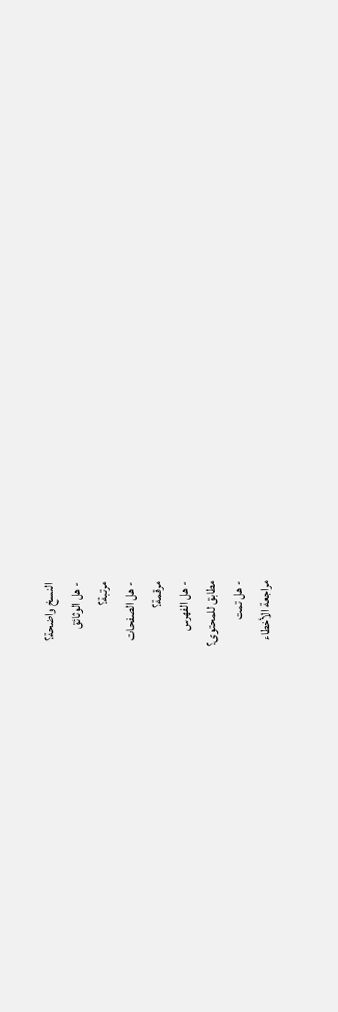النسخ واضحة؟
- هل الوثائق
مرتبة؟
- هل الصفحات
مرقمة؟
- هل الفهرس
مطابق للمحتوى؟
- هل تمت
مراجعة الأخطاء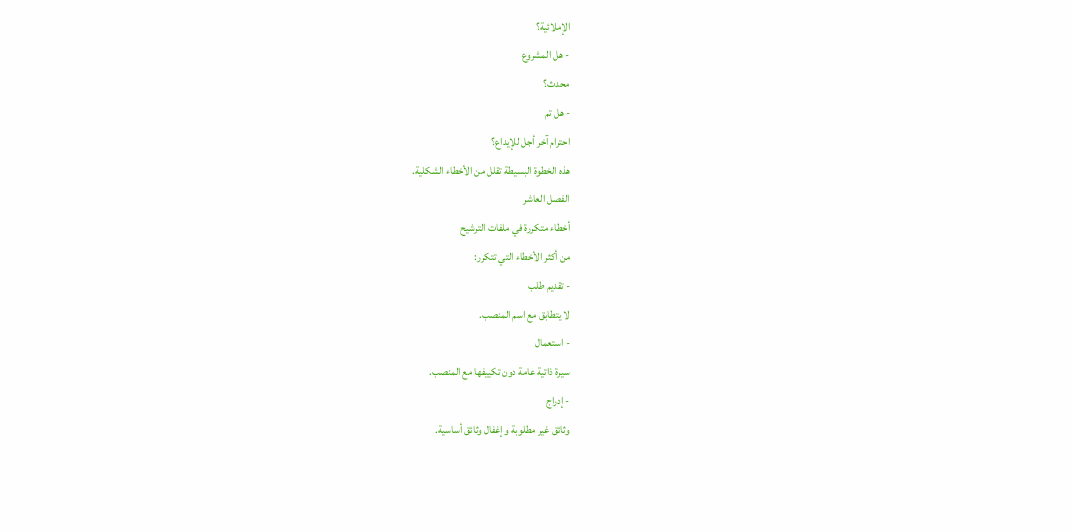الإملائية؟
- هل المشروع
محدث؟
- هل تم
احترام آخر أجل للإيداع؟
هذه الخطوة البسيطة تقلل من الأخطاء الشكلية.
الفصل العاشر
أخطاء متكررة في ملفات الترشيح
من أكثر الأخطاء التي تتكرر:
- تقديم طلب
لا يتطابق مع اسم المنصب.
- استعمال
سيرة ذاتية عامة دون تكييفها مع المنصب.
- إدراج
وثائق غير مطلوبة وإغفال وثائق أساسية.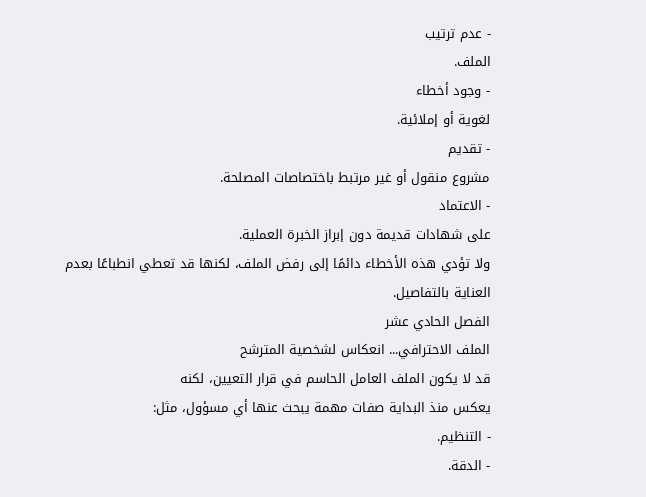- عدم ترتيب
الملف.
- وجود أخطاء
لغوية أو إملائية.
- تقديم
مشروع منقول أو غير مرتبط باختصاصات المصلحة.
- الاعتماد
على شهادات قديمة دون إبراز الخبرة العملية.
ولا تؤدي هذه الأخطاء دائمًا إلى رفض الملف، لكنها قد تعطي انطباعًا بعدم العناية بالتفاصيل.
الفصل الحادي عشر
الملف الاحترافي... انعكاس لشخصية المترشح
قد لا يكون الملف العامل الحاسم في قرار التعيين، لكنه
يعكس منذ البداية صفات مهمة يبحث عنها أي مسؤول، مثل:
- التنظيم.
- الدقة.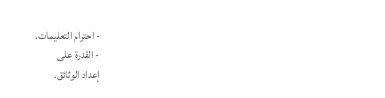- احترام التعليمات.
- القدرة على
إعداد الوثائق.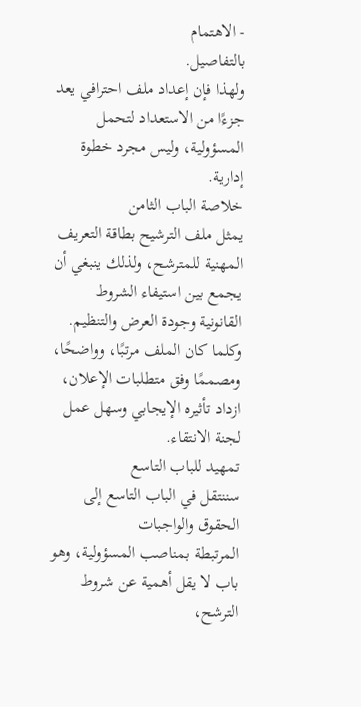- الاهتمام
بالتفاصيل.
ولهذا فإن إعداد ملف احترافي يعد جزءًا من الاستعداد لتحمل المسؤولية، وليس مجرد خطوة إدارية.
خلاصة الباب الثامن
يمثل ملف الترشيح بطاقة التعريف المهنية للمترشح، ولذلك ينبغي أن يجمع بين استيفاء الشروط القانونية وجودة العرض والتنظيم. وكلما كان الملف مرتبًا، وواضحًا، ومصممًا وفق متطلبات الإعلان، ازداد تأثيره الإيجابي وسهل عمل لجنة الانتقاء.
تمهيد للباب التاسع
سننتقل في الباب التاسع إلى الحقوق والواجبات
المرتبطة بمناصب المسؤولية، وهو باب لا يقل أهمية عن شروط الترشح،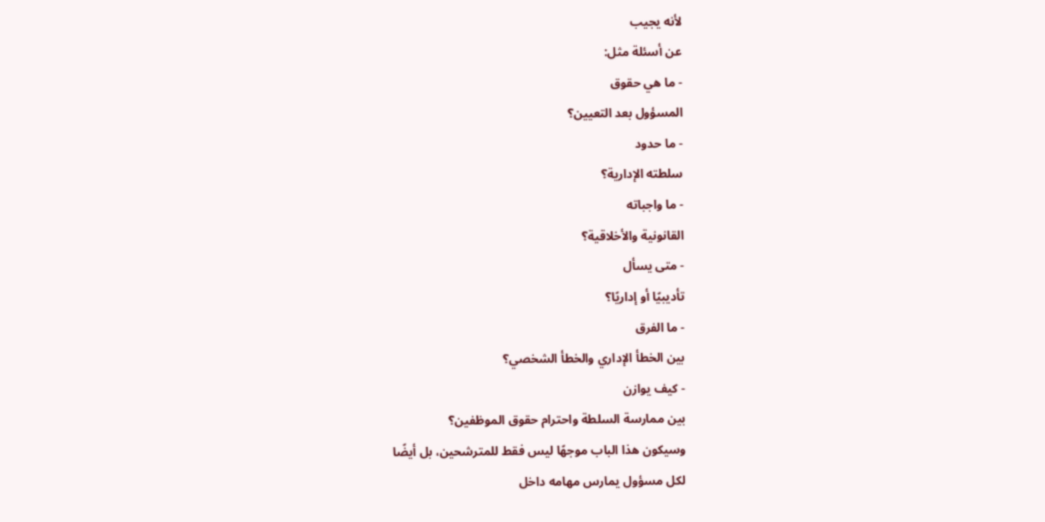لأنه يجيب
عن أسئلة مثل:
- ما هي حقوق
المسؤول بعد التعيين؟
- ما حدود
سلطته الإدارية؟
- ما واجباته
القانونية والأخلاقية؟
- متى يسأل
تأديبيًا أو إداريًا؟
- ما الفرق
بين الخطأ الإداري والخطأ الشخصي؟
- كيف يوازن
بين ممارسة السلطة واحترام حقوق الموظفين؟
وسيكون هذا الباب موجهًا ليس فقط للمترشحين، بل أيضًا
لكل مسؤول يمارس مهامه داخل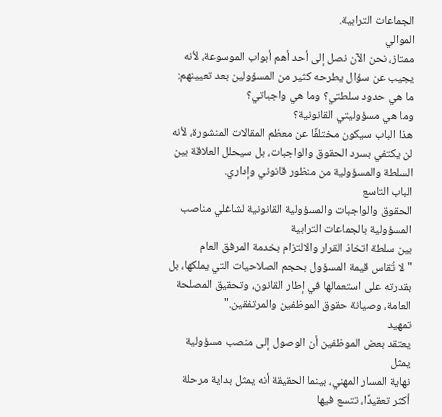الجماعات الترابية.
الموالي
ممتاز، نحن الآن نصل إلى أحد أهم أبواب الموسوعة، لأنه
يجيب عن سؤال يطرحه كثير من المسؤولين بعد تعيينهم: ما هي حدود سلطتي؟ وما هي واجباتي؟
وما هي مسؤوليتي القانونية؟
هذا الباب سيكون مختلفًا عن معظم المقالات المنشورة، لأنه لن يكتفي بسرد الحقوق والواجبات، بل سيحلل العلاقة بين السلطة والمسؤولية من منظور قانوني وإداري.
الباب التاسع
الحقوق والواجبات والمسؤولية القانونية لشاغلي مناصب
المسؤولية بالجماعات الترابية
بين سلطة اتخاذ القرار والالتزام بخدمة المرفق العام
"لا تُقاس قيمة المسؤول بحجم الصلاحيات التي يملكها، بل بقدرته على استعمالها في إطار القانون، وتحقيق المصلحة العامة، وصيانة حقوق الموظفين والمرتفقين."
تمهيد
يعتقد بعض الموظفين أن الوصول إلى منصب مسؤولية يمثل
نهاية المسار المهني، بينما الحقيقة أنه يمثل بداية مرحلة أكثر تعقيدًا، تتسع فيها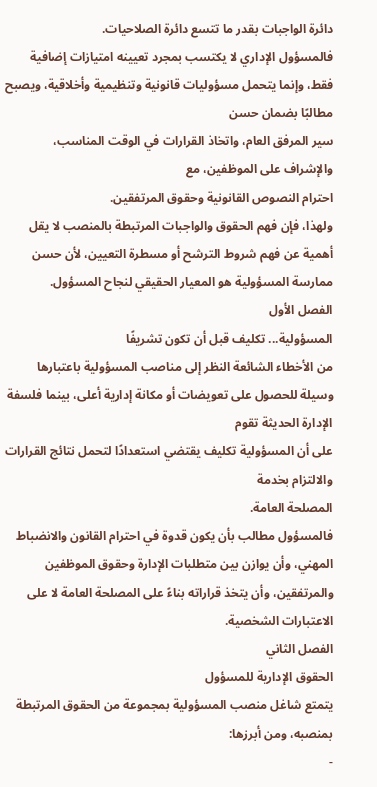دائرة الواجبات بقدر ما تتسع دائرة الصلاحيات.
فالمسؤول الإداري لا يكتسب بمجرد تعيينه امتيازات إضافية
فقط، وإنما يتحمل مسؤوليات قانونية وتنظيمية وأخلاقية، ويصبح مطالبًا بضمان حسن
سير المرفق العام، واتخاذ القرارات في الوقت المناسب، والإشراف على الموظفين، مع
احترام النصوص القانونية وحقوق المرتفقين.
ولهذا، فإن فهم الحقوق والواجبات المرتبطة بالمنصب لا يقل أهمية عن فهم شروط الترشح أو مسطرة التعيين، لأن حسن ممارسة المسؤولية هو المعيار الحقيقي لنجاح المسؤول.
الفصل الأول
المسؤولية... تكليف قبل أن تكون تشريفًا
من الأخطاء الشائعة النظر إلى مناصب المسؤولية باعتبارها
وسيلة للحصول على تعويضات أو مكانة إدارية أعلى، بينما فلسفة الإدارة الحديثة تقوم
على أن المسؤولية تكليف يقتضي استعدادًا لتحمل نتائج القرارات والالتزام بخدمة
المصلحة العامة.
فالمسؤول مطالب بأن يكون قدوة في احترام القانون والانضباط المهني، وأن يوازن بين متطلبات الإدارة وحقوق الموظفين والمرتفقين، وأن يتخذ قراراته بناءً على المصلحة العامة لا على الاعتبارات الشخصية.
الفصل الثاني
الحقوق الإدارية للمسؤول
يتمتع شاغل منصب المسؤولية بمجموعة من الحقوق المرتبطة
بمنصبه، ومن أبرزها:
-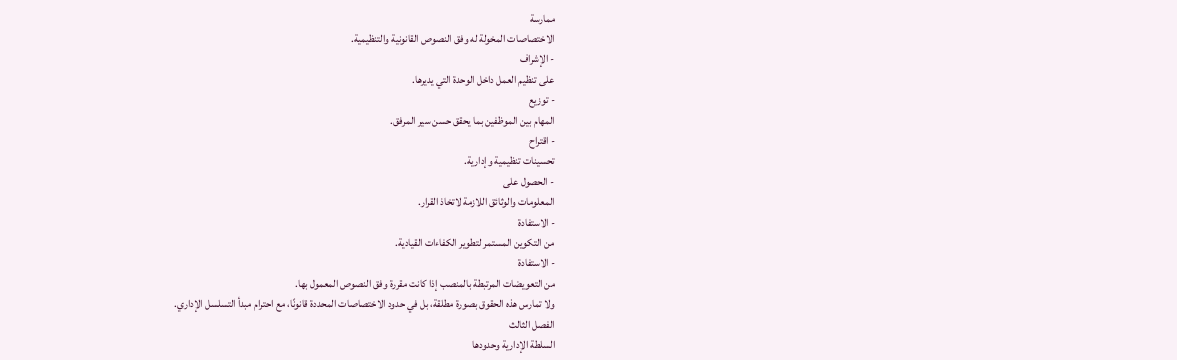ممارسة
الاختصاصات المخولة له وفق النصوص القانونية والتنظيمية.
- الإشراف
على تنظيم العمل داخل الوحدة التي يديرها.
- توزيع
المهام بين الموظفين بما يحقق حسن سير المرفق.
- اقتراح
تحسينات تنظيمية وإدارية.
- الحصول على
المعلومات والوثائق اللازمة لاتخاذ القرار.
- الاستفادة
من التكوين المستمر لتطوير الكفاءات القيادية.
- الاستفادة
من التعويضات المرتبطة بالمنصب إذا كانت مقررة وفق النصوص المعمول بها.
ولا تمارس هذه الحقوق بصورة مطلقة، بل في حدود الاختصاصات المحددة قانونًا، مع احترام مبدأ التسلسل الإداري.
الفصل الثالث
السلطة الإدارية وحدودها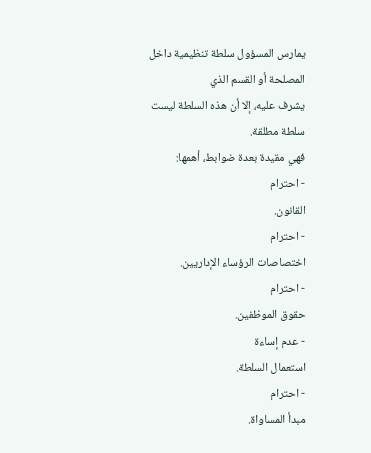يمارس المسؤول سلطة تنظيمية داخل المصلحة أو القسم الذي
يشرف عليه، إلا أن هذه السلطة ليست سلطة مطلقة.
فهي مقيدة بعدة ضوابط، أهمها:
- احترام
القانون.
- احترام
اختصاصات الرؤساء الإداريين.
- احترام
حقوق الموظفين.
- عدم إساءة
استعمال السلطة.
- احترام
مبدأ المساواة.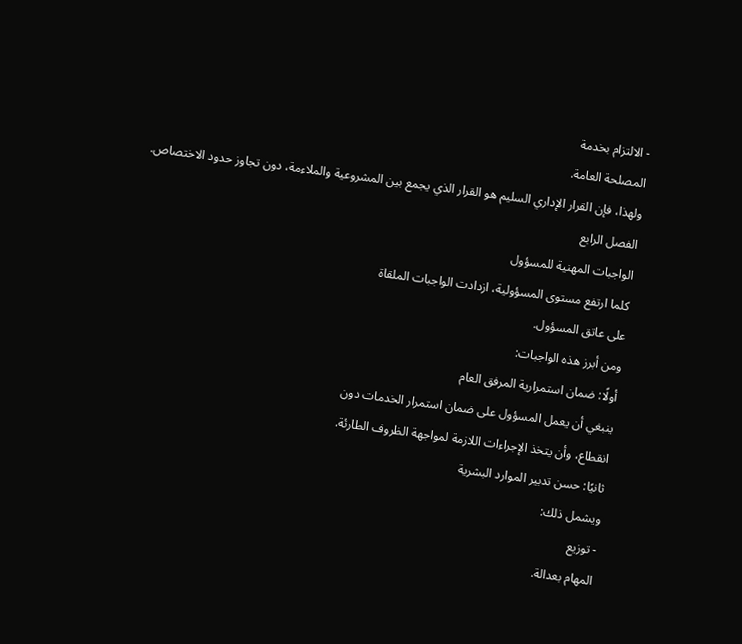- الالتزام بخدمة
المصلحة العامة.
ولهذا، فإن القرار الإداري السليم هو القرار الذي يجمع بين المشروعية والملاءمة، دون تجاوز حدود الاختصاص.
الفصل الرابع
الواجبات المهنية للمسؤول
كلما ارتفع مستوى المسؤولية، ازدادت الواجبات الملقاة
على عاتق المسؤول.
ومن أبرز هذه الواجبات:
أولًا: ضمان استمرارية المرفق العام
ينبغي أن يعمل المسؤول على ضمان استمرار الخدمات دون
انقطاع، وأن يتخذ الإجراءات اللازمة لمواجهة الظروف الطارئة.
ثانيًا: حسن تدبير الموارد البشرية
ويشمل ذلك:
- توزيع
المهام بعدالة.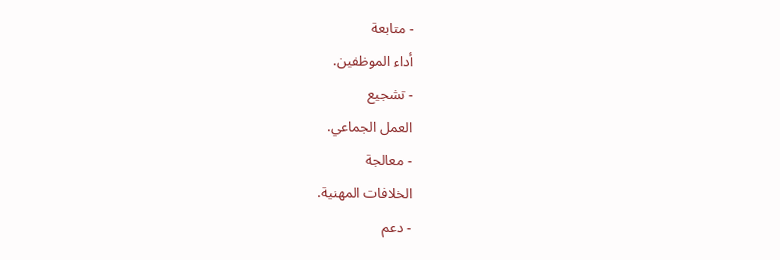- متابعة
أداء الموظفين.
- تشجيع
العمل الجماعي.
- معالجة
الخلافات المهنية.
- دعم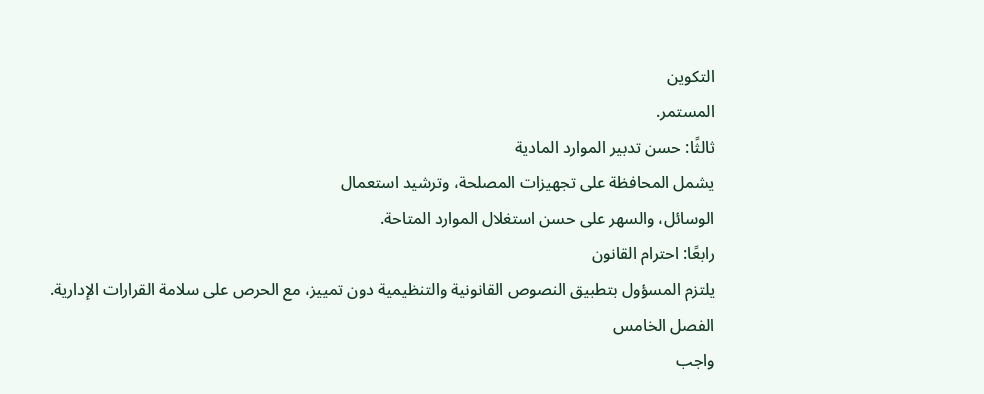التكوين
المستمر.
ثالثًا: حسن تدبير الموارد المادية
يشمل المحافظة على تجهيزات المصلحة، وترشيد استعمال
الوسائل، والسهر على حسن استغلال الموارد المتاحة.
رابعًا: احترام القانون
يلتزم المسؤول بتطبيق النصوص القانونية والتنظيمية دون تمييز، مع الحرص على سلامة القرارات الإدارية.
الفصل الخامس
واجب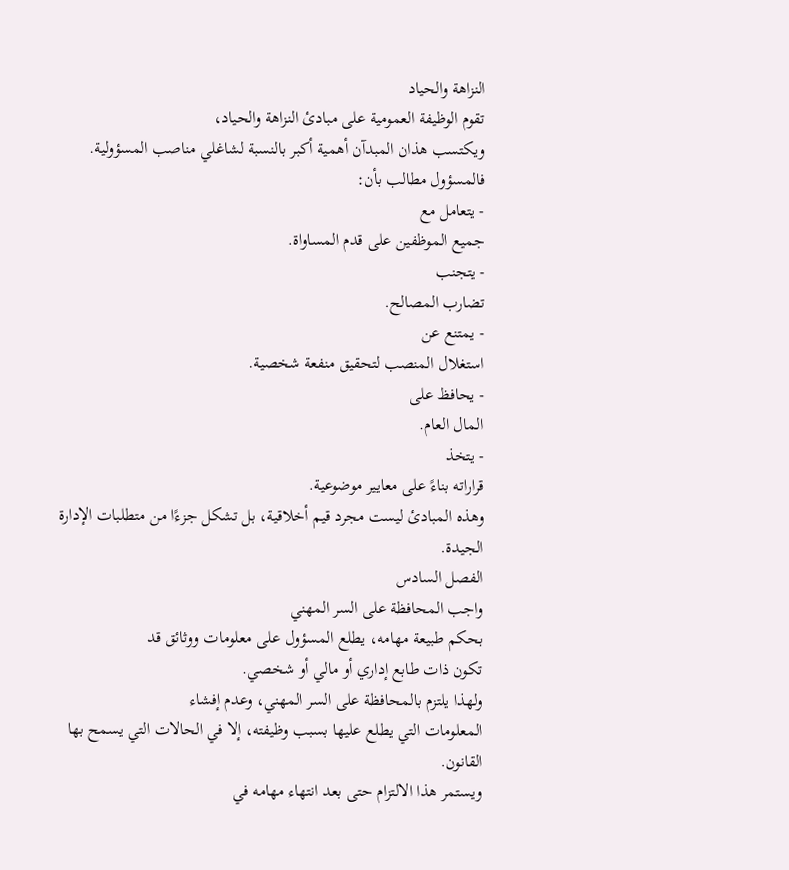النزاهة والحياد
تقوم الوظيفة العمومية على مبادئ النزاهة والحياد،
ويكتسب هذان المبدآن أهمية أكبر بالنسبة لشاغلي مناصب المسؤولية.
فالمسؤول مطالب بأن:
- يتعامل مع
جميع الموظفين على قدم المساواة.
- يتجنب
تضارب المصالح.
- يمتنع عن
استغلال المنصب لتحقيق منفعة شخصية.
- يحافظ على
المال العام.
- يتخذ
قراراته بناءً على معايير موضوعية.
وهذه المبادئ ليست مجرد قيم أخلاقية، بل تشكل جزءًا من متطلبات الإدارة الجيدة.
الفصل السادس
واجب المحافظة على السر المهني
بحكم طبيعة مهامه، يطلع المسؤول على معلومات ووثائق قد
تكون ذات طابع إداري أو مالي أو شخصي.
ولهذا يلتزم بالمحافظة على السر المهني، وعدم إفشاء
المعلومات التي يطلع عليها بسبب وظيفته، إلا في الحالات التي يسمح بها القانون.
ويستمر هذا الالتزام حتى بعد انتهاء مهامه في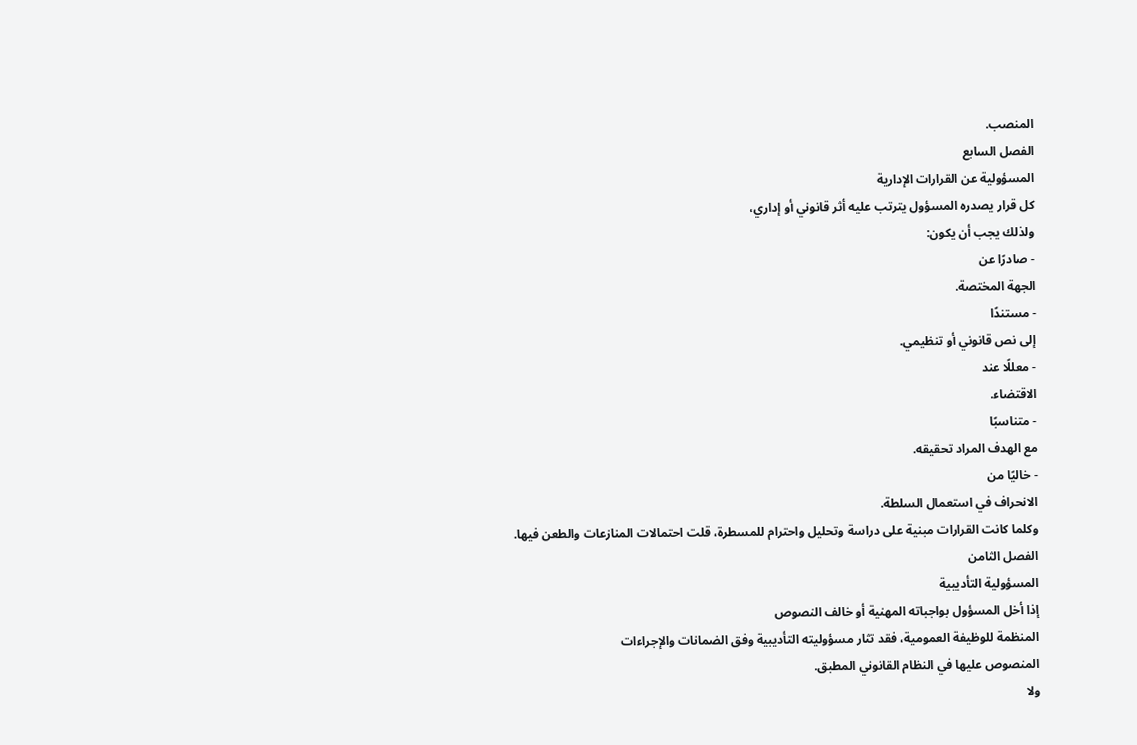المنصب.
الفصل السابع
المسؤولية عن القرارات الإدارية
كل قرار يصدره المسؤول يترتب عليه أثر قانوني أو إداري،
ولذلك يجب أن يكون:
- صادرًا عن
الجهة المختصة.
- مستندًا
إلى نص قانوني أو تنظيمي.
- معللًا عند
الاقتضاء.
- متناسبًا
مع الهدف المراد تحقيقه.
- خاليًا من
الانحراف في استعمال السلطة.
وكلما كانت القرارات مبنية على دراسة وتحليل واحترام للمسطرة، قلت احتمالات المنازعات والطعن فيها.
الفصل الثامن
المسؤولية التأديبية
إذا أخل المسؤول بواجباته المهنية أو خالف النصوص
المنظمة للوظيفة العمومية، فقد تثار مسؤوليته التأديبية وفق الضمانات والإجراءات
المنصوص عليها في النظام القانوني المطبق.
ولا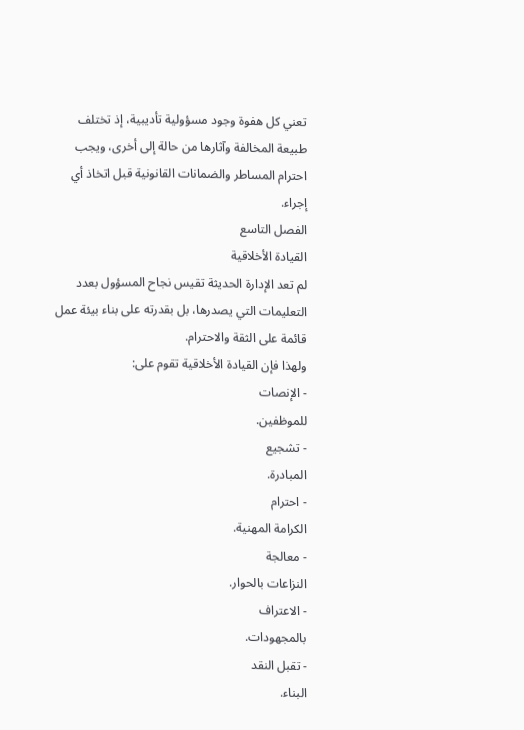تعني كل هفوة وجود مسؤولية تأديبية، إذ تختلف طبيعة المخالفة وآثارها من حالة إلى أخرى، ويجب احترام المساطر والضمانات القانونية قبل اتخاذ أي إجراء.
الفصل التاسع
القيادة الأخلاقية
لم تعد الإدارة الحديثة تقيس نجاح المسؤول بعدد
التعليمات التي يصدرها، بل بقدرته على بناء بيئة عمل قائمة على الثقة والاحترام.
ولهذا فإن القيادة الأخلاقية تقوم على:
- الإنصات
للموظفين.
- تشجيع
المبادرة.
- احترام
الكرامة المهنية.
- معالجة
النزاعات بالحوار.
- الاعتراف
بالمجهودات.
- تقبل النقد
البناء.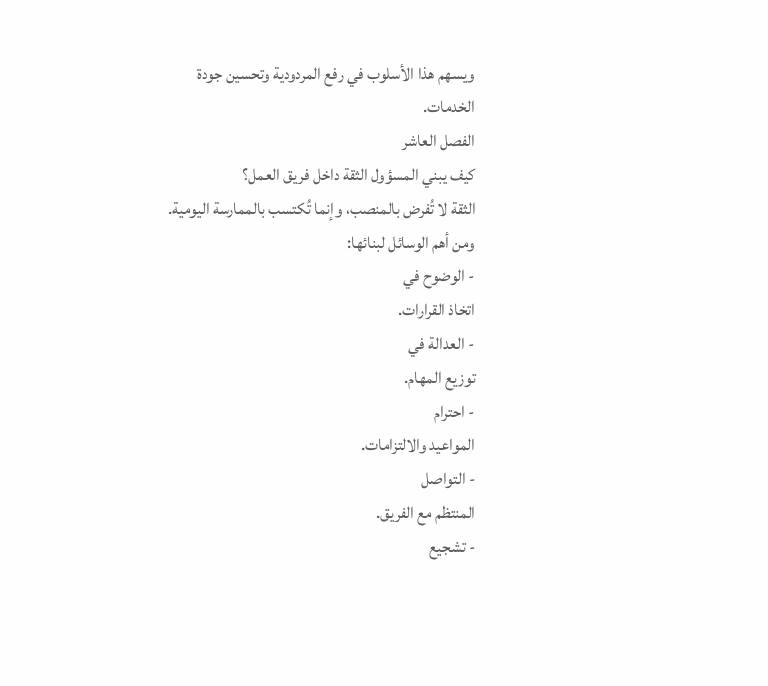ويسهم هذا الأسلوب في رفع المردودية وتحسين جودة الخدمات.
الفصل العاشر
كيف يبني المسؤول الثقة داخل فريق العمل؟
الثقة لا تُفرض بالمنصب، وإنما تُكتسب بالممارسة اليومية.
ومن أهم الوسائل لبنائها:
- الوضوح في
اتخاذ القرارات.
- العدالة في
توزيع المهام.
- احترام
المواعيد والالتزامات.
- التواصل
المنتظم مع الفريق.
- تشجيع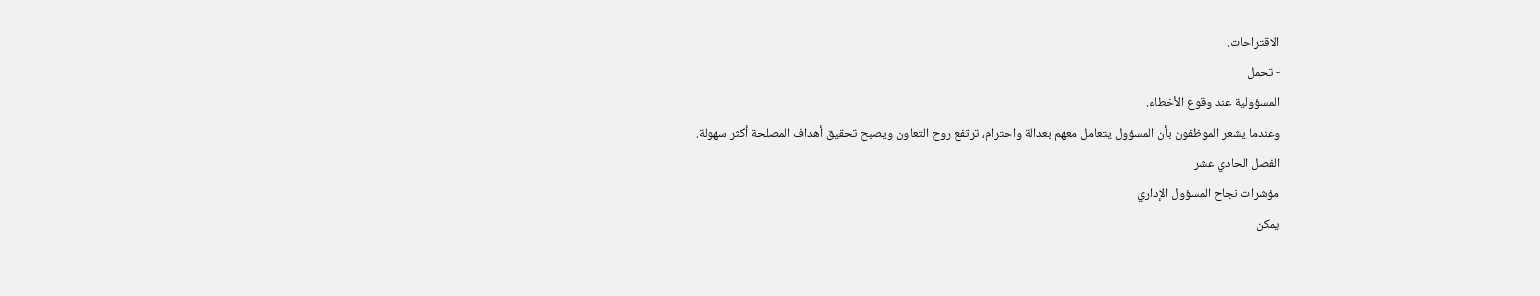الاقتراحات.
- تحمل
المسؤولية عند وقوع الأخطاء.
وعندما يشعر الموظفون بأن المسؤول يتعامل معهم بعدالة واحترام، ترتفع روح التعاون ويصبح تحقيق أهداف المصلحة أكثر سهولة.
الفصل الحادي عشر
مؤشرات نجاح المسؤول الإداري
يمكن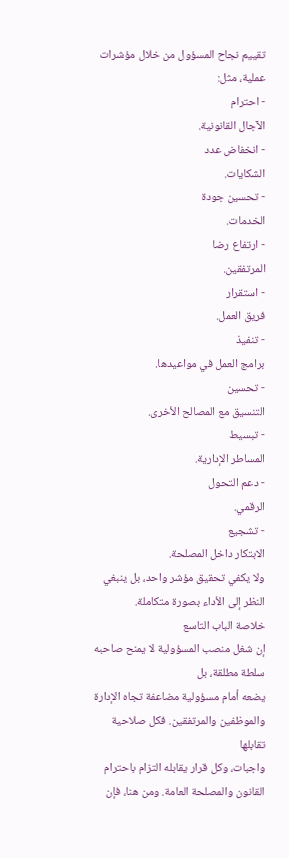تقييم نجاح المسؤول من خلال مؤشرات عملية، مثل:
- احترام
الآجال القانونية.
- انخفاض عدد
الشكايات.
- تحسين جودة
الخدمات.
- ارتفاع رضا
المرتفقين.
- استقرار
فريق العمل.
- تنفيذ
برامج العمل في مواعيدها.
- تحسين
التنسيق مع المصالح الأخرى.
- تبسيط
المساطر الإدارية.
- دعم التحول
الرقمي.
- تشجيع
الابتكار داخل المصلحة.
ولا يكفي تحقيق مؤشر واحد، بل ينبغي النظر إلى الأداء بصورة متكاملة.
خلاصة الباب التاسع
إن شغل منصب المسؤولية لا يمنح صاحبه سلطة مطلقة، بل
يضعه أمام مسؤولية مضاعفة تجاه الإدارة والموظفين والمرتفقين. فكل صلاحية تقابلها
واجبات، وكل قرار يقابله التزام باحترام القانون والمصلحة العامة. ومن هنا، فإن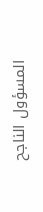المسؤول الناجح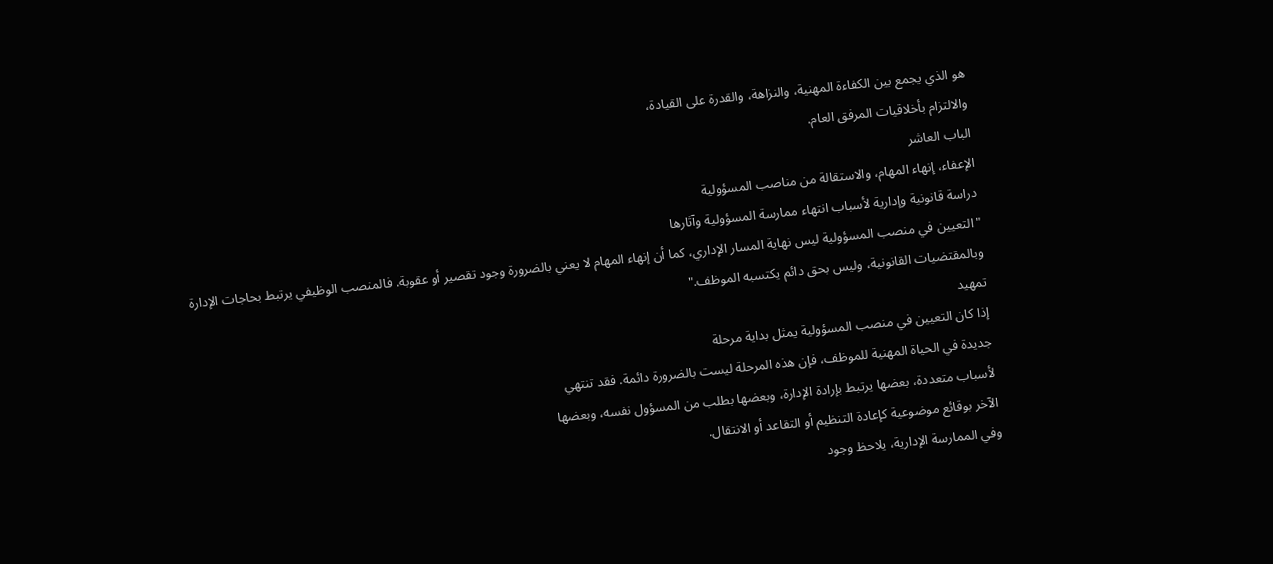هو الذي يجمع بين الكفاءة المهنية، والنزاهة، والقدرة على القيادة،
والالتزام بأخلاقيات المرفق العام.
الباب العاشر
الإعفاء، إنهاء المهام، والاستقالة من مناصب المسؤولية
دراسة قانونية وإدارية لأسباب انتهاء ممارسة المسؤولية وآثارها
"التعيين في منصب المسؤولية ليس نهاية المسار الإداري، كما أن إنهاء المهام لا يعني بالضرورة وجود تقصير أو عقوبة. فالمنصب الوظيفي يرتبط بحاجات الإدارة وبالمقتضيات القانونية، وليس بحق دائم يكتسبه الموظف."
تمهيد
إذا كان التعيين في منصب المسؤولية يمثل بداية مرحلة
جديدة في الحياة المهنية للموظف، فإن هذه المرحلة ليست بالضرورة دائمة. فقد تنتهي
لأسباب متعددة، بعضها يرتبط بإرادة الإدارة، وبعضها بطلب من المسؤول نفسه، وبعضها
الآخر بوقائع موضوعية كإعادة التنظيم أو التقاعد أو الانتقال.
وفي الممارسة الإدارية، يلاحظ وجود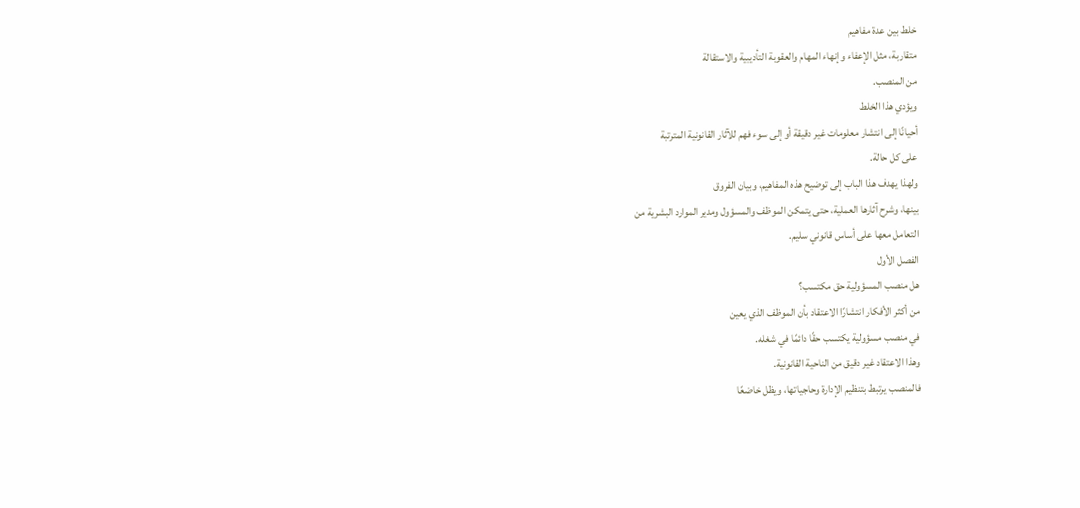خلط بين عدة مفاهيم
متقاربة، مثل الإعفاء وإنهاء المهام والعقوبة التأديبية والاستقالة
من المنصب.
ويؤدي هذا الخلط
أحيانًا إلى انتشار معلومات غير دقيقة أو إلى سوء فهم للآثار القانونية المترتبة
على كل حالة.
ولهذا يهدف هذا الباب إلى توضيح هذه المفاهيم، وبيان الفروق
بينها، وشرح آثارها العملية، حتى يتمكن الموظف والمسؤول ومدير الموارد البشرية من
التعامل معها على أساس قانوني سليم.
الفصل الأول
هل منصب المسؤولية حق مكتسب؟
من أكثر الأفكار انتشارًا الاعتقاد بأن الموظف الذي يعين
في منصب مسؤولية يكتسب حقًا دائمًا في شغله.
وهذا الاعتقاد غير دقيق من الناحية القانونية.
فالمنصب يرتبط بتنظيم الإدارة وحاجياتها، ويظل خاضعًا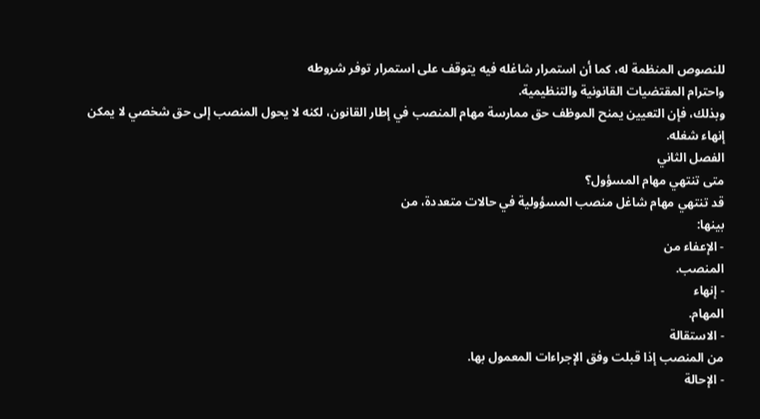للنصوص المنظمة له، كما أن استمرار شاغله فيه يتوقف على استمرار توفر شروطه
واحترام المقتضيات القانونية والتنظيمية.
وبذلك، فإن التعيين يمنح الموظف حق ممارسة مهام المنصب في إطار القانون، لكنه لا يحول المنصب إلى حق شخصي لا يمكن إنهاء شغله.
الفصل الثاني
متى تنتهي مهام المسؤول؟
قد تنتهي مهام شاغل منصب المسؤولية في حالات متعددة، من
بينها:
- الإعفاء من
المنصب.
- إنهاء
المهام.
- الاستقالة
من المنصب إذا قبلت وفق الإجراءات المعمول بها.
- الإحالة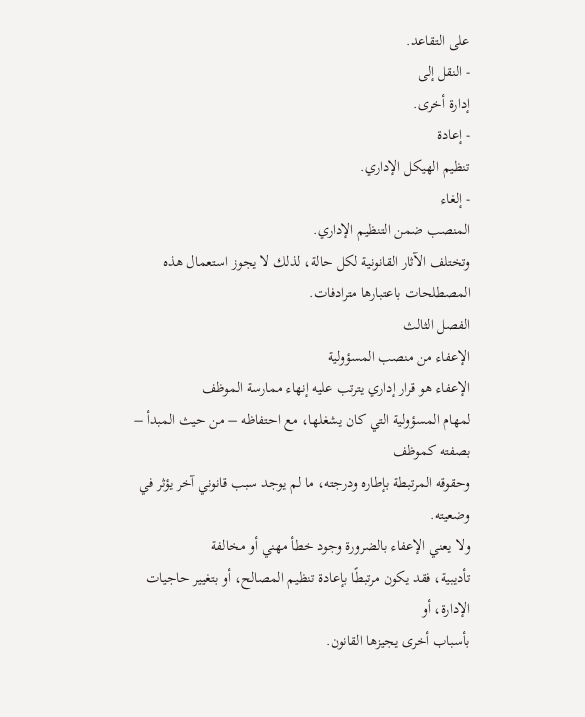على التقاعد.
- النقل إلى
إدارة أخرى.
- إعادة
تنظيم الهيكل الإداري.
- إلغاء
المنصب ضمن التنظيم الإداري.
وتختلف الآثار القانونية لكل حالة، لذلك لا يجوز استعمال هذه المصطلحات باعتبارها مترادفات.
الفصل الثالث
الإعفاء من منصب المسؤولية
الإعفاء هو قرار إداري يترتب عليه إنهاء ممارسة الموظف
لمهام المسؤولية التي كان يشغلها، مع احتفاظه – من حيث المبدأ – بصفته كموظف
وحقوقه المرتبطة بإطاره ودرجته، ما لم يوجد سبب قانوني آخر يؤثر في وضعيته.
ولا يعني الإعفاء بالضرورة وجود خطأ مهني أو مخالفة
تأديبية، فقد يكون مرتبطًا بإعادة تنظيم المصالح، أو بتغيير حاجيات الإدارة، أو
بأسباب أخرى يجيزها القانون.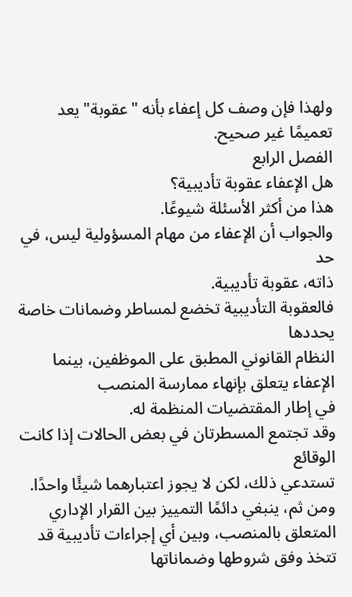ولهذا فإن وصف كل إعفاء بأنه "عقوبة" يعد تعميمًا غير صحيح.
الفصل الرابع
هل الإعفاء عقوبة تأديبية؟
هذا من أكثر الأسئلة شيوعًا.
والجواب أن الإعفاء من مهام المسؤولية ليس، في حد
ذاته، عقوبة تأديبية.
فالعقوبة التأديبية تخضع لمساطر وضمانات خاصة يحددها
النظام القانوني المطبق على الموظفين، بينما الإعفاء يتعلق بإنهاء ممارسة المنصب
في إطار المقتضيات المنظمة له.
وقد تجتمع المسطرتان في بعض الحالات إذا كانت الوقائع
تستدعي ذلك، لكن لا يجوز اعتبارهما شيئًا واحدًا.
ومن ثم، ينبغي دائمًا التمييز بين القرار الإداري المتعلق بالمنصب، وبين أي إجراءات تأديبية قد تتخذ وفق شروطها وضماناتها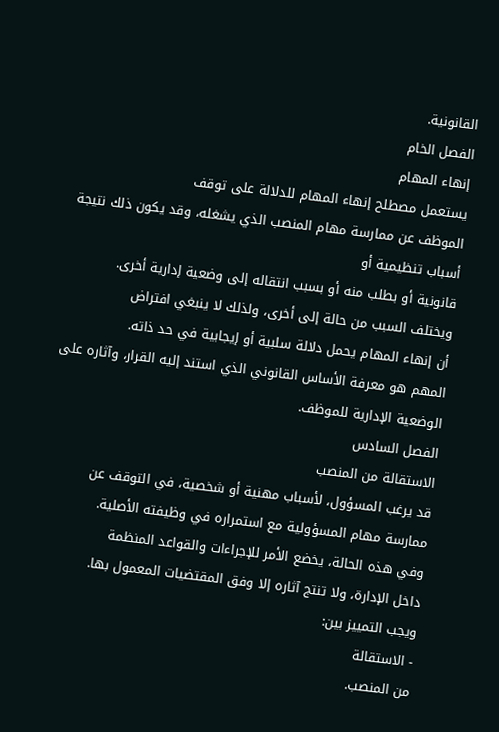القانونية.
الفصل الخام
إنهاء المهام
يستعمل مصطلح إنهاء المهام للدلالة على توقف
الموظف عن ممارسة مهام المنصب الذي يشغله، وقد يكون ذلك نتيجة أسباب تنظيمية أو
قانونية أو بطلب منه أو بسبب انتقاله إلى وضعية إدارية أخرى.
ويختلف السبب من حالة إلى أخرى، ولذلك لا ينبغي افتراض
أن إنهاء المهام يحمل دلالة سلبية أو إيجابية في حد ذاته.
المهم هو معرفة الأساس القانوني الذي استند إليه القرار، وآثاره على الوضعية الإدارية للموظف.
الفصل السادس
الاستقالة من المنصب
قد يرغب المسؤول، لأسباب مهنية أو شخصية، في التوقف عن
ممارسة مهام المسؤولية مع استمراره في وظيفته الأصلية.
وفي هذه الحالة، يخضع الأمر للإجراءات والقواعد المنظمة
داخل الإدارة، ولا تنتج آثاره إلا وفق المقتضيات المعمول بها.
ويجب التمييز بين:
- الاستقالة
من المنصب.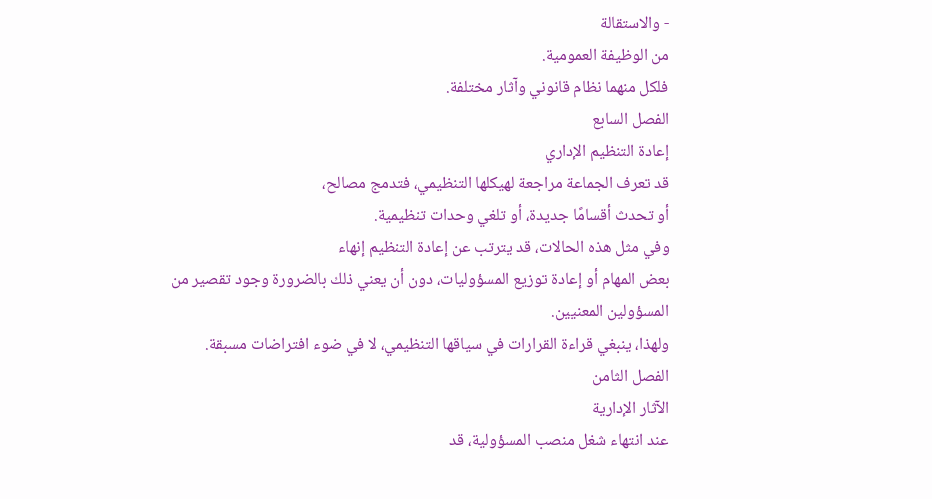- والاستقالة
من الوظيفة العمومية.
فلكل منهما نظام قانوني وآثار مختلفة.
الفصل السابع
إعادة التنظيم الإداري
قد تعرف الجماعة مراجعة لهيكلها التنظيمي، فتدمج مصالح،
أو تحدث أقسامًا جديدة، أو تلغي وحدات تنظيمية.
وفي مثل هذه الحالات، قد يترتب عن إعادة التنظيم إنهاء
بعض المهام أو إعادة توزيع المسؤوليات، دون أن يعني ذلك بالضرورة وجود تقصير من
المسؤولين المعنيين.
ولهذا، ينبغي قراءة القرارات في سياقها التنظيمي، لا في ضوء افتراضات مسبقة.
الفصل الثامن
الآثار الإدارية
عند انتهاء شغل منصب المسؤولية، قد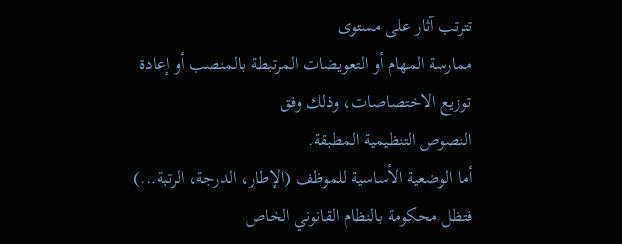تترتب آثار على مستوى
ممارسة المهام أو التعويضات المرتبطة بالمنصب أو إعادة توزيع الاختصاصات، وذلك وفق
النصوص التنظيمية المطبقة.
أما الوضعية الأساسية للموظف (الإطار، الدرجة، الرتبة...) فتظل محكومة بالنظام القانوني الخاص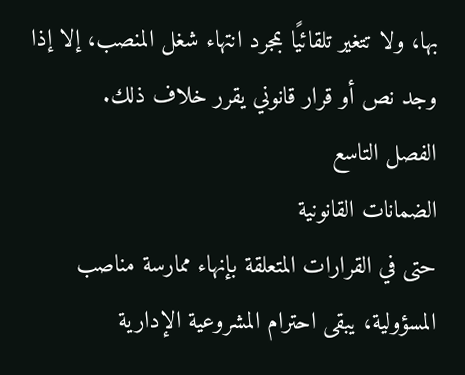بها، ولا تتغير تلقائيًا بمجرد انتهاء شغل المنصب، إلا إذا وجد نص أو قرار قانوني يقرر خلاف ذلك.
الفصل التاسع
الضمانات القانونية
حتى في القرارات المتعلقة بإنهاء ممارسة مناصب
المسؤولية، يبقى احترام المشروعية الإدارية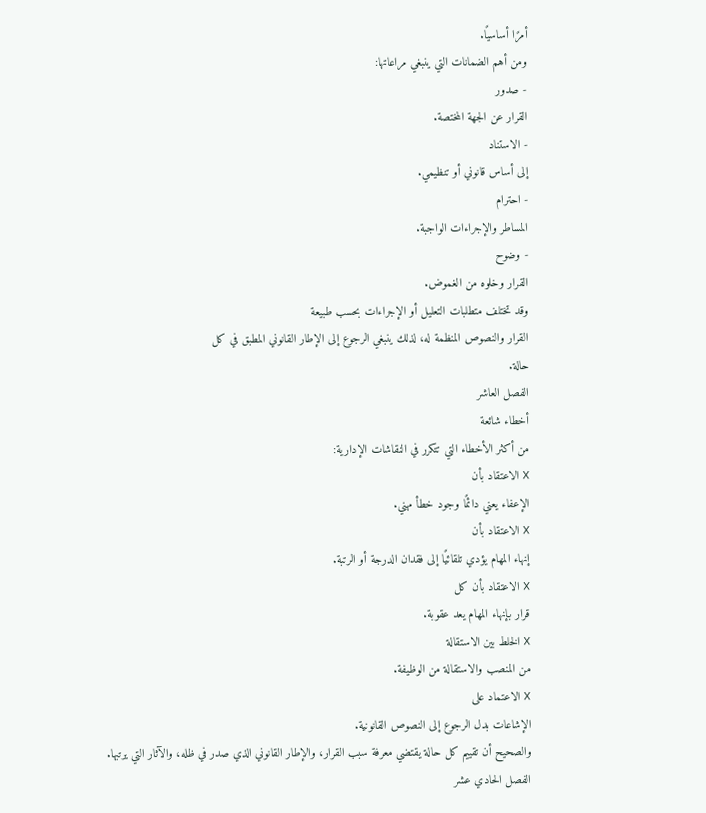أمرًا أساسيًا.
ومن أهم الضمانات التي ينبغي مراعاتها:
- صدور
القرار عن الجهة المختصة.
- الاستناد
إلى أساس قانوني أو تنظيمي.
- احترام
المساطر والإجراءات الواجبة.
- وضوح
القرار وخلوه من الغموض.
وقد تختلف متطلبات التعليل أو الإجراءات بحسب طبيعة
القرار والنصوص المنظمة له، لذلك ينبغي الرجوع إلى الإطار القانوني المطبق في كل
حالة.
الفصل العاشر
أخطاء شائعة
من أكثر الأخطاء التي تتكرر في النقاشات الإدارية:
❌ الاعتقاد بأن
الإعفاء يعني دائمًا وجود خطأ مهني.
❌ الاعتقاد بأن
إنهاء المهام يؤدي تلقائيًا إلى فقدان الدرجة أو الرتبة.
❌ الاعتقاد بأن كل
قرار بإنهاء المهام يعد عقوبة.
❌ الخلط بين الاستقالة
من المنصب والاستقالة من الوظيفة.
❌ الاعتماد على
الإشاعات بدل الرجوع إلى النصوص القانونية.
والصحيح أن تقييم كل حالة يقتضي معرفة سبب القرار، والإطار القانوني الذي صدر في ظله، والآثار التي يرتبها.
الفصل الحادي عشر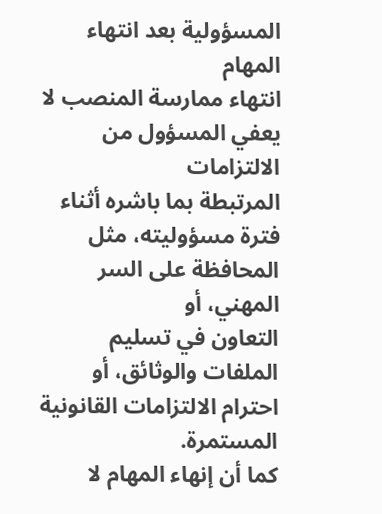المسؤولية بعد انتهاء المهام
انتهاء ممارسة المنصب لا يعفي المسؤول من الالتزامات
المرتبطة بما باشره أثناء فترة مسؤوليته، مثل المحافظة على السر المهني، أو
التعاون في تسليم الملفات والوثائق، أو احترام الالتزامات القانونية المستمرة.
كما أن إنهاء المهام لا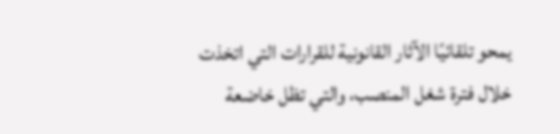يمحو تلقائيًا الآثار القانونية للقرارات التي اتخذت خلال فترة شغل المنصب، والتي تظل خاضعة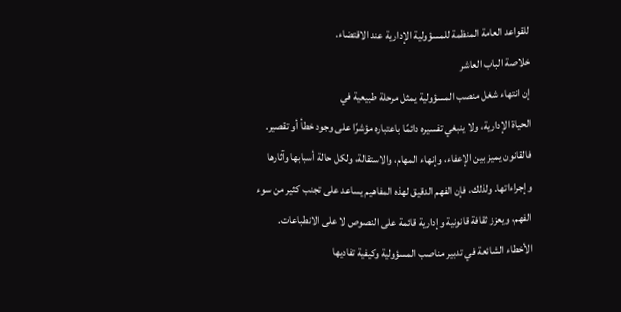للقواعد العامة المنظمة للمسؤولية الإدارية عند الاقتضاء.
خلاصة الباب العاشر
إن انتهاء شغل منصب المسؤولية يمثل مرحلة طبيعية في
الحياة الإدارية، ولا ينبغي تفسيره دائمًا باعتباره مؤشرًا على وجود خطأ أو تقصير.
فالقانون يميز بين الإعفاء، وإنهاء المهام، والاستقالة، ولكل حالة أسبابها وآثارها
وإجراءاتها. ولذلك، فإن الفهم الدقيق لهذه المفاهيم يساعد على تجنب كثير من سوء
الفهم، ويعزز ثقافة قانونية وإدارية قائمة على النصوص لا على الانطباعات.
الأخطاء الشائعة في تدبير مناصب المسؤولية وكيفية تفاديها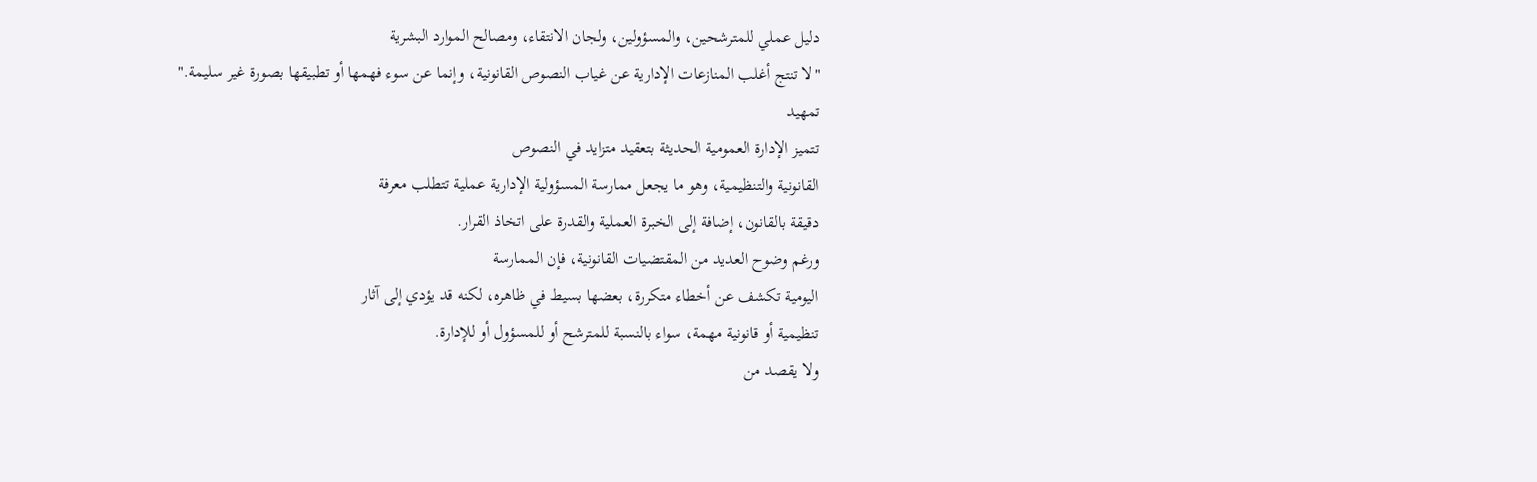دليل عملي للمترشحين، والمسؤولين، ولجان الانتقاء، ومصالح الموارد البشرية
"لا تنتج أغلب المنازعات الإدارية عن غياب النصوص القانونية، وإنما عن سوء فهمها أو تطبيقها بصورة غير سليمة."
تمهيد
تتميز الإدارة العمومية الحديثة بتعقيد متزايد في النصوص
القانونية والتنظيمية، وهو ما يجعل ممارسة المسؤولية الإدارية عملية تتطلب معرفة
دقيقة بالقانون، إضافة إلى الخبرة العملية والقدرة على اتخاذ القرار.
ورغم وضوح العديد من المقتضيات القانونية، فإن الممارسة
اليومية تكشف عن أخطاء متكررة، بعضها بسيط في ظاهره، لكنه قد يؤدي إلى آثار
تنظيمية أو قانونية مهمة، سواء بالنسبة للمترشح أو للمسؤول أو للإدارة.
ولا يقصد من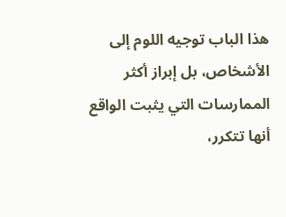هذا الباب توجيه اللوم إلى الأشخاص، بل إبراز أكثر الممارسات التي يثبت الواقع أنها تتكرر،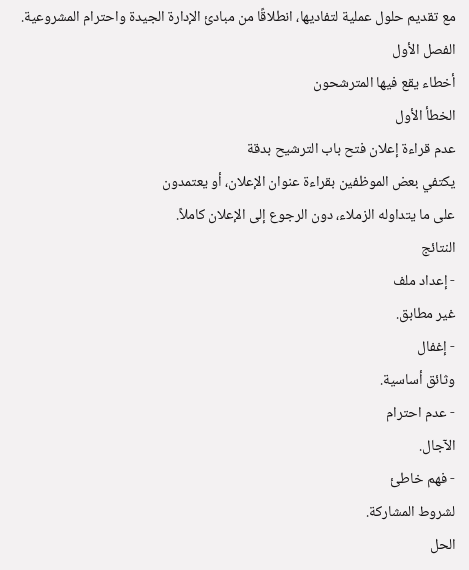مع تقديم حلول عملية لتفاديها، انطلاقًا من مبادئ الإدارة الجيدة واحترام المشروعية.
الفصل الأول
أخطاء يقع فيها المترشحون
الخطأ الأول
عدم قراءة إعلان فتح باب الترشيح بدقة
يكتفي بعض الموظفين بقراءة عنوان الإعلان، أو يعتمدون
على ما يتداوله الزملاء، دون الرجوع إلى الإعلان كاملاً.
النتائج
- إعداد ملف
غير مطابق.
- إغفال
وثائق أساسية.
- عدم احترام
الآجال.
- فهم خاطئ
لشروط المشاركة.
الحل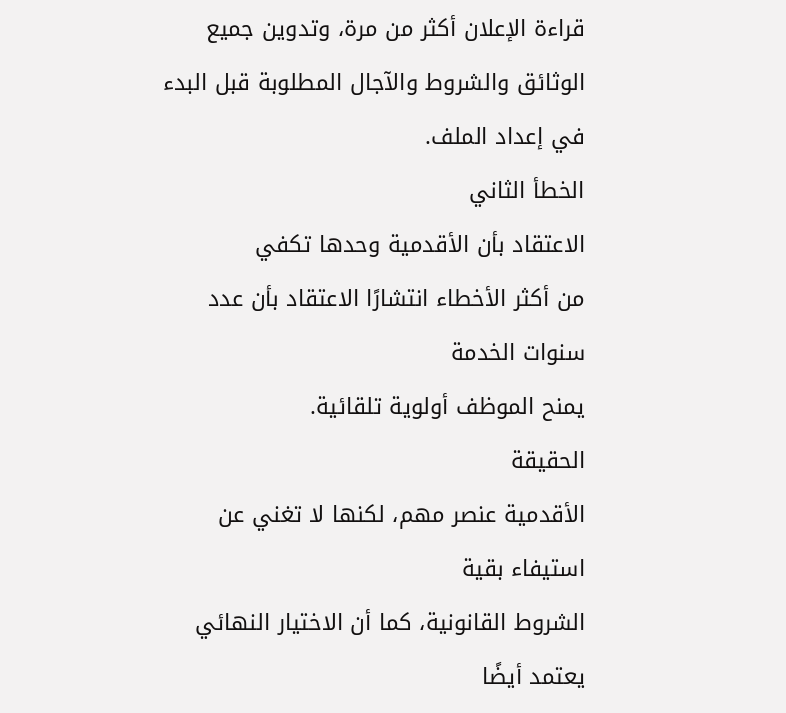قراءة الإعلان أكثر من مرة، وتدوين جميع الوثائق والشروط والآجال المطلوبة قبل البدء في إعداد الملف.
الخطأ الثاني
الاعتقاد بأن الأقدمية وحدها تكفي
من أكثر الأخطاء انتشارًا الاعتقاد بأن عدد سنوات الخدمة
يمنح الموظف أولوية تلقائية.
الحقيقة
الأقدمية عنصر مهم، لكنها لا تغني عن استيفاء بقية
الشروط القانونية، كما أن الاختيار النهائي يعتمد أيضًا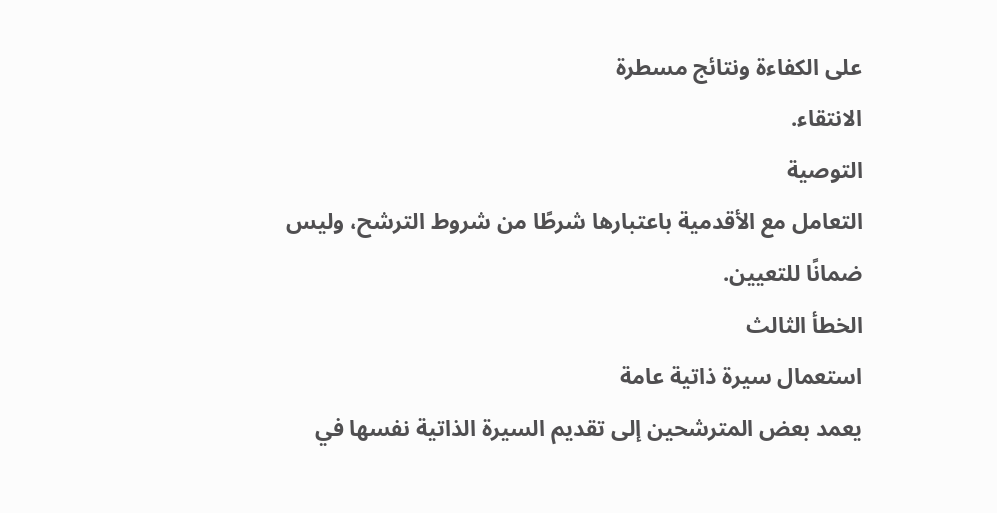على الكفاءة ونتائج مسطرة
الانتقاء.
التوصية
التعامل مع الأقدمية باعتبارها شرطًا من شروط الترشح، وليس ضمانًا للتعيين.
الخطأ الثالث
استعمال سيرة ذاتية عامة
يعمد بعض المترشحين إلى تقديم السيرة الذاتية نفسها في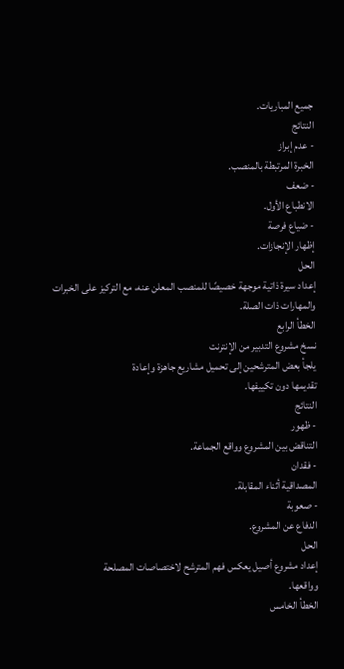جميع المباريات.
النتائج
- عدم إبراز
الخبرة المرتبطة بالمنصب.
- ضعف
الانطباع الأول.
- ضياع فرصة
إظهار الإنجازات.
الحل
إعداد سيرة ذاتية موجهة خصيصًا للمنصب المعلن عنه، مع التركيز على الخبرات والمهارات ذات الصلة.
الخطأ الرابع
نسخ مشروع التدبير من الإنترنت
يلجأ بعض المترشحين إلى تحميل مشاريع جاهزة وإعادة
تقديمها دون تكييفها.
النتائج
- ظهور
التناقض بين المشروع وواقع الجماعة.
- فقدان
المصداقية أثناء المقابلة.
- صعوبة
الدفاع عن المشروع.
الحل
إعداد مشروع أصيل يعكس فهم المترشح لاختصاصات المصلحة
وواقعها.
الخطأ الخامس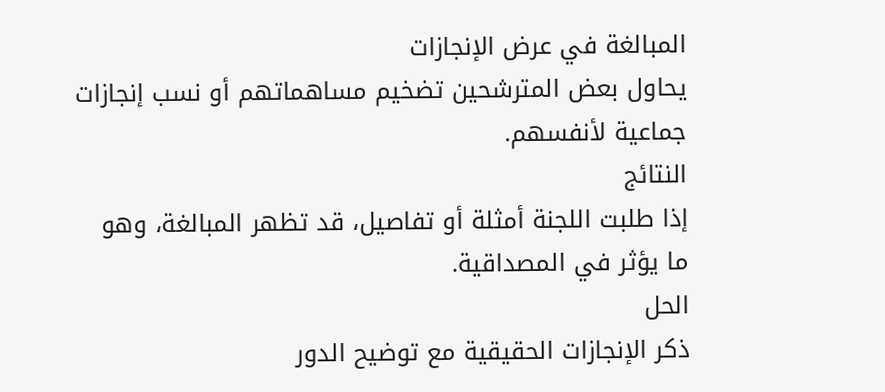المبالغة في عرض الإنجازات
يحاول بعض المترشحين تضخيم مساهماتهم أو نسب إنجازات
جماعية لأنفسهم.
النتائج
إذا طلبت اللجنة أمثلة أو تفاصيل، قد تظهر المبالغة، وهو
ما يؤثر في المصداقية.
الحل
ذكر الإنجازات الحقيقية مع توضيح الدور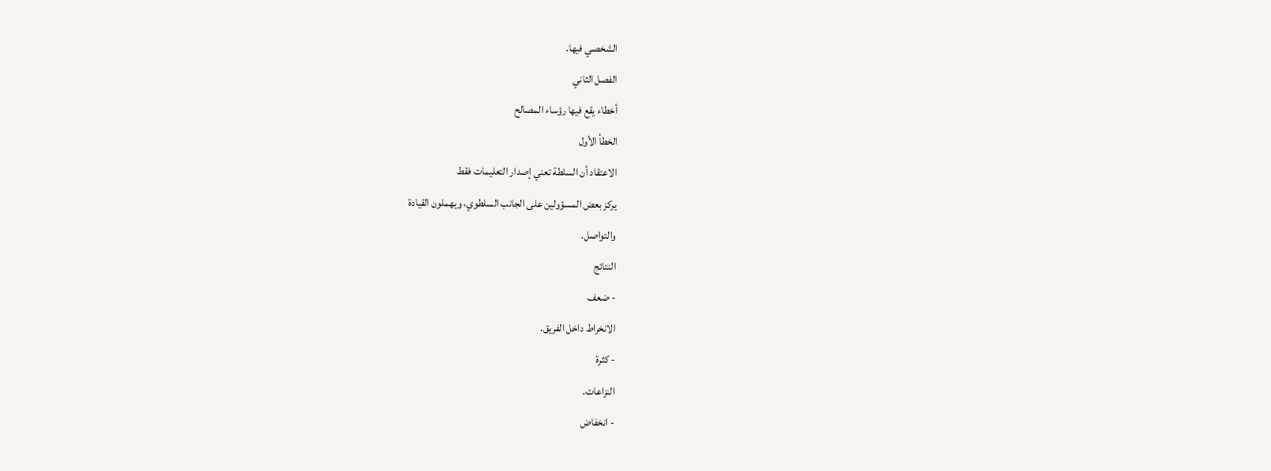الشخصي فيها.
الفصل الثاني
أخطاء يقع فيها رؤساء المصالح
الخطأ الأول
الاعتقاد أن السلطة تعني إصدار التعليمات فقط
يركز بعض المسؤولين على الجانب السلطوي، ويهملون القيادة
والتواصل.
النتائج
- ضعف
الانخراط داخل الفريق.
- كثرة
النزاعات.
- انخفاض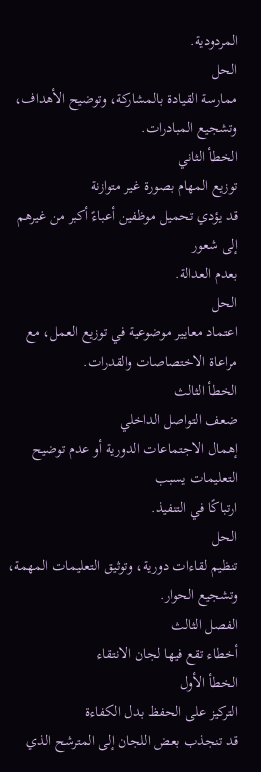المردودية.
الحل
ممارسة القيادة بالمشاركة، وتوضيح الأهداف، وتشجيع المبادرات.
الخطأ الثاني
توزيع المهام بصورة غير متوازنة
قد يؤدي تحميل موظفين أعباءً أكبر من غيرهم إلى شعور
بعدم العدالة.
الحل
اعتماد معايير موضوعية في توزيع العمل، مع مراعاة الاختصاصات والقدرات.
الخطأ الثالث
ضعف التواصل الداخلي
إهمال الاجتماعات الدورية أو عدم توضيح التعليمات يسبب
ارتباكًا في التنفيذ.
الحل
تنظيم لقاءات دورية، وتوثيق التعليمات المهمة، وتشجيع الحوار.
الفصل الثالث
أخطاء تقع فيها لجان الانتقاء
الخطأ الأول
التركيز على الحفظ بدل الكفاءة
قد تنجذب بعض اللجان إلى المترشح الذي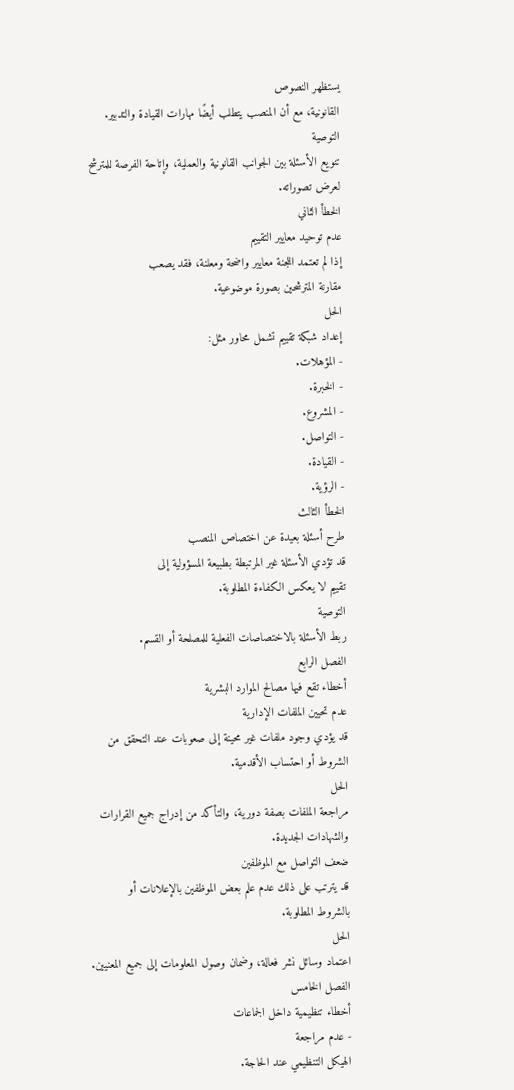يستظهر النصوص
القانونية، مع أن المنصب يتطلب أيضًا مهارات القيادة والتدبير.
التوصية
تنويع الأسئلة بين الجوانب القانونية والعملية، وإتاحة الفرصة للمترشح لعرض تصوراته.
الخطأ الثاني
عدم توحيد معايير التقييم
إذا لم تعتمد اللجنة معايير واضحة ومعلنة، فقد يصعب
مقارنة المترشحين بصورة موضوعية.
الحل
إعداد شبكة تقييم تشمل محاور مثل:
- المؤهلات.
- الخبرة.
- المشروع.
- التواصل.
- القيادة.
- الرؤية.
الخطأ الثالث
طرح أسئلة بعيدة عن اختصاص المنصب
قد تؤدي الأسئلة غير المرتبطة بطبيعة المسؤولية إلى
تقييم لا يعكس الكفاءة المطلوبة.
التوصية
ربط الأسئلة بالاختصاصات الفعلية للمصلحة أو القسم.
الفصل الرابع
أخطاء تقع فيها مصالح الموارد البشرية
عدم تحيين الملفات الإدارية
قد يؤدي وجود ملفات غير محينة إلى صعوبات عند التحقق من
الشروط أو احتساب الأقدمية.
الحل
مراجعة الملفات بصفة دورية، والتأكد من إدراج جميع القرارات والشهادات الجديدة.
ضعف التواصل مع الموظفين
قد يترتب على ذلك عدم علم بعض الموظفين بالإعلانات أو
بالشروط المطلوبة.
الحل
اعتماد وسائل نشر فعالة، وضمان وصول المعلومات إلى جميع المعنيين.
الفصل الخامس
أخطاء تنظيمية داخل الجماعات
- عدم مراجعة
الهيكل التنظيمي عند الحاجة.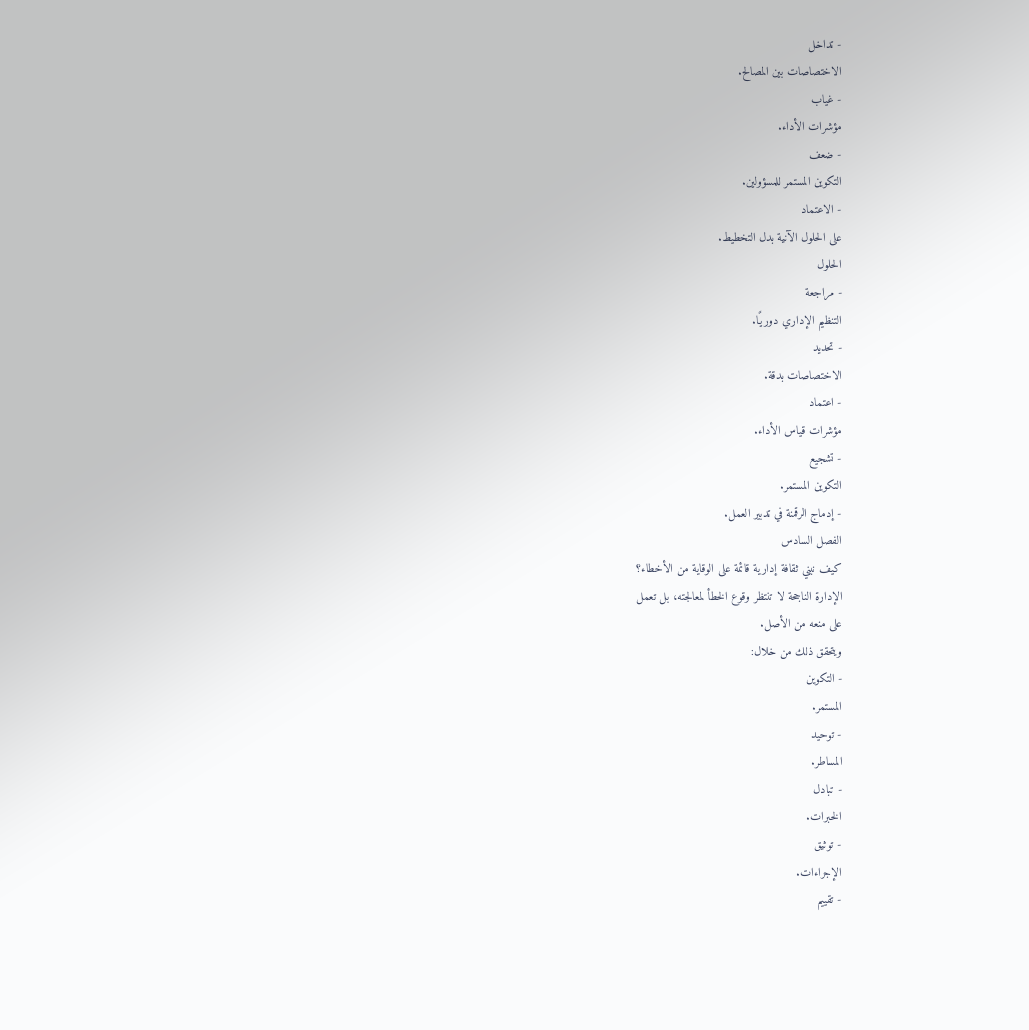- تداخل
الاختصاصات بين المصالح.
- غياب
مؤشرات الأداء.
- ضعف
التكوين المستمر للمسؤولين.
- الاعتماد
على الحلول الآنية بدل التخطيط.
الحلول
- مراجعة
التنظيم الإداري دوريًا.
- تحديد
الاختصاصات بدقة.
- اعتماد
مؤشرات قياس الأداء.
- تشجيع
التكوين المستمر.
- إدماج الرقمنة في تدبير العمل.
الفصل السادس
كيف نبني ثقافة إدارية قائمة على الوقاية من الأخطاء؟
الإدارة الناجحة لا تنتظر وقوع الخطأ لمعالجته، بل تعمل
على منعه من الأصل.
ويتحقق ذلك من خلال:
- التكوين
المستمر.
- توحيد
المساطر.
- تبادل
الخبرات.
- توثيق
الإجراءات.
- تقييم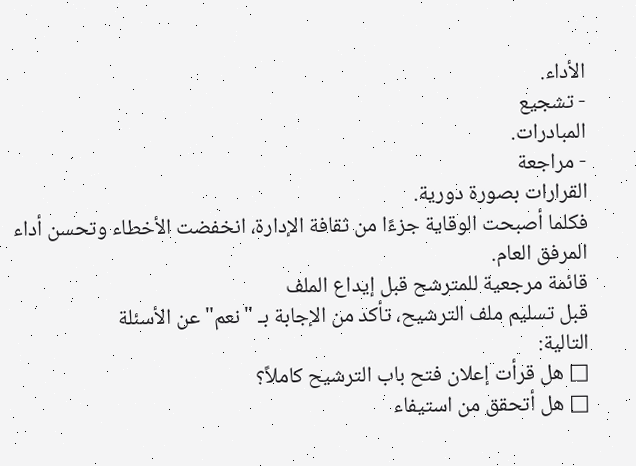الأداء.
- تشجيع
المبادرات.
- مراجعة
القرارات بصورة دورية.
فكلما أصبحت الوقاية جزءًا من ثقافة الإدارة، انخفضت الأخطاء وتحسن أداء المرفق العام.
قائمة مرجعية للمترشح قبل إيداع الملف
قبل تسليم ملف الترشيح، تأكد من الإجابة بـ "نعم" عن الأسئلة
التالية:
□ هل قرأت إعلان فتح باب الترشيح كاملاً؟
□ هل أتحقق من استيفاء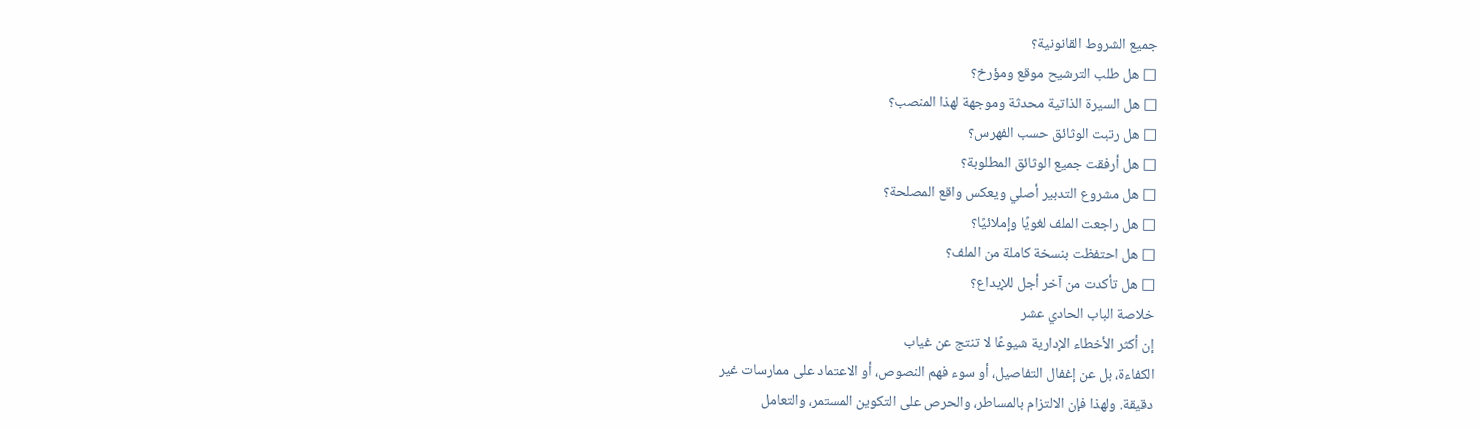جميع الشروط القانونية؟
□ هل طلب الترشيح موقع ومؤرخ؟
□ هل السيرة الذاتية محدثة وموجهة لهذا المنصب؟
□ هل رتبت الوثائق حسب الفهرس؟
□ هل أرفقت جميع الوثائق المطلوبة؟
□ هل مشروع التدبير أصلي ويعكس واقع المصلحة؟
□ هل راجعت الملف لغويًا وإملائيًا؟
□ هل احتفظت بنسخة كاملة من الملف؟
□ هل تأكدت من آخر أجل للإيداع؟
خلاصة الباب الحادي عشر
إن أكثر الأخطاء الإدارية شيوعًا لا تنتج عن غياب
الكفاءة، بل عن إغفال التفاصيل، أو سوء فهم النصوص، أو الاعتماد على ممارسات غير
دقيقة. ولهذا فإن الالتزام بالمساطر، والحرص على التكوين المستمر، والتعامل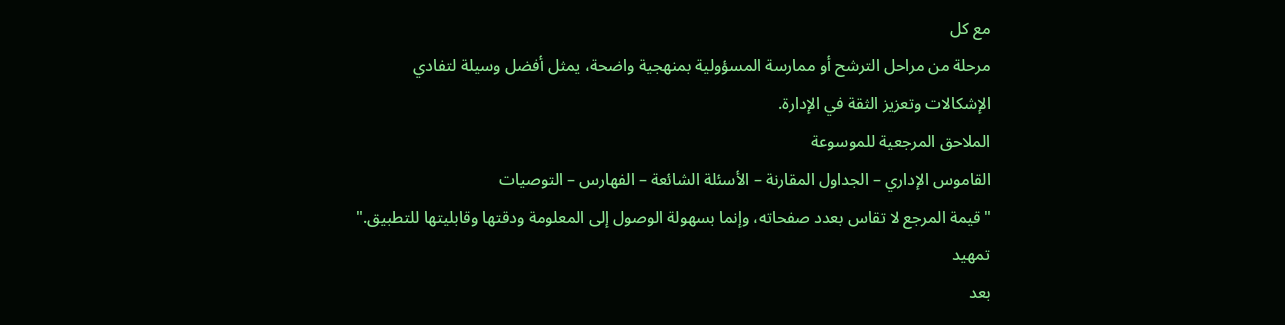مع كل
مرحلة من مراحل الترشح أو ممارسة المسؤولية بمنهجية واضحة، يمثل أفضل وسيلة لتفادي
الإشكالات وتعزيز الثقة في الإدارة.
الملاحق المرجعية للموسوعة
القاموس الإداري – الجداول المقارنة – الأسئلة الشائعة – الفهارس – التوصيات
"قيمة المرجع لا تقاس بعدد صفحاته، وإنما بسهولة الوصول إلى المعلومة ودقتها وقابليتها للتطبيق."
تمهيد
بعد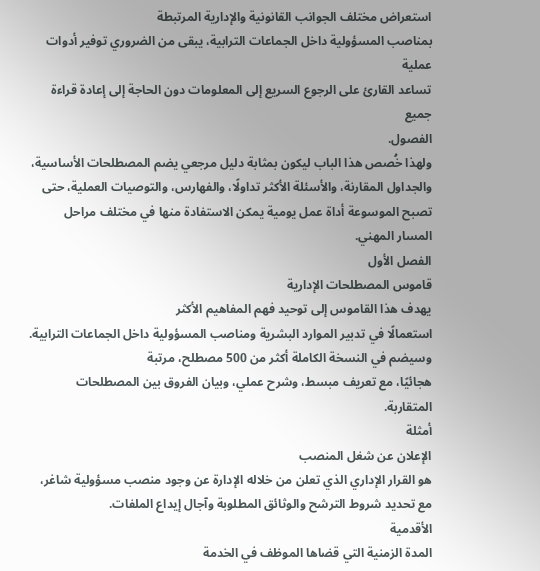استعراض مختلف الجوانب القانونية والإدارية المرتبطة
بمناصب المسؤولية داخل الجماعات الترابية، يبقى من الضروري توفير أدوات عملية
تساعد القارئ على الرجوع السريع إلى المعلومات دون الحاجة إلى إعادة قراءة جميع
الفصول.
ولهذا خُصص هذا الباب ليكون بمثابة دليل مرجعي يضم المصطلحات الأساسية، والجداول المقارنة، والأسئلة الأكثر تداولًا، والفهارس، والتوصيات العملية، حتى تصبح الموسوعة أداة عمل يومية يمكن الاستفادة منها في مختلف مراحل المسار المهني.
الفصل الأول
قاموس المصطلحات الإدارية
يهدف هذا القاموس إلى توحيد فهم المفاهيم الأكثر
استعمالًا في تدبير الموارد البشرية ومناصب المسؤولية داخل الجماعات الترابية.
وسيضم في النسخة الكاملة أكثر من 500 مصطلح، مرتبة
هجائيًا، مع تعريف مبسط، وشرح عملي، وبيان الفروق بين المصطلحات المتقاربة.
أمثلة
الإعلان عن شغل المنصب
هو القرار الإداري الذي تعلن من خلاله الإدارة عن وجود منصب مسؤولية شاغر، مع تحديد شروط الترشح والوثائق المطلوبة وآجال إيداع الملفات.
الأقدمية
المدة الزمنية التي قضاها الموظف في الخدمة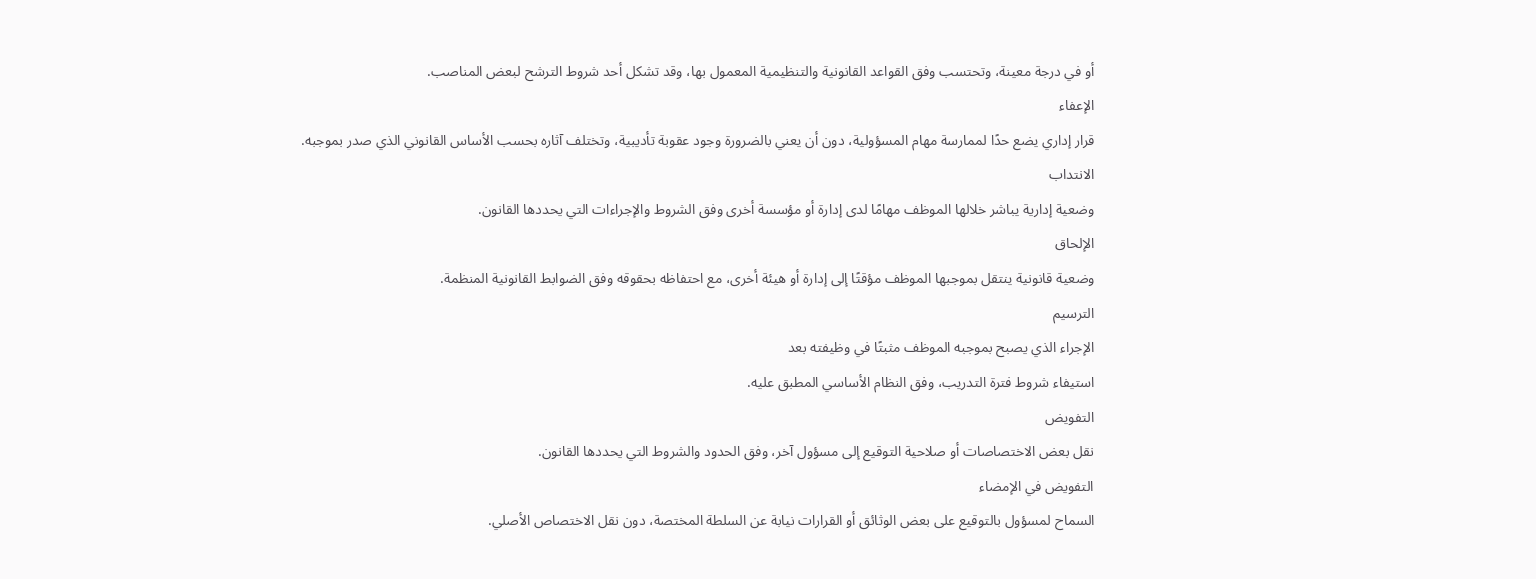أو في درجة معينة، وتحتسب وفق القواعد القانونية والتنظيمية المعمول بها، وقد تشكل أحد شروط الترشح لبعض المناصب.
الإعفاء
قرار إداري يضع حدًا لممارسة مهام المسؤولية، دون أن يعني بالضرورة وجود عقوبة تأديبية، وتختلف آثاره بحسب الأساس القانوني الذي صدر بموجبه.
الانتداب
وضعية إدارية يباشر خلالها الموظف مهامًا لدى إدارة أو مؤسسة أخرى وفق الشروط والإجراءات التي يحددها القانون.
الإلحاق
وضعية قانونية ينتقل بموجبها الموظف مؤقتًا إلى إدارة أو هيئة أخرى، مع احتفاظه بحقوقه وفق الضوابط القانونية المنظمة.
الترسيم
الإجراء الذي يصبح بموجبه الموظف مثبتًا في وظيفته بعد
استيفاء شروط فترة التدريب، وفق النظام الأساسي المطبق عليه.
التفويض
نقل بعض الاختصاصات أو صلاحية التوقيع إلى مسؤول آخر، وفق الحدود والشروط التي يحددها القانون.
التفويض في الإمضاء
السماح لمسؤول بالتوقيع على بعض الوثائق أو القرارات نيابة عن السلطة المختصة، دون نقل الاختصاص الأصلي.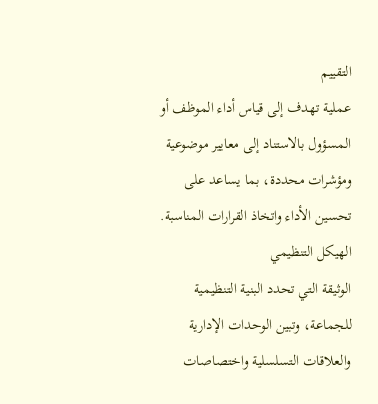التقييم
عملية تهدف إلى قياس أداء الموظف أو المسؤول بالاستناد إلى معايير موضوعية ومؤشرات محددة، بما يساعد على تحسين الأداء واتخاذ القرارات المناسبة.
الهيكل التنظيمي
الوثيقة التي تحدد البنية التنظيمية للجماعة، وتبين الوحدات الإدارية والعلاقات التسلسلية واختصاصات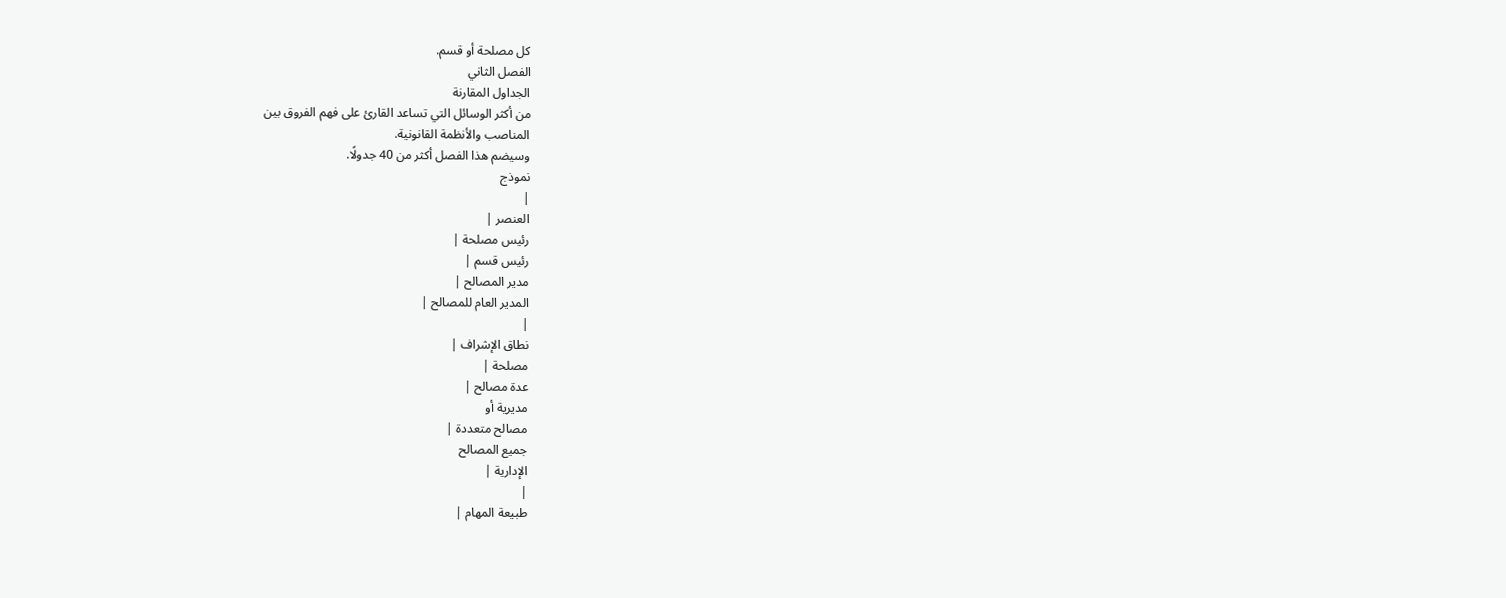كل مصلحة أو قسم.
الفصل الثاني
الجداول المقارنة
من أكثر الوسائل التي تساعد القارئ على فهم الفروق بين
المناصب والأنظمة القانونية.
وسيضم هذا الفصل أكثر من 40 جدولًا.
نموذج
|
العنصر |
رئيس مصلحة |
رئيس قسم |
مدير المصالح |
المدير العام للمصالح |
|
نطاق الإشراف |
مصلحة |
عدة مصالح |
مديرية أو
مصالح متعددة |
جميع المصالح
الإدارية |
|
طبيعة المهام |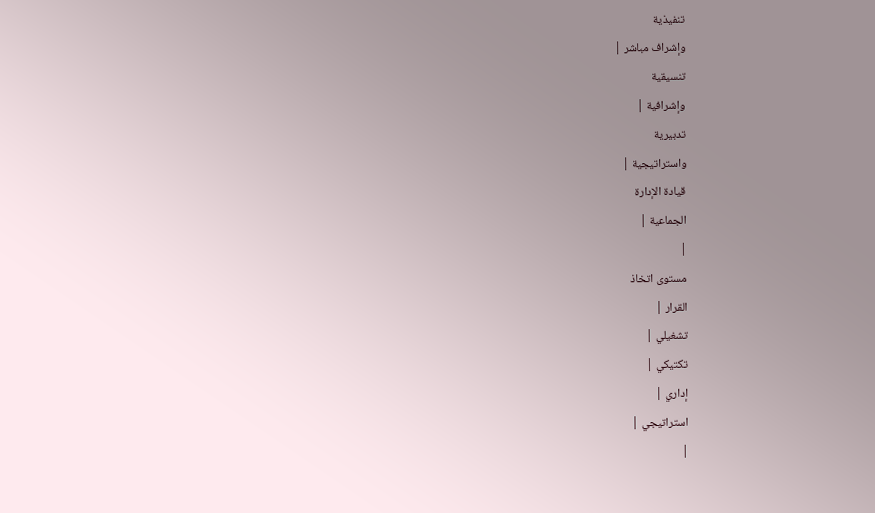تنفيذية
وإشراف مباشر |
تنسيقية
وإشرافية |
تدبيرية
واستراتيجية |
قيادة الإدارة
الجماعية |
|
مستوى اتخاذ
القرار |
تشغيلي |
تكتيكي |
إداري |
استراتيجي |
|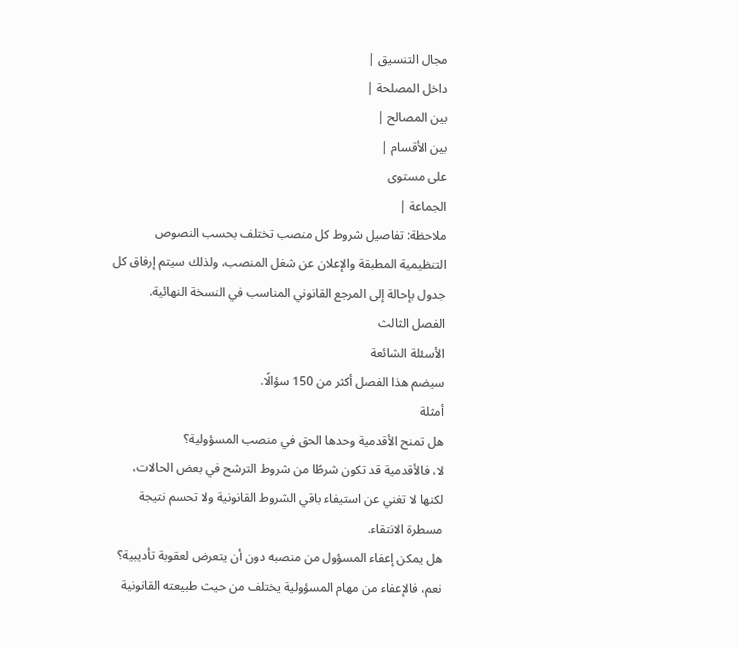مجال التنسيق |
داخل المصلحة |
بين المصالح |
بين الأقسام |
على مستوى
الجماعة |
ملاحظة: تفاصيل شروط كل منصب تختلف بحسب النصوص التنظيمية المطبقة والإعلان عن شغل المنصب، ولذلك سيتم إرفاق كل جدول بإحالة إلى المرجع القانوني المناسب في النسخة النهائية.
الفصل الثالث
الأسئلة الشائعة
سيضم هذا الفصل أكثر من 150 سؤالًا.
أمثلة
هل تمنح الأقدمية وحدها الحق في منصب المسؤولية؟
لا، فالأقدمية قد تكون شرطًا من شروط الترشح في بعض الحالات، لكنها لا تغني عن استيفاء باقي الشروط القانونية ولا تحسم نتيجة مسطرة الانتقاء.
هل يمكن إعفاء المسؤول من منصبه دون أن يتعرض لعقوبة تأديبية؟
نعم، فالإعفاء من مهام المسؤولية يختلف من حيث طبيعته القانونية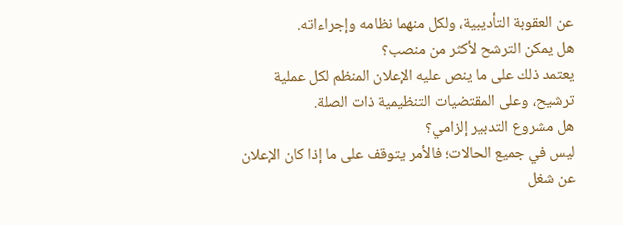عن العقوبة التأديبية، ولكل منهما نظامه وإجراءاته.
هل يمكن الترشح لأكثر من منصب؟
يعتمد ذلك على ما ينص عليه الإعلان المنظم لكل عملية ترشيح، وعلى المقتضيات التنظيمية ذات الصلة.
هل مشروع التدبير إلزامي؟
ليس في جميع الحالات؛ فالأمر يتوقف على ما إذا كان الإعلان عن شغل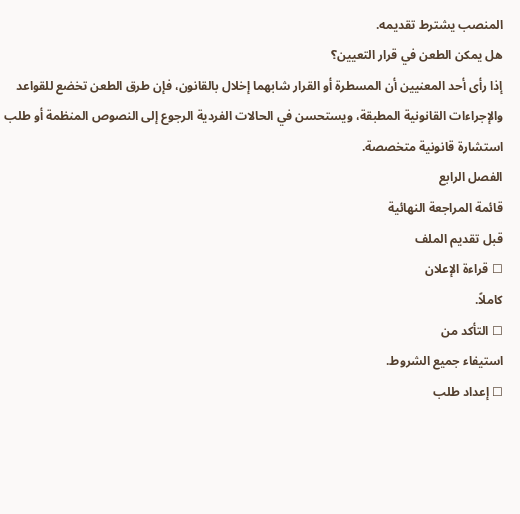المنصب يشترط تقديمه.
هل يمكن الطعن في قرار التعيين؟
إذا رأى أحد المعنيين أن المسطرة أو القرار شابهما إخلال بالقانون، فإن طرق الطعن تخضع للقواعد والإجراءات القانونية المطبقة، ويستحسن في الحالات الفردية الرجوع إلى النصوص المنظمة أو طلب استشارة قانونية متخصصة.
الفصل الرابع
قائمة المراجعة النهائية
قبل تقديم الملف
☐ قراءة الإعلان
كاملاً.
☐ التأكد من
استيفاء جميع الشروط.
☐ إعداد طلب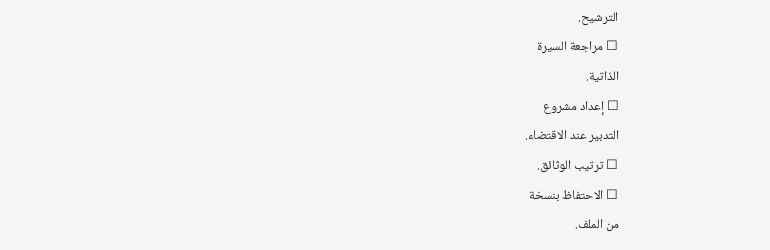الترشيح.
☐ مراجعة السيرة
الذاتية.
☐ إعداد مشروع
التدبير عند الاقتضاء.
☐ ترتيب الوثائق.
☐ الاحتفاظ بنسخة
من الملف.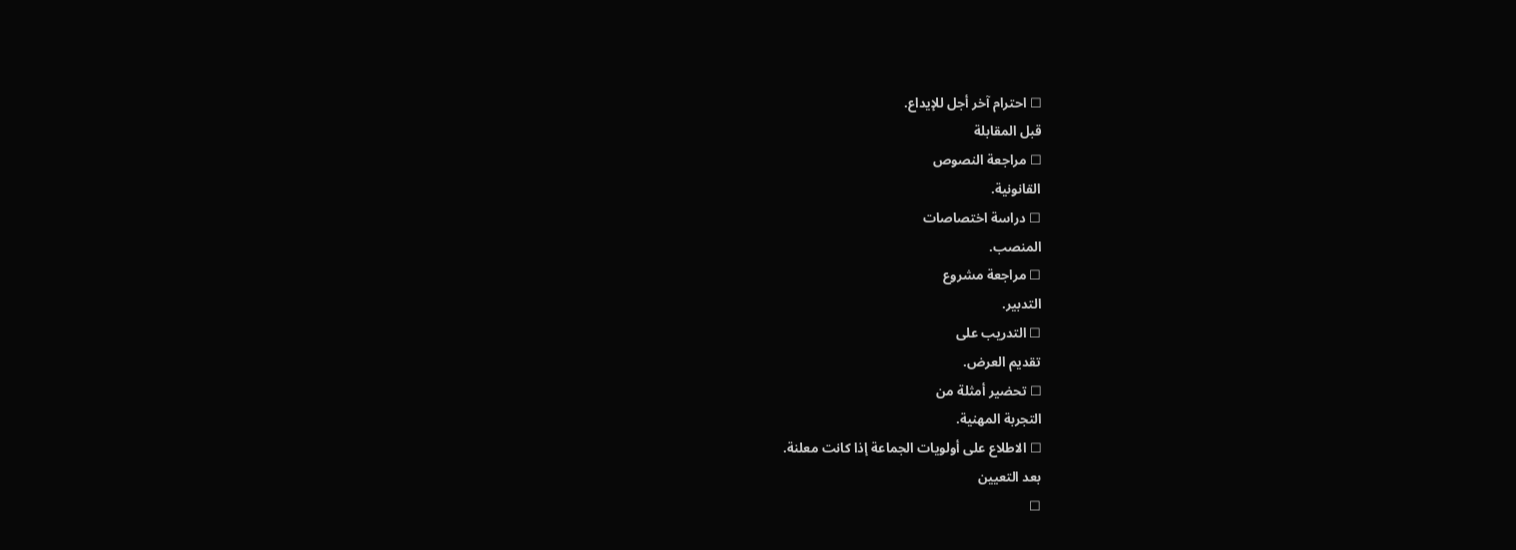☐ احترام آخر أجل للإيداع.
قبل المقابلة
☐ مراجعة النصوص
القانونية.
☐ دراسة اختصاصات
المنصب.
☐ مراجعة مشروع
التدبير.
☐ التدريب على
تقديم العرض.
☐ تحضير أمثلة من
التجربة المهنية.
☐ الاطلاع على أولويات الجماعة إذا كانت معلنة.
بعد التعيين
☐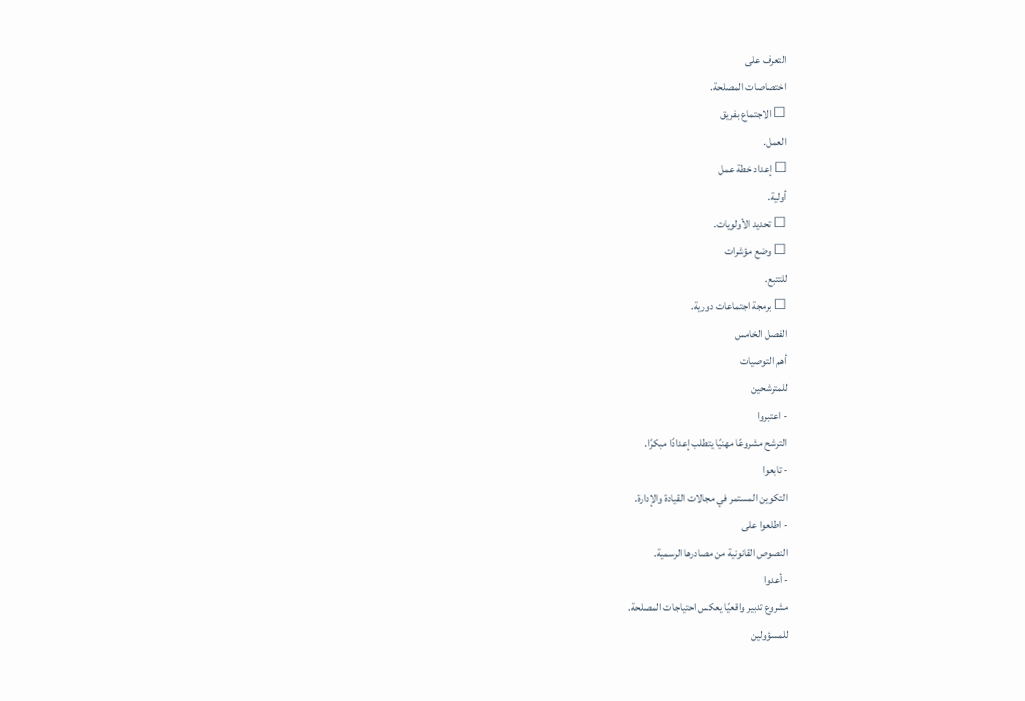التعرف على
اختصاصات المصلحة.
☐ الاجتماع بفريق
العمل.
☐ إعداد خطة عمل
أولية.
☐ تحديد الأولويات.
☐ وضع مؤشرات
للتتبع.
☐ برمجة اجتماعات دورية.
الفصل الخامس
أهم التوصيات
للمترشحين
- اعتبروا
الترشح مشروعًا مهنيًا يتطلب إعدادًا مبكرًا.
- تابعوا
التكوين المستمر في مجالات القيادة والإدارة.
- اطلعوا على
النصوص القانونية من مصادرها الرسمية.
- أعدوا
مشروع تدبير واقعيًا يعكس احتياجات المصلحة.
للمسؤولين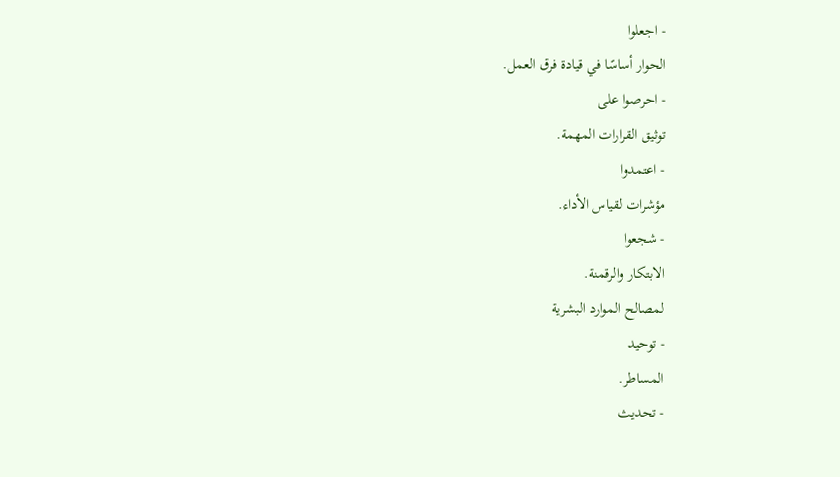- اجعلوا
الحوار أساسًا في قيادة فرق العمل.
- احرصوا على
توثيق القرارات المهمة.
- اعتمدوا
مؤشرات لقياس الأداء.
- شجعوا
الابتكار والرقمنة.
لمصالح الموارد البشرية
- توحيد
المساطر.
- تحديث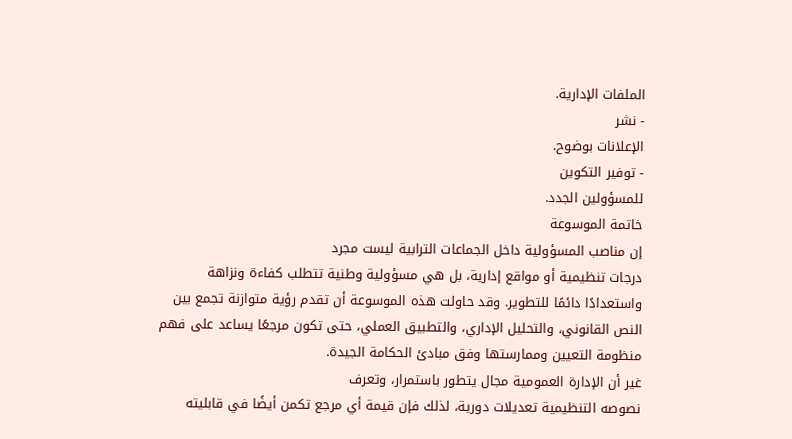الملفات الإدارية.
- نشر
الإعلانات بوضوح.
- توفير التكوين
للمسؤولين الجدد.
خاتمة الموسوعة
إن مناصب المسؤولية داخل الجماعات الترابية ليست مجرد
درجات تنظيمية أو مواقع إدارية، بل هي مسؤولية وطنية تتطلب كفاءة ونزاهة
واستعدادًا دائمًا للتطوير. وقد حاولت هذه الموسوعة أن تقدم رؤية متوازنة تجمع بين
النص القانوني، والتحليل الإداري، والتطبيق العملي، حتى تكون مرجعًا يساعد على فهم
منظومة التعيين وممارستها وفق مبادئ الحكامة الجيدة.
غير أن الإدارة العمومية مجال يتطور باستمرار، وتعرف
نصوصه التنظيمية تعديلات دورية، لذلك فإن قيمة أي مرجع تكمن أيضًا في قابليته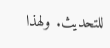للتحديث. ولهذا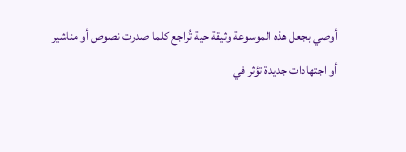أوصي بجعل هذه الموسوعة وثيقة حية تُراجع كلما صدرت نصوص أو مناشير
أو اجتهادات جديدة تؤثر في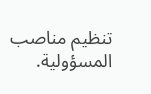تنظيم مناصب المسؤولية.